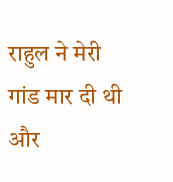राहुल ने मेरी गांड मार दी थी और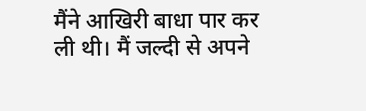मैंने आखिरी बाधा पार कर ली थी। मैं जल्दी से अपने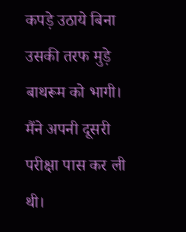कपड़े उठाये बिना उसकी तरफ मुड़े बाथरूम को भागी। मैंने अपनी दूसरी परीक्षा पास कर ली थी।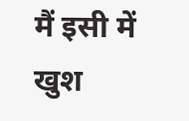मैं इसी में खुश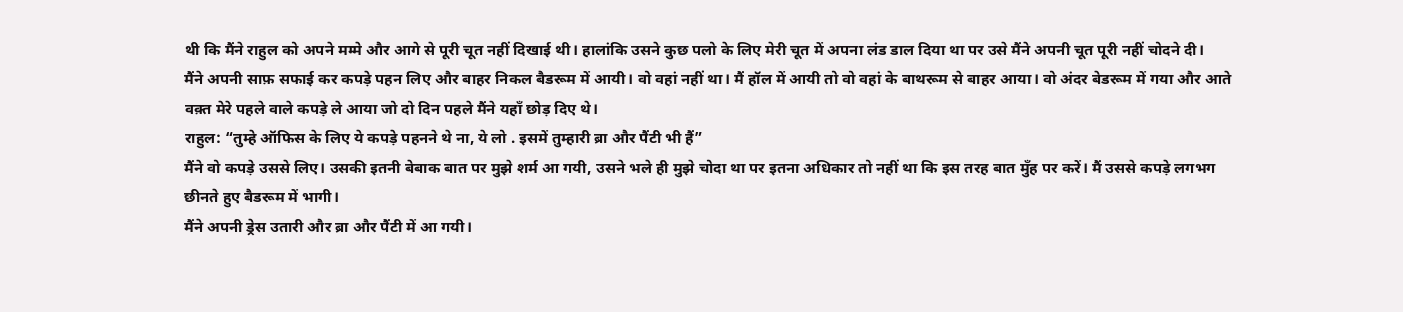थी कि मैंने राहुल को अपने मम्मे और आगे से पूरी चूत नहीं दिखाई थी। हालांकि उसने कुछ पलो के लिए मेरी चूत में अपना लंड डाल दिया था पर उसे मैंने अपनी चूत पूरी नहीं चोदने दी।
मैंने अपनी साफ़ सफाई कर कपड़े पहन लिए और बाहर निकल बैडरूम में आयी। वो वहां नहीं था। मैं हॉल में आयी तो वो वहां के बाथरूम से बाहर आया। वो अंदर बेडरूम में गया और आते वक़्त मेरे पहले वाले कपड़े ले आया जो दो दिन पहले मैंने यहाँ छोड़ दिए थे।
राहुल: “तुम्हे ऑफिस के लिए ये कपड़े पहनने थे ना, ये लो . इसमें तुम्हारी ब्रा और पैंटी भी हैं”
मैंने वो कपड़े उससे लिए। उसकी इतनी बेबाक बात पर मुझे शर्म आ गयी, उसने भले ही मुझे चोदा था पर इतना अधिकार तो नहीं था कि इस तरह बात मुँह पर करें। मैं उससे कपड़े लगभग छीनते हुए बैडरूम में भागी।
मैंने अपनी ड्रेस उतारी और ब्रा और पैंटी में आ गयी।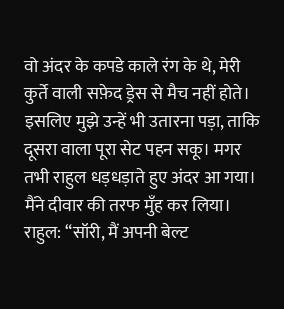वो अंदर के कपडे काले रंग के थे, मेरी कुर्ते वाली सफ़ेद ड्रेस से मैच नहीं होते। इसलिए मुझे उन्हें भी उतारना पड़ा, ताकि दूसरा वाला पूरा सेट पहन सकू। मगर तभी राहुल धड़धड़ाते हुए अंदर आ गया। मैंने दीवार की तरफ मुँह कर लिया।
राहुल: “सॉरी, मैं अपनी बेल्ट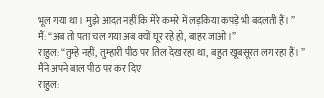भूल गया था। मुझे आदत नहीं कि मेरे कमरे में लड़किया कपड़े भी बदलती हैं। ”
मैं: “अब तो पता चल गया अब क्यों घूर रहे हो, बाहर जाओ।”
राहुल: “तुम्हे नहीं, तुम्हारी पीठ पर तिल देख रहा था, बहुत खूबसूरत लग रहा हैं। ”
मैंने अपने बाल पीठ पर कर दिए
राहुल: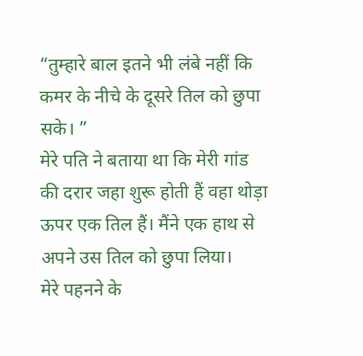“तुम्हारे बाल इतने भी लंबे नहीं कि कमर के नीचे के दूसरे तिल को छुपा सके। ”
मेरे पति ने बताया था कि मेरी गांड की दरार जहा शुरू होती हैं वहा थोड़ा ऊपर एक तिल हैं। मैंने एक हाथ से अपने उस तिल को छुपा लिया।
मेरे पहनने के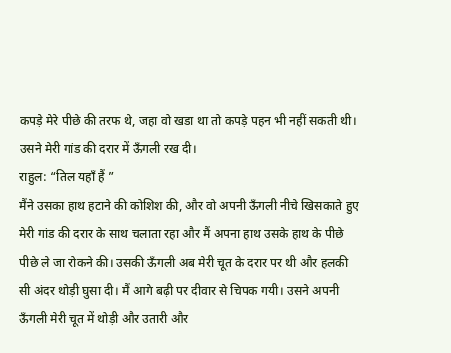कपड़े मेरे पीछे की तरफ थे, जहा वो खडा था तो कपड़े पहन भी नहीं सकती थी।
उसने मेरी गांड की दरार में ऊँगली रख दी।
राहुल: “तिल यहाँ हैं ”
मैंने उसका हाथ हटाने की कोशिश की, और वो अपनी ऊँगली नीचे खिसकाते हुए मेरी गांड की दरार के साथ चलाता रहा और मैं अपना हाथ उसके हाथ के पीछे पीछे ले जा रोकने की। उसकी ऊँगली अब मेरी चूत के दरार पर थी और हलकी सी अंदर थोड़ी घुसा दी। मैं आगे बढ़ी पर दीवार से चिपक गयी। उसने अपनी ऊँगली मेरी चूत में थोड़ी और उतारी और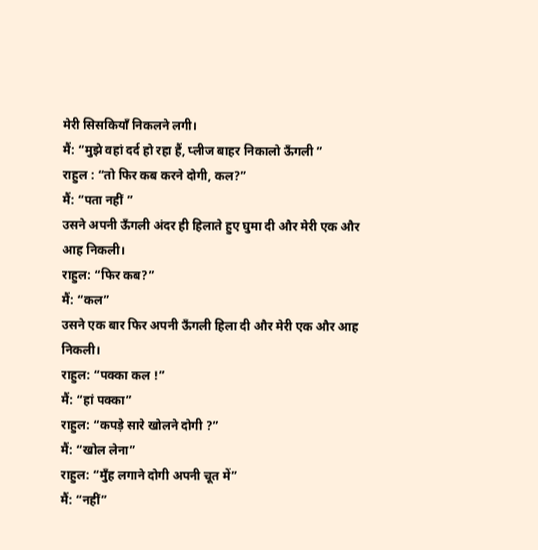मेरी सिसकियाँ निकलने लगी।
मैं: “मुझे वहां दर्द हो रहा हैं, प्लीज बाहर निकालो ऊँगली ”
राहुल : “तो फिर कब करने दोगी, कल?”
मैं: “पता नहीं ”
उसने अपनी ऊँगली अंदर ही हिलाते हुए घुमा दी और मेरी एक और आह निकली।
राहुल: “फिर कब?”
मैं: “कल”
उसने एक बार फिर अपनी ऊँगली हिला दी और मेरी एक और आह निकली।
राहुल: “पक्का कल !”
मैं: “हां पक्का”
राहुल: “कपड़े सारे खोलने दोगी ?”
मैं: “खोल लेना”
राहुल: “मुँह लगाने दोगी अपनी चूत में”
मैं: “नहीं”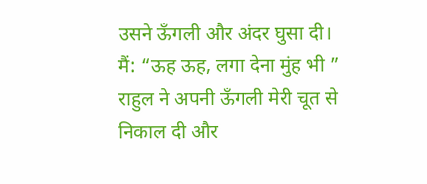उसने ऊँगली और अंदर घुसा दी।
मैं: “ऊह ऊह, लगा देना मुंह भी ”
राहुल ने अपनी ऊँगली मेरी चूत से निकाल दी और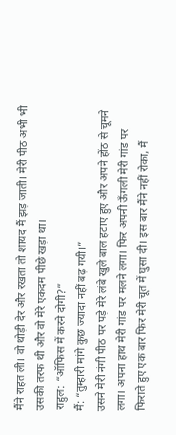मैंने राहत ली। वो थोड़ी देर और रखता तो शायद मैं झड़ जाती। मेरी पीठ अभी भी उसकी तरफ थी और वो मेरे एकदम पीछे खड़ा था।
राहुल: “ऑफिस में करने दोगी?”
मैं: “तुम्हारी मांगे कुछ ज्यादा नहीं बढ़ गयी।”
उसने मेरी नंगी पीठ पर पड़े मेरे लंबे खुले बाल हटाए हुए और अपने होंठ से चूमने लगा। अपना हाथ मेरी गांड पर मलने लगा। फिर अपनी ऊँगली मेरी गांड पर फिराते हुए एक बार फिर मेरी चूत में घुसा दी। इस बार मैंने नहीं रोका, मैं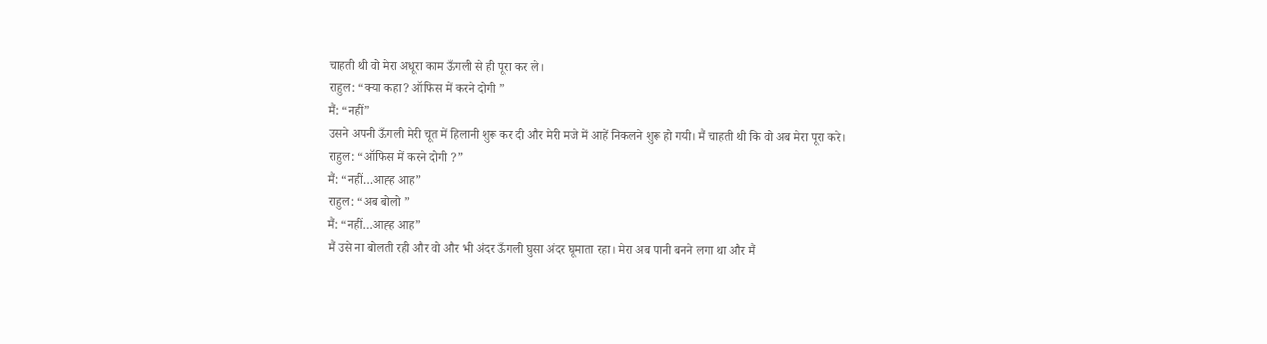चाहती थी वो मेरा अधूरा काम ऊँगली से ही पूरा कर ले।
राहुल: “क्या कहा? ऑफिस में करने दोगी ”
मैं: “नहीं”
उसने अपनी ऊँगली मेरी चूत में हिलानी शुरू कर दी और मेरी मजे में आहें निकलने शुरू हो गयी। मैं चाहती थी कि वो अब मेरा पूरा करे।
राहुल: “ऑफिस में करने दोगी ?”
मैं: “नहीं…आह्ह आह”
राहुल: “अब बोलो ”
मैं: “नहीं…आह्ह आह”
मैं उसे ना बोलती रही और वो और भी अंदर ऊँगली घुसा अंदर घूमाता रहा। मेरा अब पानी बनने लगा था और मैं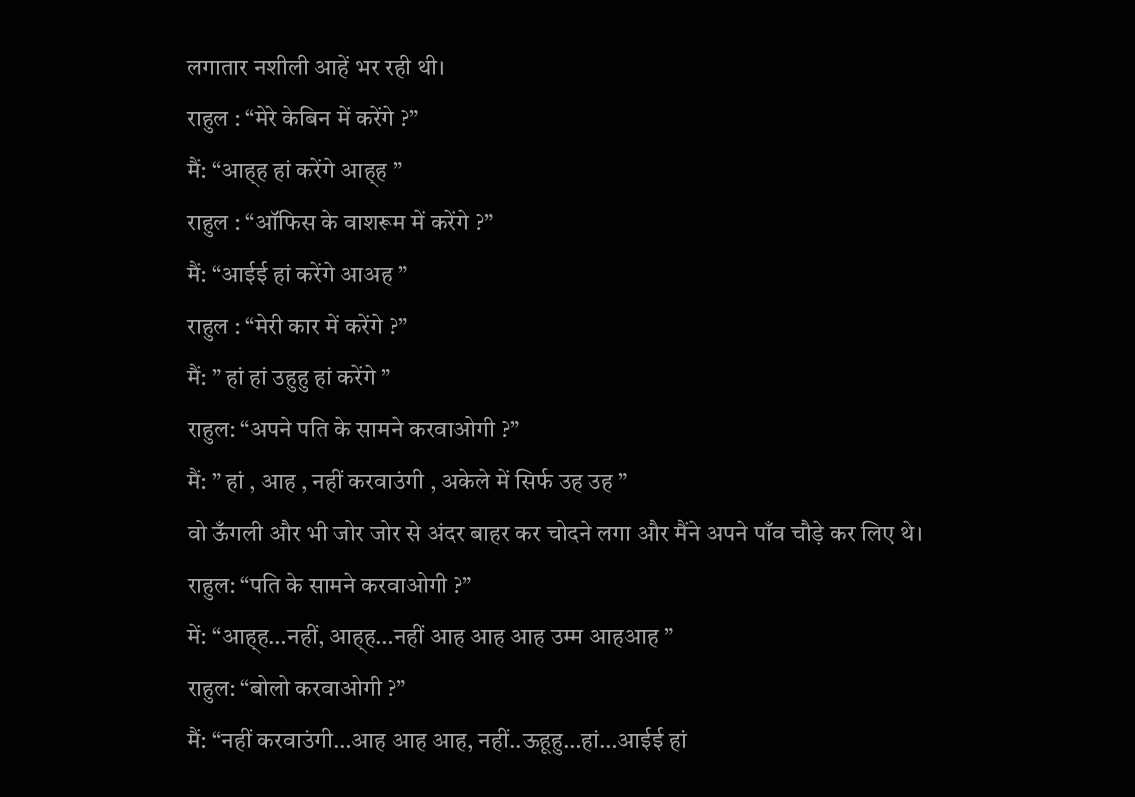लगातार नशीली आहें भर रही थी।
राहुल : “मेरे केबिन में करेंगे ?”
मैं: “आह्ह हां करेंगे आह्ह ”
राहुल : “ऑफिस के वाशरूम में करेंगे ?”
मैं: “आईई हां करेंगे आअह ”
राहुल : “मेरी कार में करेंगे ?”
मैं: ” हां हां उहुहु हां करेंगे ”
राहुल: “अपने पति के सामने करवाओगी ?”
मैं: ” हां , आह , नहीं करवाउंगी , अकेले में सिर्फ उह उह ”
वो ऊँगली और भी जोर जोर से अंदर बाहर कर चोदने लगा और मैंने अपने पाँव चौड़े कर लिए थे।
राहुल: “पति के सामने करवाओगी ?”
में: “आह्ह…नहीं, आह्ह…नहीं आह आह आह उम्म आहआह ”
राहुल: “बोलो करवाओगी ?”
मैं: “नहीं करवाउंगी…आह आह आह, नहीं..ऊहूहु…हां…आईई हां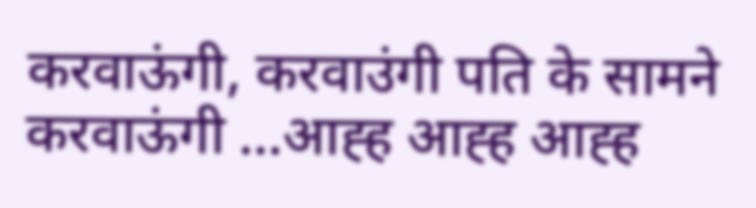करवाऊंगी, करवाउंगी पति के सामने करवाऊंगी …आह्ह आह्ह आह्ह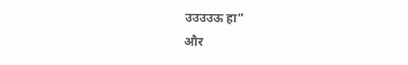उउउउऊ हा”
और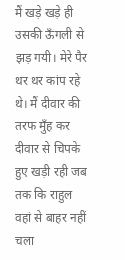मैं खड़े खड़े ही उसकी ऊँगली से झड़ गयी। मेरे पैर थर थर कांप रहे थे। मैं दीवार की तरफ मुँह कर दीवार से चिपके हुए खड़ी रही जब तक कि राहुल वहां से बाहर नहीं चला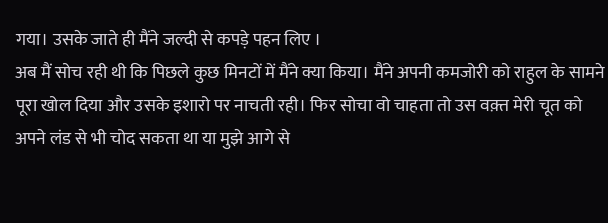गया। उसके जाते ही मैंने जल्दी से कपड़े पहन लिए ।
अब मैं सोच रही थी कि पिछले कुछ मिनटों में मैंने क्या किया। मैंने अपनी कमजोरी को राहुल के सामने पूरा खोल दिया और उसके इशारो पर नाचती रही। फिर सोचा वो चाहता तो उस वक़्त मेरी चूत को अपने लंड से भी चोद सकता था या मुझे आगे से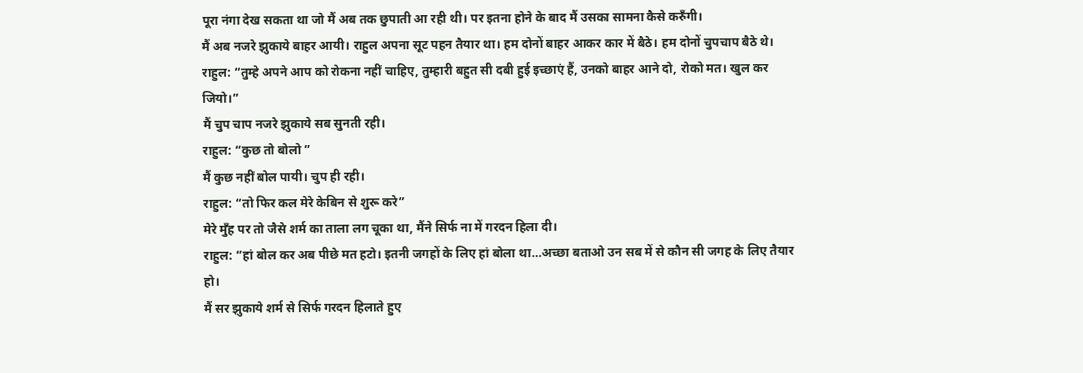पूरा नंगा देख सकता था जो मैं अब तक छुपाती आ रही थी। पर इतना होने के बाद मैं उसका सामना कैसे करुँगी।
मैं अब नजरे झुकाये बाहर आयी। राहुल अपना सूट पहन तैयार था। हम दोनों बाहर आकर कार में बैठे। हम दोनों चुपचाप बैठे थे।
राहुल: “तुम्हे अपने आप को रोकना नहीं चाहिए, तुम्हारी बहुत सी दबी हुई इच्छाएं हैं, उनको बाहर आने दो, रोको मत। खुल कर जियो।”
मैं चुप चाप नजरे झुकाये सब सुनती रही।
राहुल: “कुछ तो बोलो ”
मैं कुछ नहीं बोल पायी। चुप ही रही।
राहुल: “तो फिर कल मेरे केबिन से शुरू करे”
मेरे मुँह पर तो जैसे शर्म का ताला लग चूका था, मैंने सिर्फ ना में गरदन हिला दी।
राहुल: “हां बोल कर अब पीछे मत हटो। इतनी जगहों के लिए हां बोला था…अच्छा बताओ उन सब में से कौन सी जगह के लिए तैयार हो।
मैं सर झुकाये शर्म से सिर्फ गरदन हिलाते हुए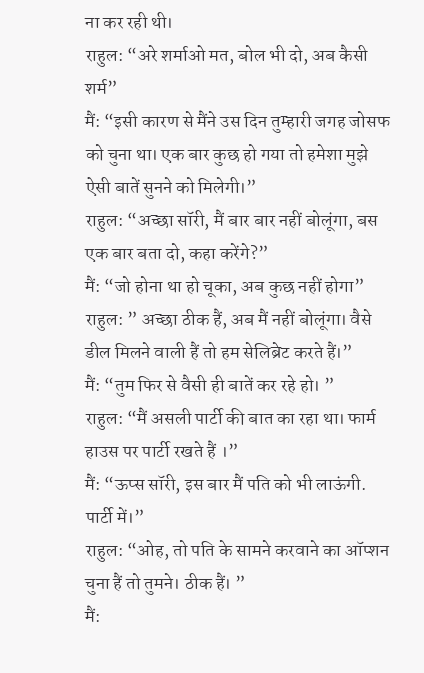ना कर रही थी।
राहुल: “अरे शर्माओ मत, बोल भी दो, अब कैसी शर्म”
मैं: “इसी कारण से मैंने उस दिन तुम्हारी जगह जोसफ को चुना था। एक बार कुछ हो गया तो हमेशा मुझे ऐसी बातें सुनने को मिलेगी।”
राहुल: “अच्छा सॉरी, मैं बार बार नहीं बोलूंगा, बस एक बार बता दो, कहा करेंगे?”
मैं: “जो होना था हो चूका, अब कुछ नहीं होगा”
राहुल: ” अच्छा ठीक हैं, अब मैं नहीं बोलूंगा। वैसे डील मिलने वाली हैं तो हम सेलिब्रेट करते हैं।”
मैं: “तुम फिर से वैसी ही बातें कर रहे हो। ”
राहुल: “मैं असली पार्टी की बात का रहा था। फार्म हाउस पर पार्टी रखते हैं ।”
मैं: “ऊप्स सॉरी, इस बार मैं पति को भी लाऊंगी. पार्टी में।”
राहुल: “ओह, तो पति के सामने करवाने का ऑप्शन चुना हैं तो तुमने। ठीक हैं। ”
मैं: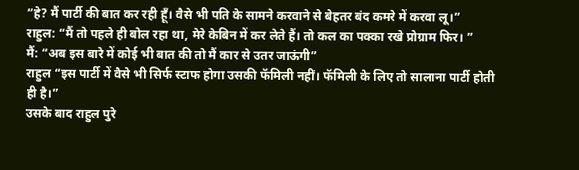“हे? मैं पार्टी की बात कर रही हूँ। वैसे भी पति के सामने करवाने से बेहतर बंद कमरे में करवा लू।”
राहुल: “मैं तो पहले ही बोल रहा था, मेरे केबिन में कर लेते हैं। तो कल का पक्का रखे प्रोग्राम फिर। ”
मैं: “अब इस बारे में कोई भी बात की तो मैं कार से उतर जाऊंगी”
राहुल “इस पार्टी में वैसे भी सिर्फ स्टाफ होगा उसकी फॅमिली नहीं। फॅमिली के लिए तो सालाना पार्टी होती ही है।”
उसके बाद राहुल पुरे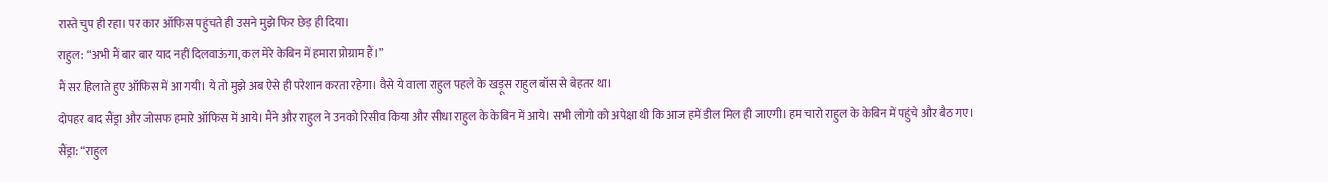रास्ते चुप ही रहा। पर कार ऑफिस पहुंचते ही उसने मुझे फिर छेड़ ही दिया।
राहुल: “अभी मैं बार बार याद नहीं दिलवाऊंगा, कल मेरे केबिन में हमारा प्रोग्राम हैं।”
मैं सर हिलाते हुए ऑफिस में आ गयी। ये तो मुझे अब ऐसे ही परेशान करता रहेगा। वैसे ये वाला राहुल पहले के खड़ूस राहुल बॉस से बेहतर था।
दोपहर बाद सैंड्रा और जोसफ हमारे ऑफिस में आये। मैंने और राहुल ने उनको रिसीव किया और सीधा राहुल के केबिन में आये। सभी लोगो को अपेक्षा थी कि आज हमें डील मिल ही जाएगी। हम चारो राहुल के केबिन में पहुंचे और बैठ गए।
सैंड्रा: “राहुल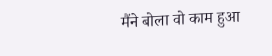मैंने बोला वो काम हुआ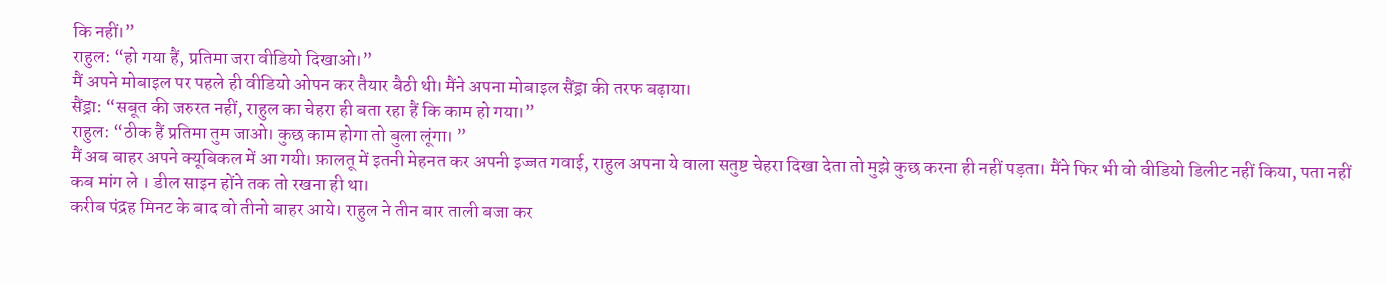कि नहीं।”
राहुल: “हो गया हैं, प्रतिमा जरा वीडियो दिखाओ।”
मैं अपने मोबाइल पर पहले ही वीडियो ओपन कर तैयार बैठी थी। मैंने अपना मोबाइल सैंड्रा की तरफ बढ़ाया।
सैंड्रा: “सबूत की जरुरत नहीं, राहुल का चेहरा ही बता रहा हैं कि काम हो गया।”
राहुल: “ठीक हैं प्रतिमा तुम जाओ। कुछ काम होगा तो बुला लूंगा। ”
मैं अब बाहर अपने क्यूबिकल में आ गयी। फ़ालतू में इतनी मेहनत कर अपनी इज्जत गवाई, राहुल अपना ये वाला सतुष्ट चेहरा दिखा देता तो मुझे कुछ करना ही नहीं पड़ता। मैंने फिर भी वो वीडियो डिलीट नहीं किया, पता नहीं कब मांग ले । डील साइन होंने तक तो रखना ही था।
करीब पंद्रह मिनट के बाद वो तीनो बाहर आये। राहुल ने तीन बार ताली बजा कर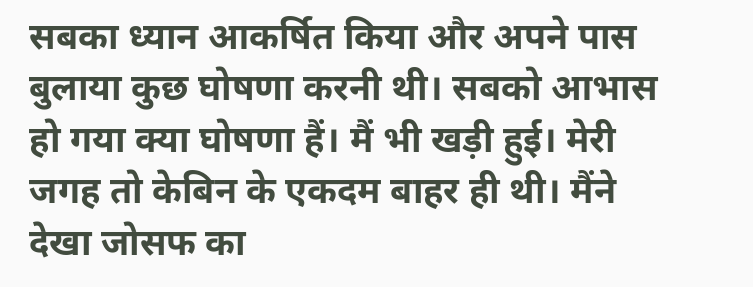सबका ध्यान आकर्षित किया और अपने पास बुलाया कुछ घोषणा करनी थी। सबको आभास हो गया क्या घोषणा हैं। मैं भी खड़ी हुई। मेरी जगह तो केबिन के एकदम बाहर ही थी। मैंने देखा जोसफ का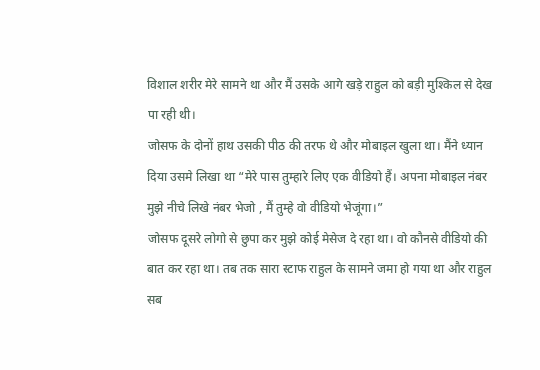विशाल शरीर मेरे सामने था और मैं उसके आगे खड़े राहुल को बड़ी मुश्किल से देख पा रही थी।
जोसफ के दोनों हाथ उसकी पीठ की तरफ थे और मोबाइल खुला था। मैंने ध्यान दिया उसमे लिखा था “मेरे पास तुम्हारे लिए एक वीडियो हैं। अपना मोबाइल नंबर मुझे नीचे लिखे नंबर भेजो , मैं तुम्हे वो वीडियो भेजूंगा।”
जोसफ दूसरे लोगो से छुपा कर मुझे कोई मेसेज दे रहा था। वो कौनसे वीडियो की बात कर रहा था। तब तक सारा स्टाफ राहुल के सामने जमा हो गया था और राहुल सब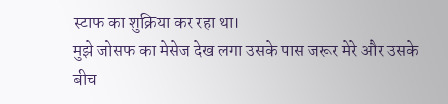स्टाफ का शुक्रिया कर रहा था।
मुझे जोसफ का मेसेज देख लगा उसके पास जरूर मेरे और उसके बीच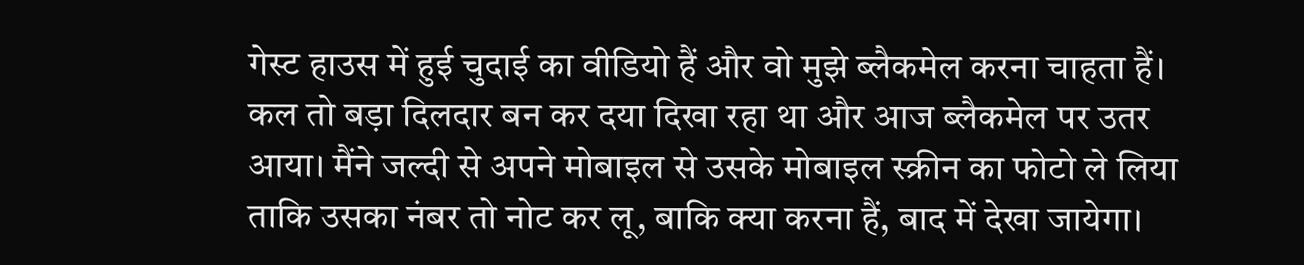गेस्ट हाउस में हुई चुदाई का वीडियो हैं और वो मुझे ब्लैकमेल करना चाहता हैं। कल तो बड़ा दिलदार बन कर दया दिखा रहा था और आज ब्लैकमेल पर उतर आया। मैंने जल्दी से अपने मोबाइल से उसके मोबाइल स्क्रीन का फोटो ले लिया ताकि उसका नंबर तो नोट कर लू, बाकि क्या करना हैं, बाद में देखा जायेगा।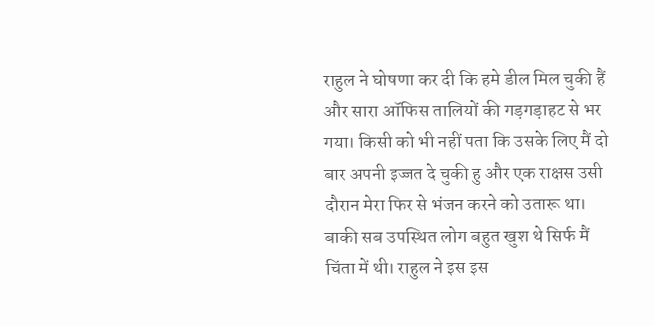राहुल ने घोषणा कर दी कि हमे डील मिल चुकी हैं और सारा ऑफिस तालियों की गड़गड़ाहट से भर गया। किसी को भी नहीं पता कि उसके लिए मैं दो बार अपनी इज्जत दे चुकी हु और एक राक्षस उसी दौरान मेरा फिर से भंजन करने को उतारू था।
बाकी सब उपस्थित लोग बहुत खुश थे सिर्फ मैं चिंता में थी। राहुल ने इस इस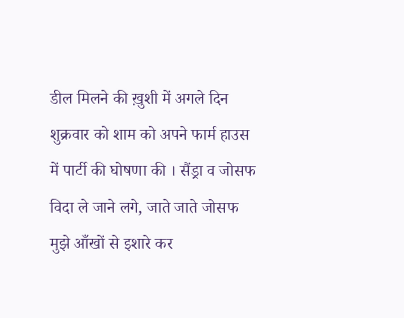डील मिलने की ख़ुशी में अगले दिन शुक्रवार को शाम को अपने फार्म हाउस में पार्टी की घोषणा की । सैंड्रा व जोसफ विदा ले जाने लगे, जाते जाते जोसफ मुझे आँखों से इशारे कर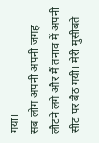गया।
सब लोग अपनी अपनी जगह लौटने लगे और मैं तनाव में अपनी सीट पर बैठ गयी। मेरी मुसीबते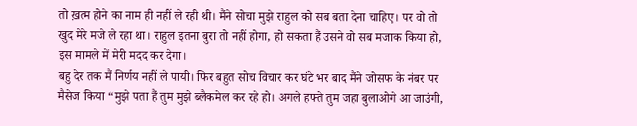तो ख़त्म होने का नाम ही नहीं ले रही थी। मैंने सोचा मुझे राहुल को सब बता देना चाहिए। पर वो तो खुद मेरे मजे ले रहा था। राहुल इतना बुरा तो नहीं होगा, हो सकता हैं उसने वो सब मजाक किया हो, इस मामले में मेरी मदद कर देगा।
बहु देर तक मैं निर्णय नहीं ले पायी। फिर बहुत सोच विचार कर घंटे भर बाद मैंने जोसफ के नंबर पर मैसेज किया “मुझे पता हैं तुम मुझे ब्लैकमेल कर रहे हो। अगले हफ्ते तुम जहा बुलाओगे आ जाउंगी,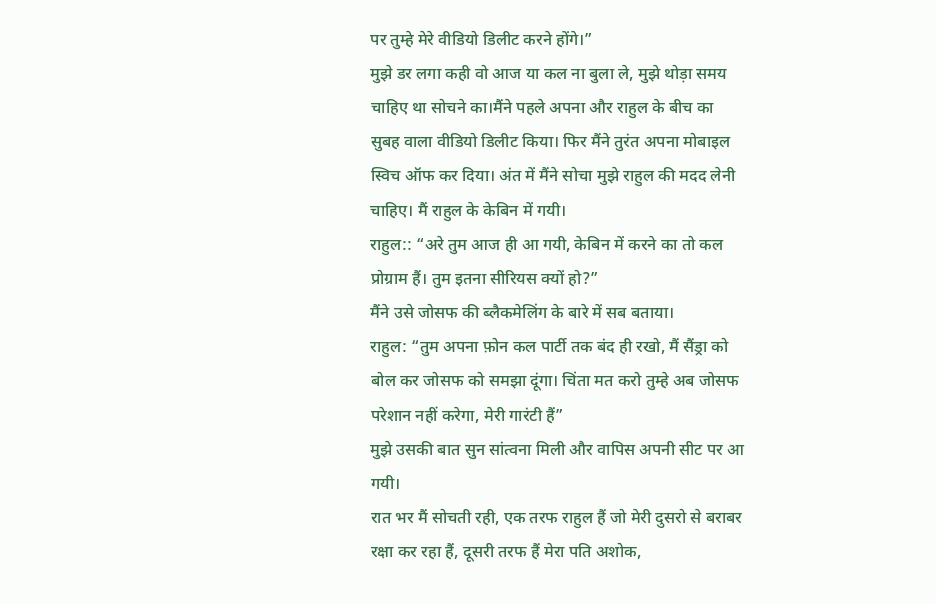पर तुम्हे मेरे वीडियो डिलीट करने होंगे।”
मुझे डर लगा कही वो आज या कल ना बुला ले, मुझे थोड़ा समय चाहिए था सोचने का।मैंने पहले अपना और राहुल के बीच का सुबह वाला वीडियो डिलीट किया। फिर मैंने तुरंत अपना मोबाइल स्विच ऑफ कर दिया। अंत में मैंने सोचा मुझे राहुल की मदद लेनी चाहिए। मैं राहुल के केबिन में गयी।
राहुल:: “अरे तुम आज ही आ गयी, केबिन में करने का तो कल प्रोग्राम हैं। तुम इतना सीरियस क्यों हो?”
मैंने उसे जोसफ की ब्लैकमेलिंग के बारे में सब बताया।
राहुल: “तुम अपना फ़ोन कल पार्टी तक बंद ही रखो, मैं सैंड्रा को बोल कर जोसफ को समझा दूंगा। चिंता मत करो तुम्हे अब जोसफ परेशान नहीं करेगा, मेरी गारंटी हैं”
मुझे उसकी बात सुन सांत्वना मिली और वापिस अपनी सीट पर आ गयी।
रात भर मैं सोचती रही, एक तरफ राहुल हैं जो मेरी दुसरो से बराबर रक्षा कर रहा हैं, दूसरी तरफ हैं मेरा पति अशोक,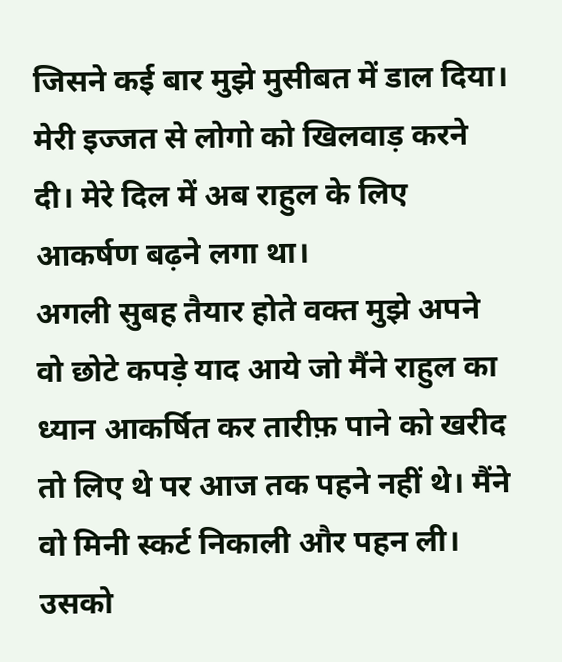जिसने कई बार मुझे मुसीबत में डाल दिया। मेरी इज्जत से लोगो को खिलवाड़ करने दी। मेरे दिल में अब राहुल के लिए आकर्षण बढ़ने लगा था।
अगली सुबह तैयार होते वक्त मुझे अपने वो छोटे कपड़े याद आये जो मैंने राहुल का ध्यान आकर्षित कर तारीफ़ पाने को खरीद तो लिए थे पर आज तक पहने नहीं थे। मैंने वो मिनी स्कर्ट निकाली और पहन ली। उसको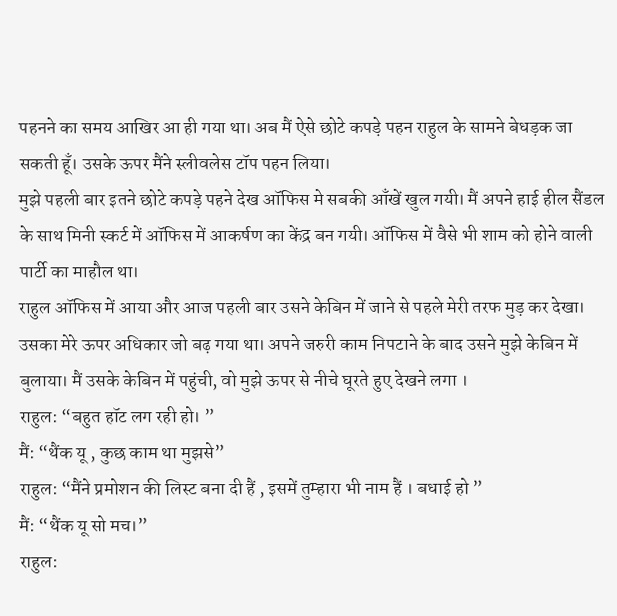पहनने का समय आखिर आ ही गया था। अब मैं ऐसे छोटे कपड़े पहन राहुल के सामने बेधड़क जा सकती हूँ। उसके ऊपर मैंने स्लीवलेस टॉप पहन लिया।
मुझे पहली बार इतने छोटे कपड़े पहने देख ऑफिस मे सबकी आँखें खुल गयी। मैं अपने हाई हील सैंडल के साथ मिनी स्कर्ट में ऑफिस में आकर्षण का केंद्र बन गयी। ऑफिस में वैसे भी शाम को होने वाली पार्टी का माहौल था।
राहुल ऑफिस में आया और आज पहली बार उसने केबिन में जाने से पहले मेरी तरफ मुड़ कर देखा। उसका मेरे ऊपर अधिकार जो बढ़ गया था। अपने जरुरी काम निपटाने के बाद उसने मुझे केबिन में बुलाया। मैं उसके केबिन में पहुंची, वो मुझे ऊपर से नीचे घूरते हुए देखने लगा ।
राहुल: “बहुत हॉट लग रही हो। ”
मैं: “थैंक यू , कुछ काम था मुझसे”
राहुल: “मैंने प्रमोशन की लिस्ट बना दी हैं , इसमें तुम्हारा भी नाम हैं । बधाई हो ”
मैं: “थैंक यू सो मच।”
राहुल: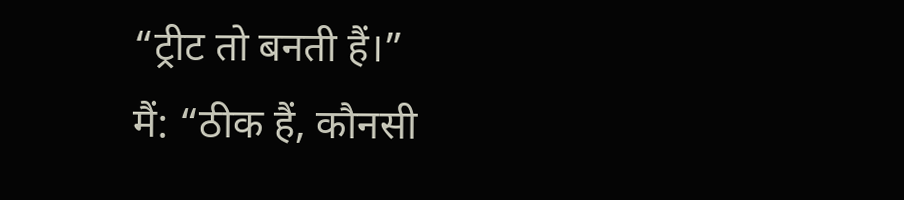“ट्रीट तो बनती हैं।”
मैं: “ठीक हैं, कौनसी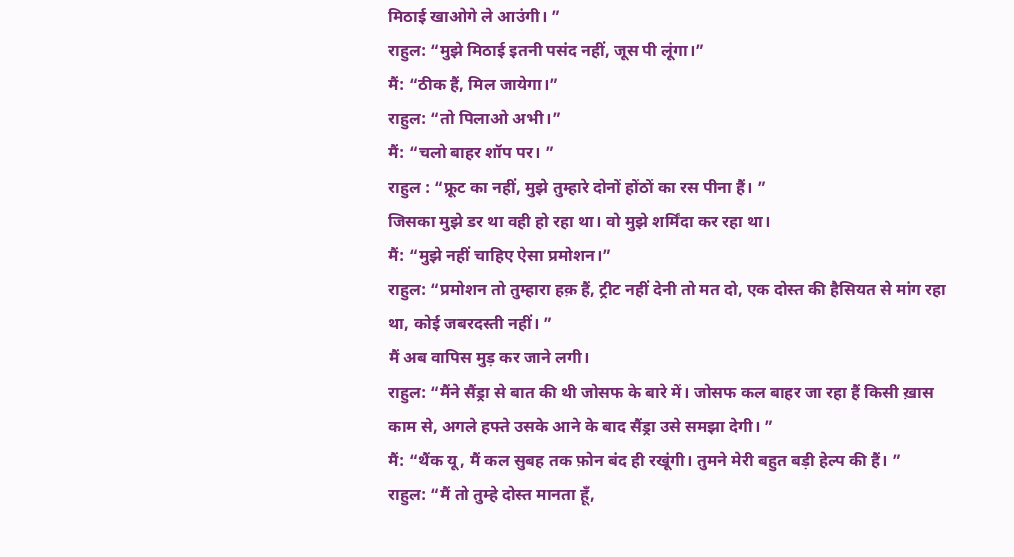मिठाई खाओगे ले आउंगी। ”
राहुल: “मुझे मिठाई इतनी पसंद नहीं, जूस पी लूंगा।”
मैं: “ठीक हैं, मिल जायेगा।”
राहुल: “तो पिलाओ अभी।”
मैं: “चलो बाहर शॉप पर। ”
राहुल : “फ्रूट का नहीं, मुझे तुम्हारे दोनों होंठों का रस पीना हैं। ”
जिसका मुझे डर था वही हो रहा था। वो मुझे शर्मिंदा कर रहा था।
मैं: “मुझे नहीं चाहिए ऐसा प्रमोशन।”
राहुल: “प्रमोशन तो तुम्हारा हक़ हैं, ट्रीट नहीं देनी तो मत दो, एक दोस्त की हैसियत से मांग रहा था, कोई जबरदस्ती नहीं। ”
मैं अब वापिस मुड़ कर जाने लगी।
राहुल: “मैंने सैंड्रा से बात की थी जोसफ के बारे में। जोसफ कल बाहर जा रहा हैं किसी ख़ास काम से, अगले हफ्ते उसके आने के बाद सैंड्रा उसे समझा देगी। ”
मैं: “थैंक यू, मैं कल सुबह तक फ़ोन बंद ही रखूंगी। तुमने मेरी बहुत बड़ी हेल्प की हैं। ”
राहुल: “मैं तो तुम्हे दोस्त मानता हूँ,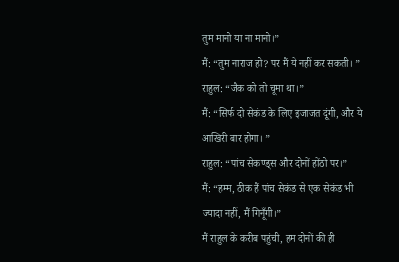तुम मानो या ना मानो।”
मैं: “तुम नाराज हो? पर मैं ये नहीं कर सकती। ”
राहुल: “जैक को तो चूमा था।”
मैं: “सिर्फ दो सेकंड के लिए इजाजत दूंगी, और ये आखिरी बार होगा। ”
राहुल: “पांच सेकण्ड्स और दोनों होंठो पर।”
मैं: “हम्म, ठीक हैं पांच सेकंड से एक सेकंड भी ज्यादा नहीं, मैं गिनूँगी।”
मैं राहुल के करीब पहुंची, हम दोनों की ही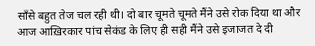साँसे बहुत तेज चल रही थी। दो बार चूमते चूमते मैंने उसे रोक दिया था और आज आख़िरकार पांच सेकंड के लिए ही सही मैंने उसे इजाजत दे दी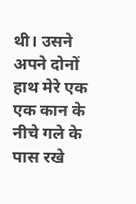थी। उसने अपने दोनों हाथ मेरे एक एक कान के नीचे गले के पास रखे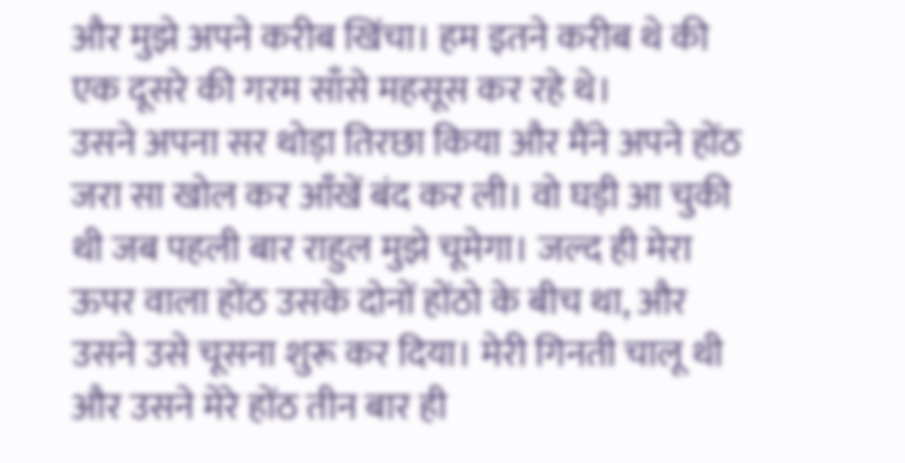और मुझे अपने करीब खिंचा। हम इतने करीब थे की एक दूसरे की गरम साँसे महसूस कर रहे थे।
उसने अपना सर थोड़ा तिरछा किया और मैंने अपने होंठ जरा सा खोल कर आँखें बंद कर ली। वो घड़ी आ चुकी थी जब पहली बार राहुल मुझे चूमेगा। जल्द ही मेरा ऊपर वाला होंठ उसके दोनों होंठो के बीच था, और उसने उसे चूसना शुरू कर दिया। मेरी गिनती चालू थी और उसने मेरे होंठ तीन बार ही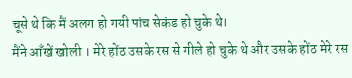चूसे थे कि मैं अलग हो गयी पांच सेकंड हो चुके थे।
मैंने आँखें खोली । मेरे होंठ उसके रस से गीले हो चुके थे और उसके होंठ मेरे रस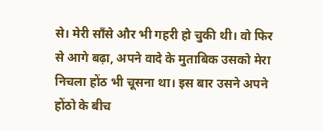से। मेरी साँसे और भी गहरी हो चुकी थी। वो फिर से आगे बढ़ा, अपने वादे के मुताबिक उसको मेरा निचला होंठ भी चूसना था। इस बार उसने अपने होंठो के बीच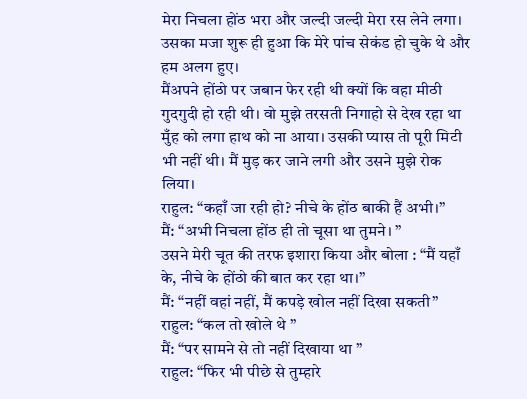मेरा निचला होंठ भरा और जल्दी जल्दी मेरा रस लेने लगा। उसका मजा शुरू ही हुआ कि मेरे पांच सेकंड हो चुके थे और हम अलग हुए।
मैंअपने होंठो पर जबान फेर रही थी क्यों कि वहा मीठी गुदगुदी हो रही थी। वो मुझे तरसती निगाहो से देख रहा था मुँह को लगा हाथ को ना आया। उसकी प्यास तो पूरी मिटी भी नहीं थी। मैं मुड़ कर जाने लगी और उसने मुझे रोक लिया।
राहुल: “कहाँ जा रही हो? नीचे के होंठ बाकी हैं अभी।”
मैं: “अभी निचला होंठ ही तो चूसा था तुमने। ”
उसने मेरी चूत की तरफ इशारा किया और बोला : “मैं यहाँ के, नीचे के होंठो की बात कर रहा था।”
मैं: “नहीं वहां नहीं, मैं कपड़े खोल नहीं दिखा सकती”
राहुल: “कल तो खोले थे ”
मैं: “पर सामने से तो नहीं दिखाया था ”
राहुल: “फिर भी पीछे से तुम्हारे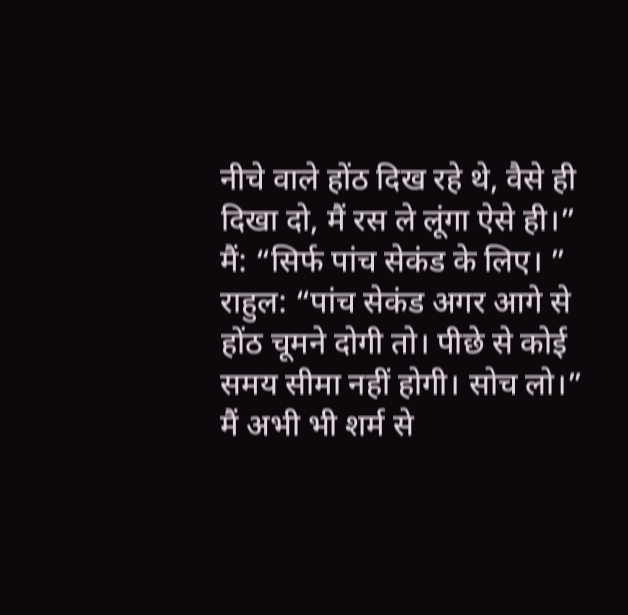नीचे वाले होंठ दिख रहे थे, वैसे ही दिखा दो, मैं रस ले लूंगा ऐसे ही।”
मैं: “सिर्फ पांच सेकंड के लिए। ”
राहुल: “पांच सेकंड अगर आगे से होंठ चूमने दोगी तो। पीछे से कोई समय सीमा नहीं होगी। सोच लो।”
मैं अभी भी शर्म से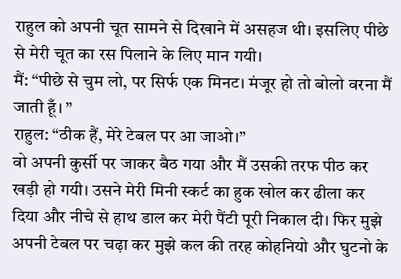राहुल को अपनी चूत सामने से दिखाने में असहज थी। इसलिए पीछे से मेरी चूत का रस पिलाने के लिए मान गयी।
मैं: “पीछे से चुम लो, पर सिर्फ एक मिनट। मंजूर हो तो बोलो वरना मैं जाती हूँ। ”
राहुल: “ठीक हैं, मेरे टेबल पर आ जाओ।”
वो अपनी कुर्सी पर जाकर बैठ गया और मैं उसकी तरफ पीठ कर खड़ी हो गयी। उसने मेरी मिनी स्कर्ट का हुक खोल कर ढीला कर दिया और नीचे से हाथ डाल कर मेरी पैंटी पूरी निकाल दी। फिर मुझे अपनी टेबल पर चढ़ा कर मुझे कल की तरह कोहनियो और घुटनो के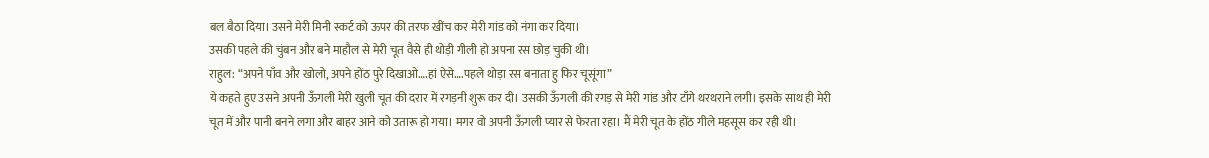बल बैठा दिया। उसने मेरी मिनी स्कर्ट को ऊपर की तरफ खींच कर मेरी गांड को नंगा कर दिया।
उसकी पहले की चुंबन और बने माहौल से मेरी चूत वैसे ही थोड़ी गीली हो अपना रस छोड़ चुकी थी।
राहुल: “अपने पाँव और खोलो, अपने होंठ पुरे दिखाओ….हां ऐसे….पहले थोड़ा रस बनाता हु फिर चूसूंगा”
ये कहते हुए उसने अपनी ऊँगली मेरी खुली चूत की दरार में रगड़नी शुरू कर दी। उसकी ऊँगली की रगड़ से मेरी गांड और टाँगे थरथराने लगी। इसके साथ ही मेरी चूत में और पानी बनने लगा और बाहर आने को उतारू हो गया। मगर वो अपनी ऊँगली प्यार से फेरता रहा। मैं मेरी चूत के होंठ गीले महसूस कर रही थी।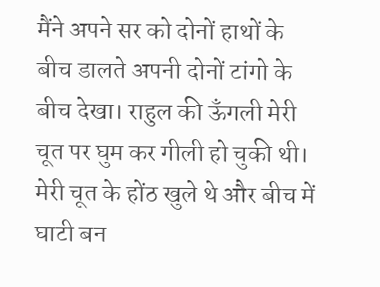मैंने अपने सर को दोनों हाथों के बीच डालते अपनी दोनों टांगो के बीच देखा। राहुल की ऊँगली मेरी चूत पर घुम कर गीली हो चुकी थी। मेरी चूत के होंठ खुले थे और बीच में घाटी बन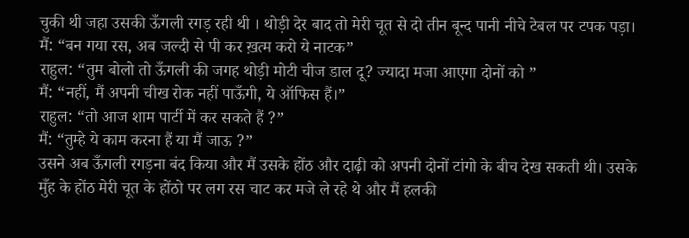चुकी थी जहा उसकी ऊँगली रगड़ रही थी । थोड़ी देर बाद तो मेरी चूत से दो तीन बून्द पानी नीचे टेबल पर टपक पड़ा।
मैं: “बन गया रस, अब जल्दी से पी कर ख़त्म करो ये नाटक”
राहुल: “तुम बोलो तो ऊँगली की जगह थोड़ी मोटी चीज डाल दू? ज्यादा मजा आएगा दोनों को ”
मैं: “नहीं, मैं अपनी चीख रोक नहीं पाऊँगी, ये ऑफिस हैं।”
राहुल: “तो आज शाम पार्टी में कर सकते हैं ?”
मैं: “तुम्हे ये काम करना हैं या मैं जाऊ ?”
उसने अब ऊँगली रगड़ना बंद किया और मैं उसके होंठ और दाढ़ी को अपनी दोनों टांगो के बीच देख सकती थी। उसके मुँह के होंठ मेरी चूत के होंठो पर लग रस चाट कर मजे ले रहे थे और मैं हलकी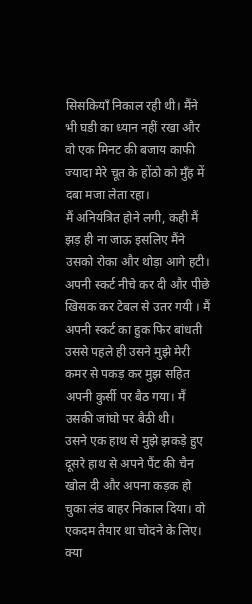सिसकियाँ निकाल रही थी। मैंने भी घडी का ध्यान नहीं रखा और वो एक मिनट की बजाय काफी ज्यादा मेरे चूत के होंठो को मुँह में दबा मजा लेता रहा।
मैं अनियंत्रित होने लगी, कही मैं झड़ ही ना जाऊ इसलिए मैंने उसको रोका और थोड़ा आगे हटी। अपनी स्कर्ट नीचे कर दी और पीछे खिसक कर टेबल से उतर गयी । मैं अपनी स्कर्ट का हुक फिर बांधती उससे पहले ही उसने मुझे मेरी कमर से पकड़ कर मुझ सहित अपनी कुर्सी पर बैठ गया। मैं उसकी जांघो पर बैठी थी।
उसने एक हाथ से मुझे झकड़े हुए दूसरे हाथ से अपने पैंट की चैन खोल दी और अपना कड़क हो चुका लंड बाहर निकाल दिया। वो एकदम तैयार था चोदने के लिए। क्या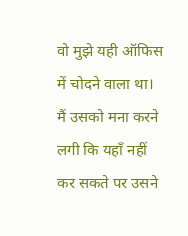वो मुझे यही ऑफिस में चोदने वाला था। मैं उसको मना करने लगी कि यहाँ नहीं कर सकते पर उसने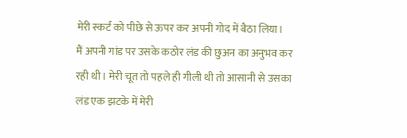मेरी स्कर्ट को पीछे से ऊपर कर अपनी गोद में बैठा लिया।
मैं अपनी गांड पर उसके कठोर लंड की छुअन का अनुभव कर रही थी। मेरी चूत तो पहले ही गीली थी तो आसानी से उसका लंड एक झटके में मेरी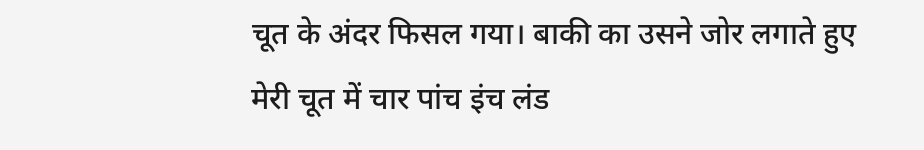चूत के अंदर फिसल गया। बाकी का उसने जोर लगाते हुए मेरी चूत में चार पांच इंच लंड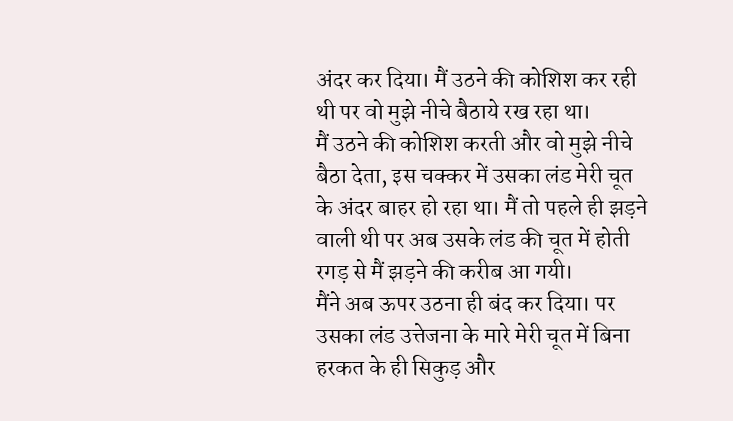अंदर कर दिया। मैं उठने की कोशिश कर रही थी पर वो मुझे नीचे बैठाये रख रहा था।
मैं उठने की कोशिश करती और वो मुझे नीचे बैठा देता, इस चक्कर में उसका लंड मेरी चूत के अंदर बाहर हो रहा था। मैं तो पहले ही झड़ने वाली थी पर अब उसके लंड की चूत में होती रगड़ से मैं झड़ने की करीब आ गयी।
मैंने अब ऊपर उठना ही बंद कर दिया। पर उसका लंड उत्तेजना के मारे मेरी चूत में बिना हरकत के ही सिकुड़ और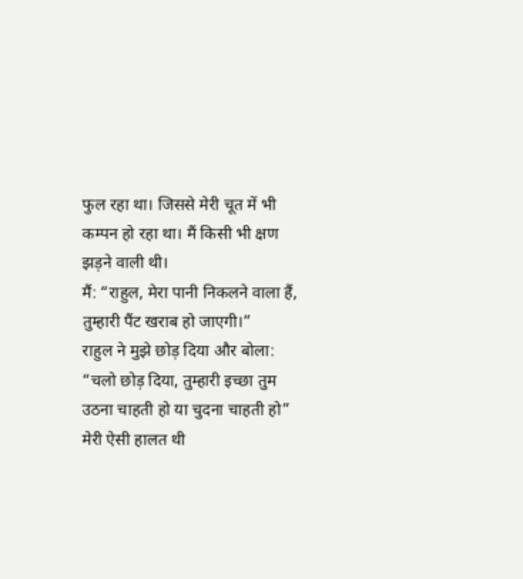फुल रहा था। जिससे मेरी चूत में भी कम्पन हो रहा था। मैं किसी भी क्षण झड़ने वाली थी।
मैं: “राहुल, मेरा पानी निकलने वाला हैं, तुम्हारी पैंट खराब हो जाएगी।”
राहुल ने मुझे छोड़ दिया और बोला: “चलो छोड़ दिया, तुम्हारी इच्छा तुम उठना चाहती हो या चुदना चाहती हो”
मेरी ऐसी हालत थी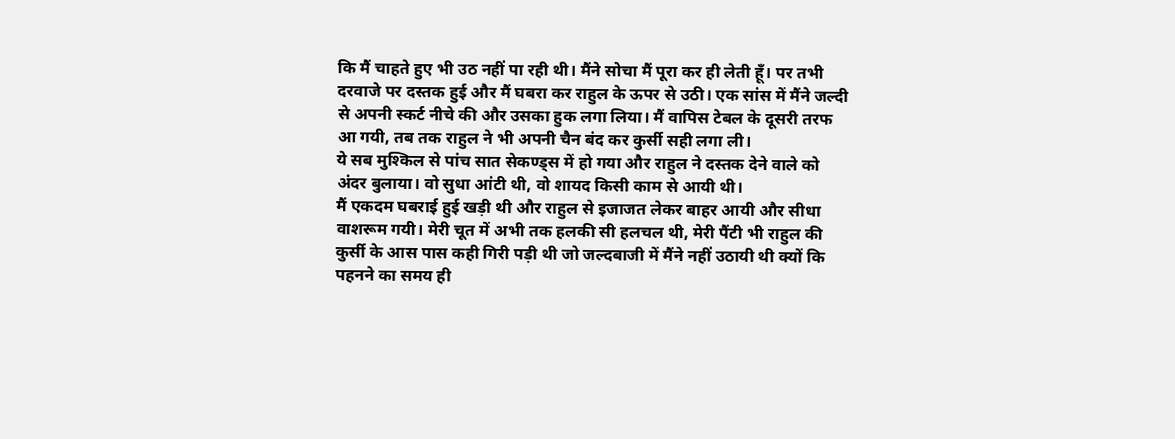कि मैं चाहते हुए भी उठ नहीं पा रही थी। मैंने सोचा मैं पूरा कर ही लेती हूँ। पर तभी दरवाजे पर दस्तक हुई और मैं घबरा कर राहुल के ऊपर से उठी। एक सांस में मैंने जल्दी से अपनी स्कर्ट नीचे की और उसका हुक लगा लिया। मैं वापिस टेबल के दूसरी तरफ आ गयी, तब तक राहुल ने भी अपनी चैन बंद कर कुर्सी सही लगा ली।
ये सब मुश्किल से पांच सात सेकण्ड्स में हो गया और राहुल ने दस्तक देने वाले को अंदर बुलाया। वो सुधा आंटी थी, वो शायद किसी काम से आयी थी।
मैं एकदम घबराई हुई खड़ी थी और राहुल से इजाजत लेकर बाहर आयी और सीधा वाशरूम गयी। मेरी चूत में अभी तक हलकी सी हलचल थी, मेरी पैंटी भी राहुल की कुर्सी के आस पास कही गिरी पड़ी थी जो जल्दबाजी में मैंने नहीं उठायी थी क्यों कि पहनने का समय ही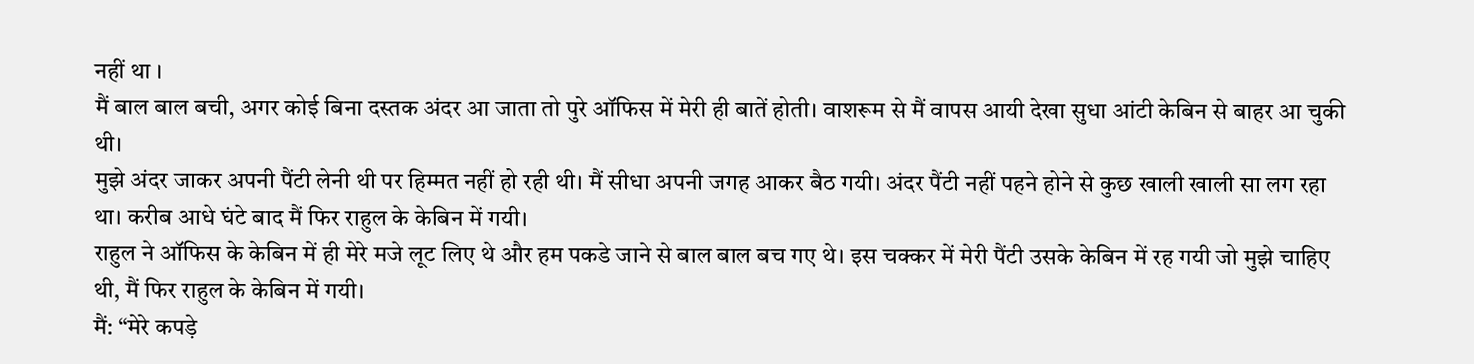नहीं था ।
मैं बाल बाल बची, अगर कोई बिना दस्तक अंदर आ जाता तो पुरे ऑफिस में मेरी ही बातें होती। वाशरूम से मैं वापस आयी देखा सुधा आंटी केबिन से बाहर आ चुकी थी।
मुझे अंदर जाकर अपनी पैंटी लेनी थी पर हिम्मत नहीं हो रही थी। मैं सीधा अपनी जगह आकर बैठ गयी। अंदर पैंटी नहीं पहने होने से कुछ खाली खाली सा लग रहा था। करीब आधे घंटे बाद मैं फिर राहुल के केबिन में गयी।
राहुल ने ऑफिस के केबिन में ही मेरे मजे लूट लिए थे और हम पकडे जाने से बाल बाल बच गए थे। इस चक्कर में मेरी पैंटी उसके केबिन में रह गयी जो मुझे चाहिए थी, मैं फिर राहुल के केबिन में गयी।
मैं: “मेरे कपड़े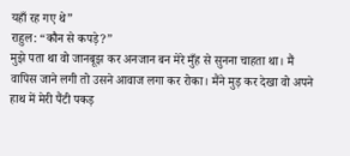यहाँ रह गए थे”
राहुल: “कौन से कपड़े?”
मुझे पता था वो जानबूझ कर अनजान बन मेरे मुँह से सुनना चाहता था। मैं वापिस जाने लगी तो उसने आवाज लगा कर रोका। मैंने मुड़ कर देखा वो अपने हाथ में मेरी पैंटी पकड़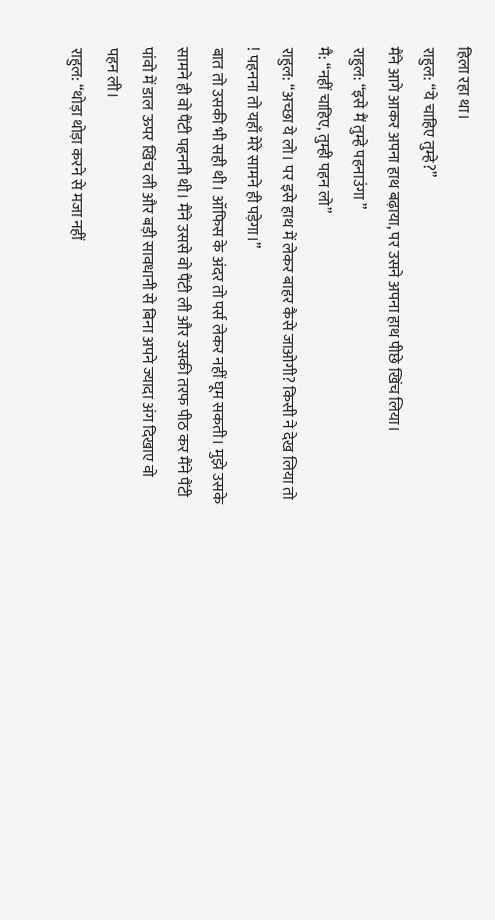हिला रहा था।
राहुल: “ये चाहिए तुम्हे?”
मैंने आगे आकर अपना हाथ बढ़ाया, पर उसने अपना हाथ पीछे खिंच लिया।
राहुल: “इसे मैं तुम्हे पहनाउंगा ”
मै: “नहीं चाहिए, तुम्ही पहन लो”
राहुल: “अच्छा ये लो। पर इसे हाथ में लेकर बाहर कैसे जाओगी? किसी ने देख लिया तो ! पहनना तो यहाँ मेरे सामने ही पड़ेगा।”
बात तो उसकी भी सही थी। ऑफिस के अंदर तो पर्स लेकर नहीं घूम सकती। मुझे उसके सामने ही वो पैंटी पहननी थी। मैंने उससे वो पैंटी ली और उसकी तरफ पीठ कर मैंने पैंटी पांवो में डाल ऊपर खिंच ली और बड़ी सावधानी से बिना अपने ज्यादा अंग दिखाए वो पहन ली।
राहुल: “थोड़ा थोड़ा करने से मजा नहीं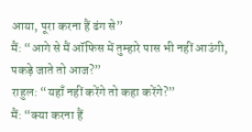आया, पूरा करना हैं ढंग से”
मैं: “आगे से मैं ऑफिस में तुम्हारे पास भी नहीं आउंगी, पकड़े जाते तो आज?”
राहुल: “यहाँ नहीं करेंगे तो कहा करेंगे?”
मैं: “क्या करना हैं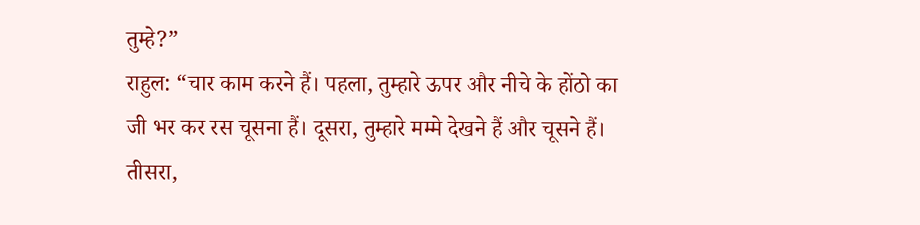तुम्हे?”
राहुल: “चार काम करने हैं। पहला, तुम्हारे ऊपर और नीचे के होंठो का जी भर कर रस चूसना हैं। दूसरा, तुम्हारे मम्मे देखने हैं और चूसने हैं। तीसरा,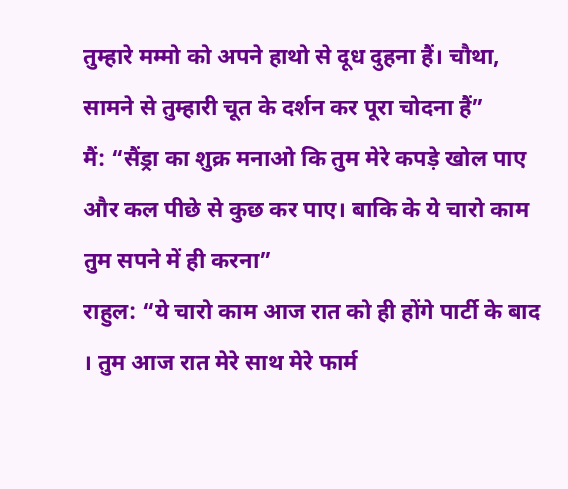तुम्हारे मम्मो को अपने हाथो से दूध दुहना हैं। चौथा, सामने से तुम्हारी चूत के दर्शन कर पूरा चोदना हैं”
मैं: “सैंड्रा का शुक्र मनाओ कि तुम मेरे कपड़े खोल पाए और कल पीछे से कुछ कर पाए। बाकि के ये चारो काम तुम सपने में ही करना”
राहुल: “ये चारो काम आज रात को ही होंगे पार्टी के बाद । तुम आज रात मेरे साथ मेरे फार्म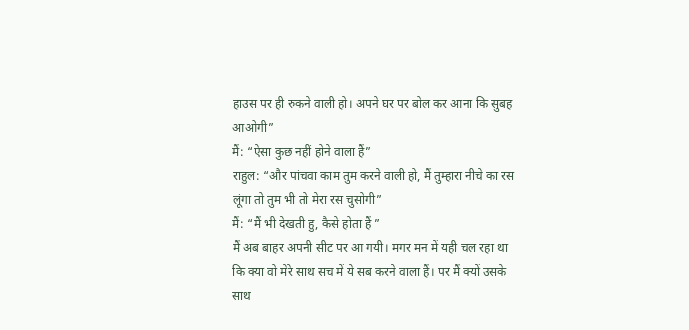हाउस पर ही रुकने वाली हो। अपने घर पर बोल कर आना कि सुबह आओगी”
मैं: “ऐसा कुछ नहीं होने वाला हैं”
राहुल: “और पांचवा काम तुम करने वाली हो, मैं तुम्हारा नीचे का रस लूंगा तो तुम भी तो मेरा रस चुसोगी”
मैं: “मैं भी देखती हु, कैसे होता हैं ”
मैं अब बाहर अपनी सीट पर आ गयी। मगर मन में यही चल रहा था कि क्या वो मेरे साथ सच में ये सब करने वाला हैं। पर मैं क्यों उसके साथ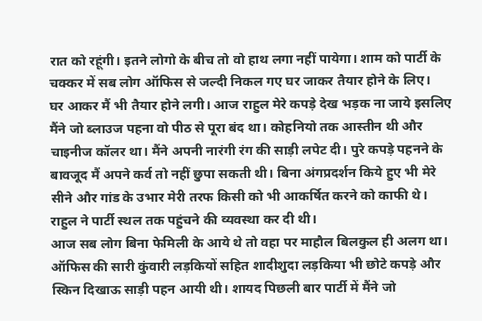रात को रहूंगी। इतने लोगो के बीच तो वो हाथ लगा नहीं पायेगा। शाम को पार्टी के चक्कर में सब लोग ऑफिस से जल्दी निकल गए घर जाकर तैयार होने के लिए।
घर आकर मैं भी तैयार होने लगी। आज राहुल मेरे कपड़े देख भड़क ना जाये इसलिए मैंने जो ब्लाउज पहना वो पीठ से पूरा बंद था। कोहनियो तक आस्तीन थी और चाइनीज कॉलर था। मैंने अपनी नारंगी रंग की साड़ी लपेट दी। पुरे कपड़े पहनने के बावजूद मैं अपने कर्व तो नहीं छुपा सकती थी। बिना अंगप्रदर्शन किये हुए भी मेरे सीने और गांड के उभार मेरी तरफ किसी को भी आकर्षित करने को काफी थे।
राहुल ने पार्टी स्थल तक पहुंचने की व्यवस्था कर दी थी।
आज सब लोग बिना फेमिली के आये थे तो वहा पर माहौल बिलकुल ही अलग था। ऑफिस की सारी कुंवारी लड़कियों सहित शादीशुदा लड़किया भी छोटे कपड़े और स्किन दिखाऊ साड़ी पहन आयी थी। शायद पिछली बार पार्टी में मैंने जो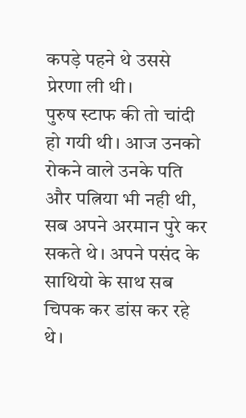कपड़े पहने थे उससे प्रेरणा ली थी।
पुरुष स्टाफ की तो चांदी हो गयी थी। आज उनको रोकने वाले उनके पति और पत्निया भी नही थी, सब अपने अरमान पुरे कर सकते थे। अपने पसंद के साथियो के साथ सब चिपक कर डांस कर रहे थे।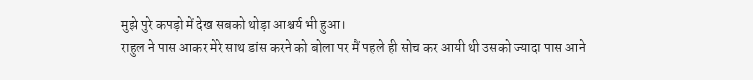मुझे पुरे कपड़ो में देख सबको थोड़ा आश्चर्य भी हुआ।
राहुल ने पास आकर मेरे साथ डांस करने को बोला पर मैं पहले ही सोच कर आयी थी उसको ज्यादा पास आने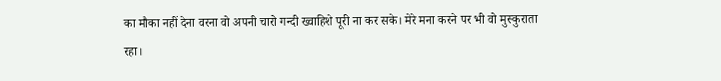का मौका नहीं देना वरना वो अपनी चारो गन्दी ख्वाहिशे पूरी ना कर सके। मेरे मना करने पर भी वो मुस्कुराता रहा।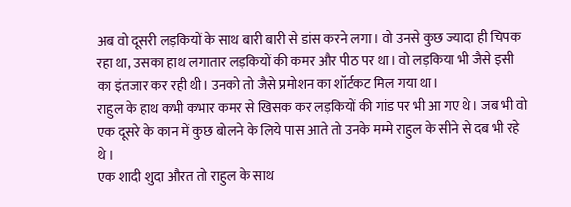अब वो दूसरी लड़कियों के साथ बारी बारी से डांस करने लगा। वो उनसे कुछ ज्यादा ही चिपक रहा था, उसका हाथ लगातार लड़कियों की कमर और पीठ पर था। वो लड़किया भी जैसे इसी का इंतजार कर रही थी। उनको तो जैसे प्रमोशन का शॉर्टकट मिल गया था।
राहुल के हाथ कभी कभार कमर से खिसक कर लड़कियों की गांड पर भी आ गए थे। जब भी वो एक दूसरे के कान में कुछ बोलने के लिये पास आते तो उनके मम्मे राहुल के सीने से दब भी रहे थे ।
एक शादी शुदा औरत तो राहुल के साथ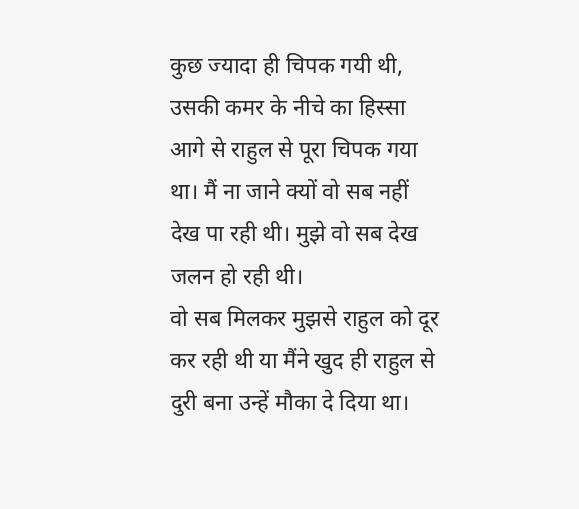कुछ ज्यादा ही चिपक गयी थी, उसकी कमर के नीचे का हिस्सा आगे से राहुल से पूरा चिपक गया था। मैं ना जाने क्यों वो सब नहीं देख पा रही थी। मुझे वो सब देख जलन हो रही थी।
वो सब मिलकर मुझसे राहुल को दूर कर रही थी या मैंने खुद ही राहुल से दुरी बना उन्हें मौका दे दिया था।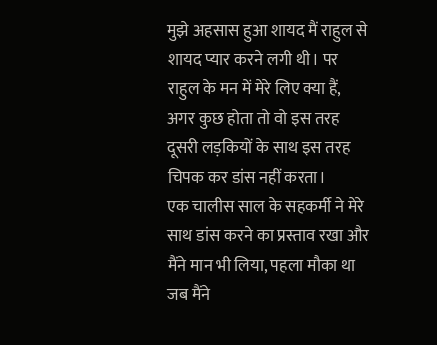मुझे अहसास हुआ शायद मैं राहुल से शायद प्यार करने लगी थी। पर राहुल के मन में मेरे लिए क्या हैं, अगर कुछ होता तो वो इस तरह दूसरी लड़कियों के साथ इस तरह चिपक कर डांस नहीं करता।
एक चालीस साल के सहकर्मी ने मेरे साथ डांस करने का प्रस्ताव रखा और मैंने मान भी लिया, पहला मौका था जब मैंने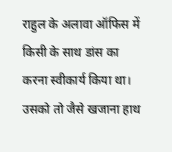राहुल के अलावा ऑफिस में किसी के साथ डांस का करना स्वीकार्य किया था। उसको तो जैसे खजाना हाथ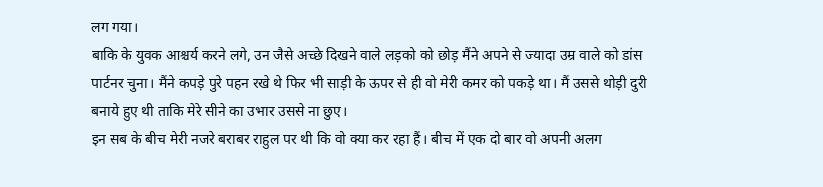लग गया।
बाकि के युवक आश्चर्य करने लगे, उन जैसे अच्छे दिखने वाले लड़को को छोड़ मैंने अपने से ज्यादा उम्र वाले को डांस पार्टनर चुना। मैंने कपड़े पुरे पहन रखे थे फिर भी साड़ी के ऊपर से ही वो मेरी कमर को पकड़े था। मैं उससे थोड़ी दुरी बनाये हुए थी ताकि मेरे सीने का उभार उससे ना छुए।
इन सब के बीच मेरी नजरे बराबर राहुल पर थी कि वो क्या कर रहा हैं। बीच में एक दो बार वो अपनी अलग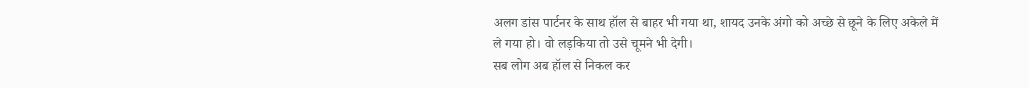अलग डांस पार्टनर के साथ हॉल से बाहर भी गया था, शायद उनके अंगो को अच्छे से छूने के लिए अकेले में ले गया हो। वो लड़किया तो उसे चूमने भी देगी।
सब लोग अब हॉल से निकल कर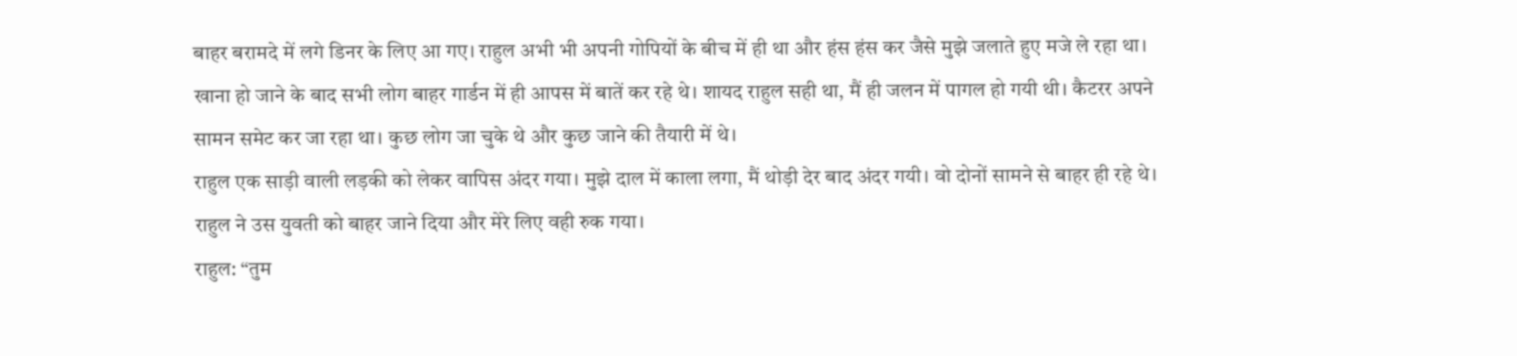बाहर बरामदे में लगे डिनर के लिए आ गए। राहुल अभी भी अपनी गोपियों के बीच में ही था और हंस हंस कर जैसे मुझे जलाते हुए मजे ले रहा था।
खाना हो जाने के बाद सभी लोग बाहर गार्डन में ही आपस में बातें कर रहे थे। शायद राहुल सही था, मैं ही जलन में पागल हो गयी थी। कैटरर अपने सामन समेट कर जा रहा था। कुछ लोग जा चुके थे और कुछ जाने की तैयारी में थे।
राहुल एक साड़ी वाली लड़की को लेकर वापिस अंदर गया। मुझे दाल में काला लगा, मैं थोड़ी देर बाद अंदर गयी। वो दोनों सामने से बाहर ही रहे थे। राहुल ने उस युवती को बाहर जाने दिया और मेरे लिए वही रुक गया।
राहुल: “तुम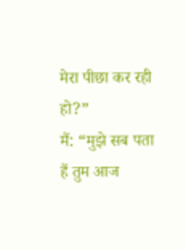मेरा पीछा कर रही हो?”
मैं: “मुझे सब पता हैं तुम आज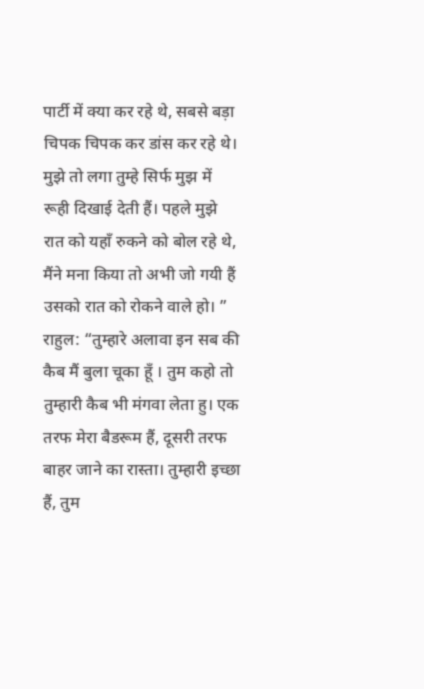पार्टी में क्या कर रहे थे, सबसे बड़ा चिपक चिपक कर डांस कर रहे थे। मुझे तो लगा तुम्हे सिर्फ मुझ में रूही दिखाई देती हैं। पहले मुझे रात को यहाँ रुकने को बोल रहे थे, मैंने मना किया तो अभी जो गयी हैं उसको रात को रोकने वाले हो। ”
राहुल: “तुम्हारे अलावा इन सब की कैब मैं बुला चूका हूँ । तुम कहो तो तुम्हारी कैब भी मंगवा लेता हु। एक तरफ मेरा बैडरूम हैं, दूसरी तरफ बाहर जाने का रास्ता। तुम्हारी इच्छा हैं, तुम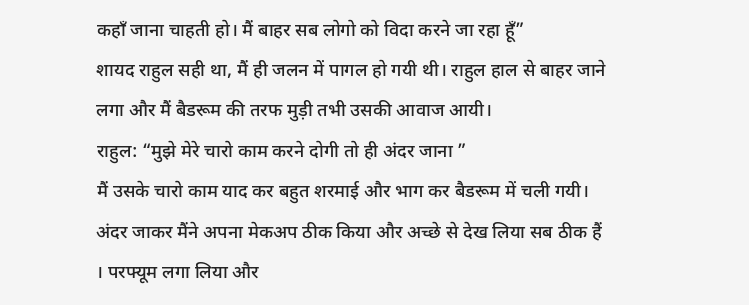कहाँ जाना चाहती हो। मैं बाहर सब लोगो को विदा करने जा रहा हूँ”
शायद राहुल सही था, मैं ही जलन में पागल हो गयी थी। राहुल हाल से बाहर जाने लगा और मैं बैडरूम की तरफ मुड़ी तभी उसकी आवाज आयी।
राहुल: “मुझे मेरे चारो काम करने दोगी तो ही अंदर जाना ”
मैं उसके चारो काम याद कर बहुत शरमाई और भाग कर बैडरूम में चली गयी। अंदर जाकर मैंने अपना मेकअप ठीक किया और अच्छे से देख लिया सब ठीक हैं । परफ्यूम लगा लिया और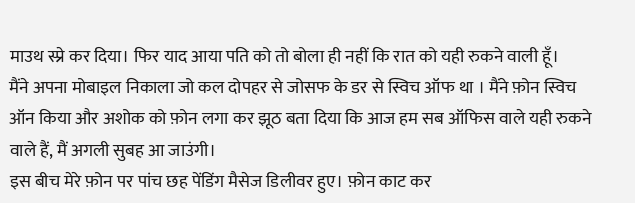माउथ स्प्रे कर दिया। फिर याद आया पति को तो बोला ही नहीं कि रात को यही रुकने वाली हूँ।
मैंने अपना मोबाइल निकाला जो कल दोपहर से जोसफ के डर से स्विच ऑफ था । मैंने फ़ोन स्विच ऑन किया और अशोक को फ़ोन लगा कर झूठ बता दिया कि आज हम सब ऑफिस वाले यही रुकने वाले हैं, मैं अगली सुबह आ जाउंगी।
इस बीच मेरे फ़ोन पर पांच छह पेंडिंग मैसेज डिलीवर हुए। फ़ोन काट कर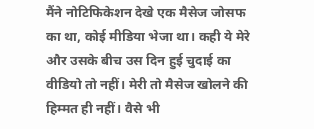मैंने नोटिफिकेशन देखे एक मैसेज जोसफ का था, कोई मीडिया भेजा था। कही ये मेरे और उसके बीच उस दिन हुई चुदाई का वीडियो तो नहीं। मेरी तो मैसेज खोलने की हिम्मत ही नहीं। वैसे भी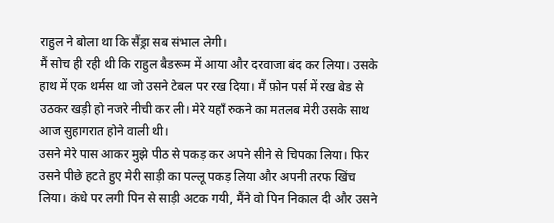राहुल ने बोला था कि सैंड्रा सब संभाल लेगी।
मैं सोच ही रही थी कि राहुल बैडरूम में आया और दरवाजा बंद कर लिया। उसके हाथ में एक थर्मस था जो उसने टेबल पर रख दिया। मैं फ़ोन पर्स में रख बेड से उठकर खड़ी हो नजरे नीची कर ली। मेरे यहाँ रुकने का मतलब मेरी उसके साथ आज सुहागरात होने वाली थी।
उसने मेरे पास आकर मुझे पीठ से पकड़ कर अपने सीने से चिपका लिया। फिर उसने पीछे हटते हुए मेरी साड़ी का पल्लू पकड़ लिया और अपनी तरफ खिंच लिया। कंधे पर लगी पिन से साड़ी अटक गयी, मैंने वो पिन निकाल दी और उसने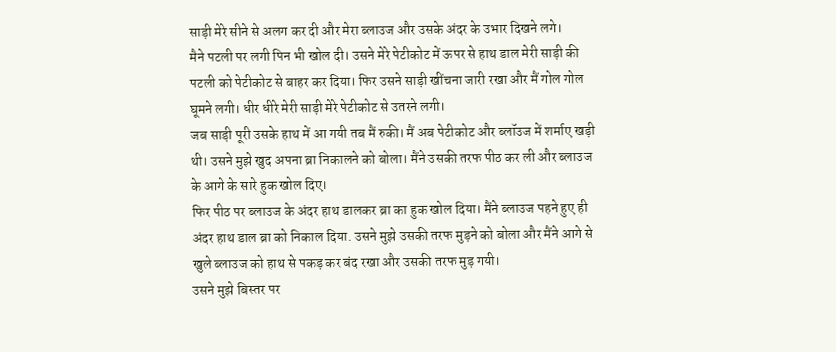साड़ी मेरे सीने से अलग कर दी और मेरा ब्लाउज और उसके अंदर के उभार दिखने लगे।
मैने पटली पर लगी पिन भी खोल दी। उसने मेरे पेटीकोट में ऊपर से हाथ डाल मेरी साड़ी की पटली को पेटीकोट से बाहर कर दिया। फिर उसने साड़ी खींचना जारी रखा और मैं गोल गोल घूमने लगी। धीर धीरे मेरी साड़ी मेरे पेटीकोट से उतरने लगी।
जब साड़ी पूरी उसके हाथ में आ गयी तब मैं रुकी। मैं अब पेटीकोट और ब्लॉउज में शर्माए खड़ी थी। उसने मुझे खुद अपना ब्रा निकालने को बोला। मैंने उसकी तरफ पीठ कर ली और ब्लाउज के आगे के सारे हुक खोल दिए।
फिर पीठ पर ब्लाउज के अंदर हाथ डालकर ब्रा का हुक खोल दिया। मैंने ब्लाउज पहने हुए ही अंदर हाथ डाल ब्रा को निकाल दिया. उसने मुझे उसकी तरफ मुड़ने को बोला और मैंने आगे से खुले ब्लाउज को हाथ से पकड़ कर बंद रखा और उसकी तरफ मुड़ गयी।
उसने मुझे बिस्तर पर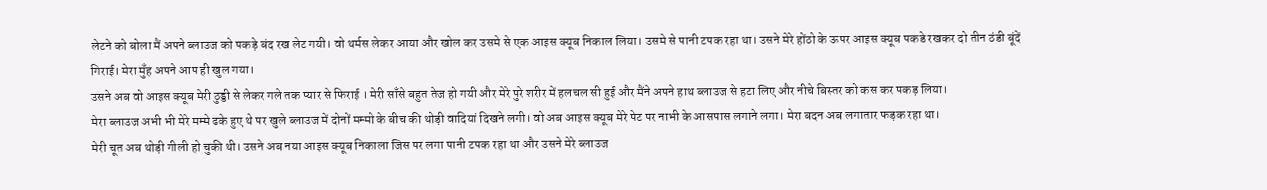लेटने को बोला मैं अपने ब्लाउज को पकड़े बंद रख लेट गयी। वो थर्मस लेकर आया और खोल कर उसमे से एक आइस क्यूब निकाल लिया। उसमे से पानी टपक रहा था। उसने मेरे होंठो के ऊपर आइस क्यूब पकडे रखकर दो तीन ठंडी बूंदें गिराई। मेरा मुँह अपने आप ही खुल गया।
उसने अब वो आइस क्यूब मेरी ठुड्डी से लेकर गले तक प्यार से फिराई । मेरी साँसे बहुत तेज हो गयी और मेरे पुरे शरीर में हलचल सी हुई और मैंने अपने हाथ ब्लाउज से हटा लिए और नीचे बिस्तर को कस कर पकड़ लिया।
मेरा ब्लाउज अभी भी मेरे मम्मे ढके हुए थे पर खुले ब्लाउज में दोनों मम्मो के बीच की थोड़ी वादियां दिखने लगी। वो अब आइस क्यूब मेरे पेट पर नाभी के आसपास लगाने लगा। मेरा बदन अब लगातार फड़क रहा था।
मेरी चूत अब थोड़ी गीली हो चुकी थी। उसने अब नया आइस क्यूब निकाला जिस पर लगा पानी टपक रहा था और उसने मेरे ब्लाउज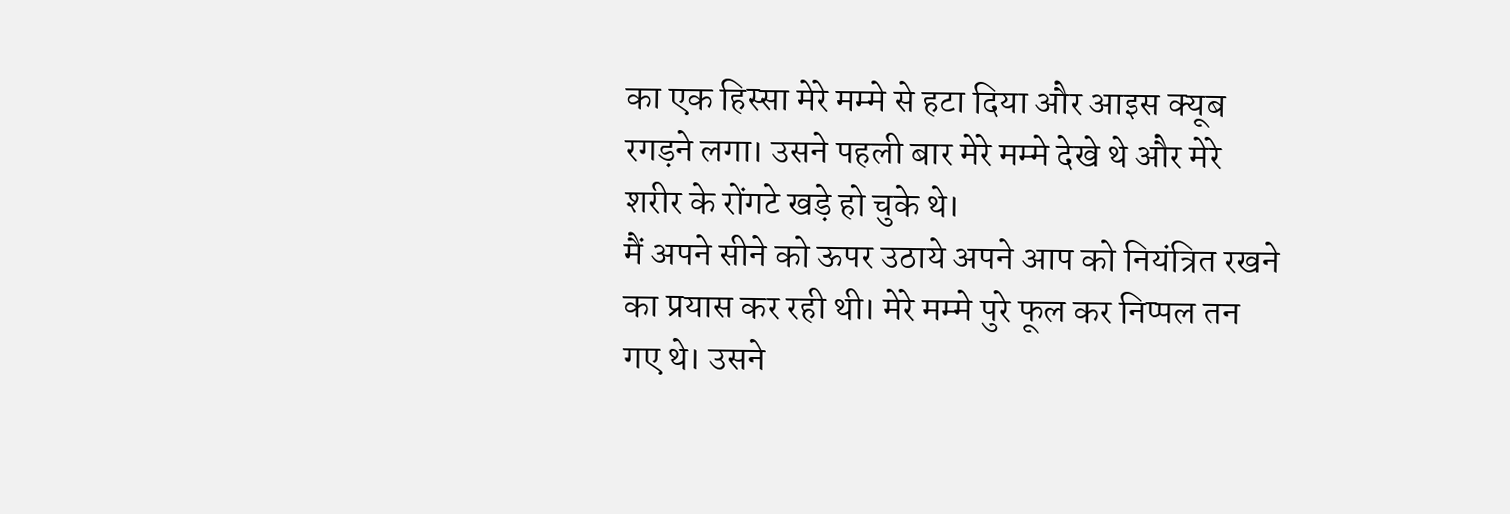का एक हिस्सा मेरे मम्मे से हटा दिया और आइस क्यूब रगड़ने लगा। उसने पहली बार मेरे मम्मे देखे थे और मेरे शरीर के रोंगटे खड़े हो चुके थे।
मैं अपने सीने को ऊपर उठाये अपने आप को नियंत्रित रखने का प्रयास कर रही थी। मेरे मम्मे पुरे फूल कर निप्पल तन गए थे। उसने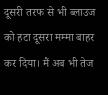दूसरी तरफ से भी ब्लाउज को हटा दूसरा मम्मा बाहर कर दिया। मैं अब भी तेज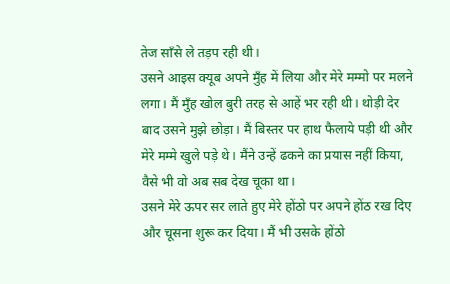तेज साँसे ले तड़प रही थी।
उसने आइस क्यूब अपने मुँह में लिया और मेरे मम्मो पर मलने लगा। मैं मुँह खोल बुरी तरह से आहें भर रही थी। थोड़ी देर बाद उसने मुझे छोड़ा। मैं बिस्तर पर हाथ फैलाये पड़ी थी और मेरे मम्मे खुले पड़े थे। मैंने उन्हें ढकने का प्रयास नहीं किया, वैसे भी वो अब सब देख चूका था।
उसने मेरे ऊपर सर लाते हुए मेरे होंठो पर अपने होंठ रख दिए और चूसना शुरू कर दिया। मैं भी उसके होंठो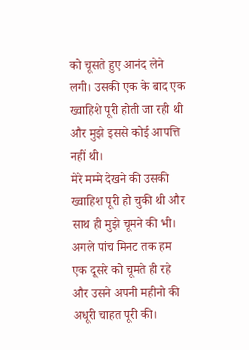को चूसते हुए आनंद लेने लगी। उसकी एक के बाद एक ख्वाहिशे पूरी होती जा रही थी और मुझे इससे कोई आपत्ति नहीं थी।
मेरे मम्मे देखने की उसकी ख्वाहिश पूरी हो चुकी थी और साथ ही मुझे चूमने की भी। अगले पांच मिनट तक हम एक दूसरे को चूमते ही रहे और उसने अपनी महीनो की अधूरी चाहत पूरी की।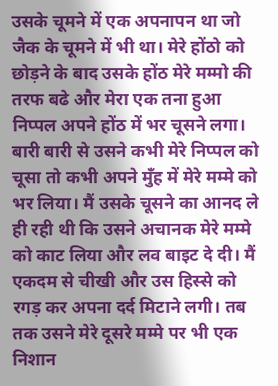उसके चूमने में एक अपनापन था जो जैक के चूमने में भी था। मेरे होंठो को छोड़ने के बाद उसके होंठ मेरे मम्मो की तरफ बढे और मेरा एक तना हुआ निप्पल अपने होंठ में भर चूसने लगा।
बारी बारी से उसने कभी मेरे निप्पल को चूसा तो कभी अपने मुँह में मेरे मम्मे को भर लिया। मैं उसके चूसने का आनद ले ही रही थी कि उसने अचानक मेरे मम्मे को काट लिया और लव बाइट दे दी। मैं एकदम से चीखी और उस हिस्से को रगड़ कर अपना दर्द मिटाने लगी। तब तक उसने मेरे दूसरे मम्मे पर भी एक निशान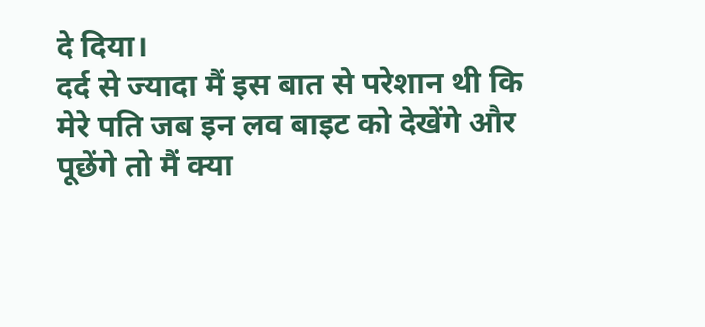दे दिया।
दर्द से ज्यादा मैं इस बात से परेशान थी कि मेरे पति जब इन लव बाइट को देखेंगे और पूछेंगे तो मैं क्या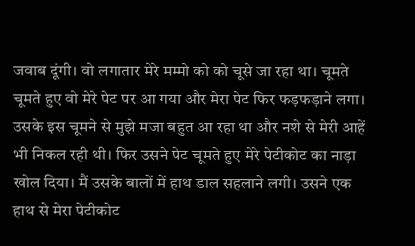जवाब दूंगी। वो लगातार मेरे मम्मो को को चूसे जा रहा था। चूमते चूमते हुए वो मेरे पेट पर आ गया और मेरा पेट फिर फड़फड़ाने लगा।
उसके इस चूमने से मुझे मजा बहुत आ रहा था और नशे से मेरी आहें भी निकल रही थी। फिर उसने पेट चूमते हुए मेरे पेटीकोट का नाड़ा खोल दिया। मैं उसके बालों में हाथ डाल सहलाने लगी। उसने एक हाथ से मेरा पेटीकोट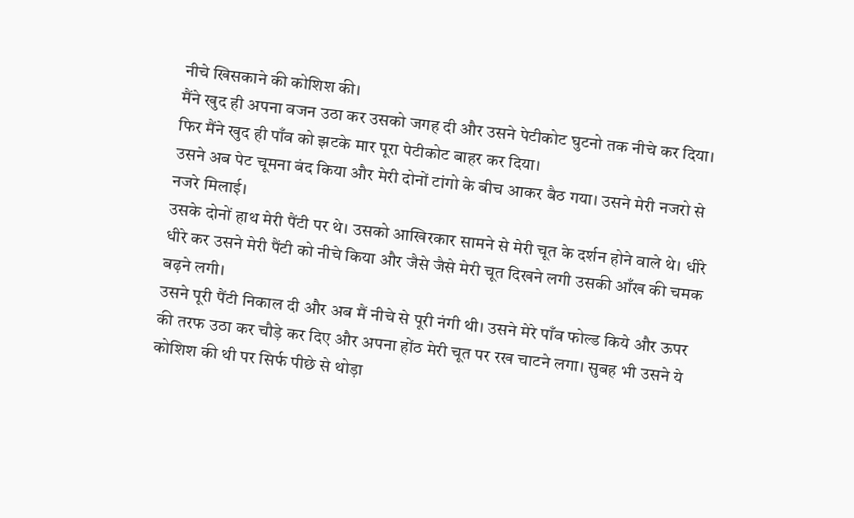नीचे खिसकाने की कोशिश की।
मैंने खुद ही अपना वजन उठा कर उसको जगह दी और उसने पेटीकोट घुटनो तक नीचे कर दिया। फिर मैंने खुद ही पाँव को झटके मार पूरा पेटीकोट बाहर कर दिया।
उसने अब पेट चूमना बंद किया और मेरी दोनों टांगो के बीच आकर बैठ गया। उसने मेरी नजरो से नजरे मिलाई।
उसके दोनों हाथ मेरी पैंटी पर थे। उसको आखिरकार सामने से मेरी चूत के दर्शन होने वाले थे। धीरे धीरे कर उसने मेरी पैंटी को नीचे किया और जैसे जैसे मेरी चूत दिखने लगी उसकी आँख की चमक बढ़ने लगी।
उसने पूरी पैंटी निकाल दी और अब मैं नीचे से पूरी नंगी थी। उसने मेरे पाँव फोल्ड किये और ऊपर की तरफ उठा कर चौड़े कर दिए और अपना होंठ मेरी चूत पर रख चाटने लगा। सुबह भी उसने ये कोशिश की थी पर सिर्फ पीछे से थोड़ा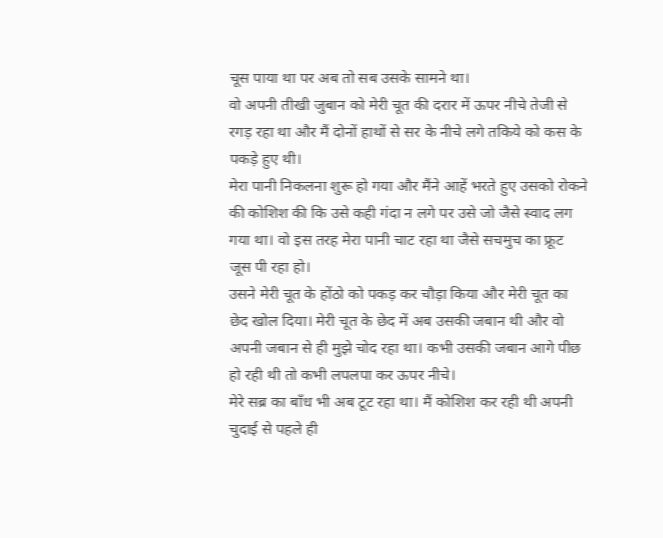चूस पाया था पर अब तो सब उसके सामने था।
वो अपनी तीखी जुबान को मेरी चूत की दरार में ऊपर नीचे तेजी से रगड़ रहा था और मैं दोनों हाथों से सर के नीचे लगे तकिये को कस के पकड़े हुए थी।
मेरा पानी निकलना शुरू हो गया और मैंने आहें भरते हुए उसको रोकने की कोशिश की कि उसे कही गंदा न लगे पर उसे जो जैसे स्वाद लग गया था। वो इस तरह मेरा पानी चाट रहा था जैसे सचमुच का फ्रूट जूस पी रहा हो।
उसने मेरी चूत के होंठो को पकड़ कर चौड़ा किया और मेरी चूत का छेद खोल दिया। मेरी चूत के छेद में अब उसकी जबान थी और वो अपनी जबान से ही मुझे चोद रहा था। कभी उसकी जबान आगे पीछ हो रही थी तो कभी लपलपा कर ऊपर नीचे।
मेरे सब्र का बाँध भी अब टूट रहा था। मैं कोशिश कर रही थी अपनी चुदाई से पहले ही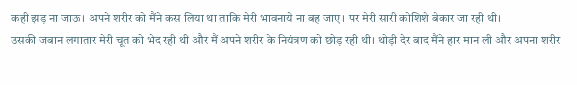कही झड़ ना जाऊ। अपने शरीर को मैंने कस लिया था ताकि मेरी भावनाये ना बह जाए। पर मेरी सारी कोशिशे बेकार जा रही थी।
उसकी जबान लगातार मेरी चूत को भेद रही थी और मैं अपने शरीर के नियंत्रण को छोड़ रही थी। थोड़ी देर बाद मैंने हार मान ली और अपना शरीर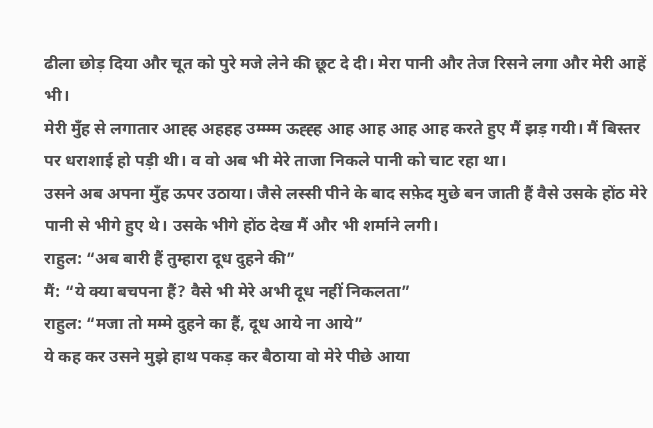ढीला छोड़ दिया और चूत को पुरे मजे लेने की छूट दे दी। मेरा पानी और तेज रिसने लगा और मेरी आहें भी।
मेरी मुँह से लगातार आह्ह अहहह उम्म्म्म ऊह्ह्ह आह आह आह आह करते हुए मैं झड़ गयी। मैं बिस्तर पर धराशाई हो पड़ी थी। व वो अब भी मेरे ताजा निकले पानी को चाट रहा था।
उसने अब अपना मुँह ऊपर उठाया। जैसे लस्सी पीने के बाद सफ़ेद मुछे बन जाती हैं वैसे उसके होंठ मेरे पानी से भीगे हुए थे। उसके भीगे होंठ देख मैं और भी शर्माने लगी।
राहुल: “अब बारी हैं तुम्हारा दूध दुहने की”
मैं: “ये क्या बचपना हैं? वैसे भी मेरे अभी दूध नहीं निकलता”
राहुल: “मजा तो मम्मे दुहने का हैं, दूध आये ना आये”
ये कह कर उसने मुझे हाथ पकड़ कर बैठाया वो मेरे पीछे आया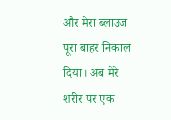और मेरा ब्लाउज पूरा बाहर निकाल दिया। अब मेरे शरीर पर एक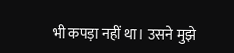भी कपड़ा नहीं था। उसने मुझे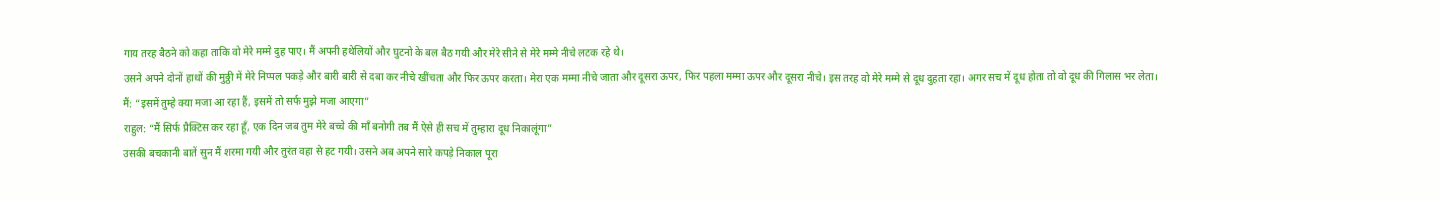गाय तरह बैठने को कहा ताकि वो मेरे मम्मे दुह पाए। मैं अपनी हथेलियों और घुटनो के बल बैठ गयी और मेरे सीने से मेरे मम्मे नीचे लटक रहे थे।
उसने अपने दोनों हाथों की मुठ्ठी में मेरे निप्पल पकड़े और बारी बारी से दबा कर नीचे खींचता और फिर ऊपर करता। मेरा एक मम्मा नीचे जाता और दूसरा ऊपर, फिर पहला मम्मा ऊपर और दूसरा नीचे। इस तरह वो मेरे मम्मे से दूध दुहता रहा। अगर सच में दूध होता तो वो दूध की गिलास भर लेता।
मैं: “इसमें तुम्हे क्या मजा आ रहा हैं, इसमें तो सर्फ मुझे मजा आएगा”
राहुल: “मैं सिर्फ प्रैक्टिस कर रहा हूँ, एक दिन जब तुम मेरे बच्चे की माँ बनोगी तब मैं ऐसे ही सच में तुम्हारा दूध निकालूंगा”
उसकी बचकानी बातें सुन मैं शरमा गयी और तुरंत वहा से हट गयी। उसने अब अपने सारे कपड़े निकाल पूरा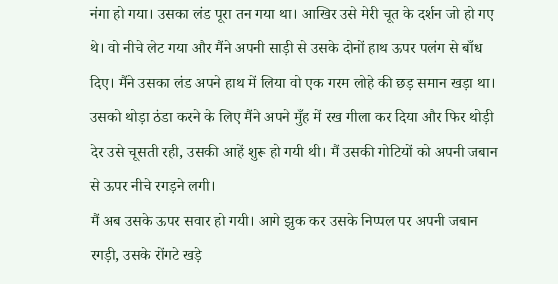नंगा हो गया। उसका लंड पूरा तन गया था। आखिर उसे मेरी चूत के दर्शन जो हो गए थे। वो नीचे लेट गया और मैंने अपनी साड़ी से उसके दोनों हाथ ऊपर पलंग से बाँध दिए। मैंने उसका लंड अपने हाथ में लिया वो एक गरम लोहे की छड़ समान खड़ा था।
उसको थोड़ा ठंडा करने के लिए मैंने अपने मुँह में रख गीला कर दिया और फिर थोड़ी देर उसे चूसती रही, उसकी आहें शुरू हो गयी थी। मैं उसकी गोटियों को अपनी जबान से ऊपर नीचे रगड़ने लगी।
मैं अब उसके ऊपर सवार हो गयी। आगे झुक कर उसके निप्पल पर अपनी जबान रगड़ी, उसके रोंगटे खड़े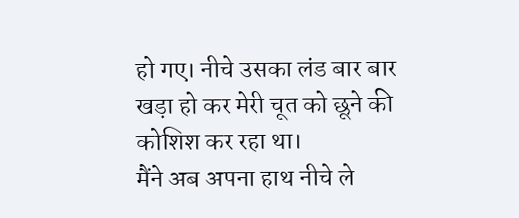हो गए। नीचे उसका लंड बार बार खड़ा हो कर मेरी चूत को छूने की कोशिश कर रहा था।
मैंने अब अपना हाथ नीचे ले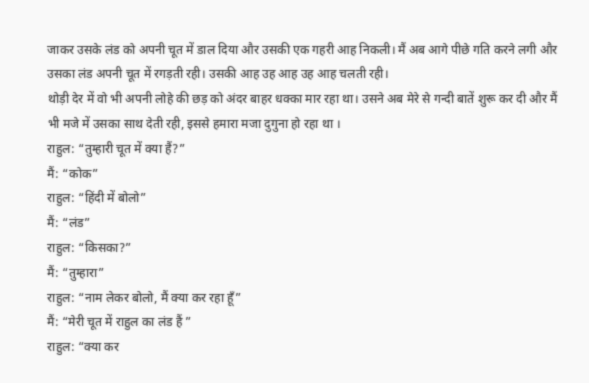जाकर उसके लंड को अपनी चूत में डाल दिया और उसकी एक गहरी आह निकली। मैं अब आगे पीछे गति करने लगी और उसका लंड अपनी चूत में रगड़ती रही। उसकी आह उह आह उह आह चलती रही।
थोड़ी देर में वो भी अपनी लोहे की छड़ को अंदर बाहर धक्का मार रहा था। उसने अब मेरे से गन्दी बातें शुरू कर दी और मैं भी मजे में उसका साथ देती रही, इससे हमारा मजा दुगुना हो रहा था ।
राहुल: “तुम्हारी चूत में क्या हैं?”
मैं: “कोक”
राहुल: “हिंदी में बोलो”
मैं: “लंड”
राहुल: “किसका?”
मैं: “तुम्हारा”
राहुल: “नाम लेकर बोलो, मैं क्या कर रहा हूँ”
मैं: “मेरी चूत में राहुल का लंड हैं ”
राहुल: “क्या कर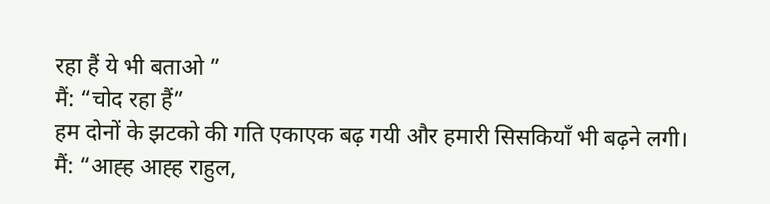रहा हैं ये भी बताओ ”
मैं: “चोद रहा हैं”
हम दोनों के झटको की गति एकाएक बढ़ गयी और हमारी सिसकियाँ भी बढ़ने लगी।
मैं: “आह्ह आह्ह राहुल,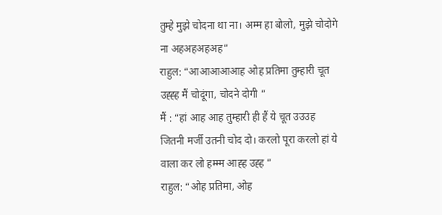तुम्हे मुझे चोदना था ना। अम्म हा बोलो, मुझे चोदोगे ना अहअहअहअह”
राहुल: “आआआआआह ओह प्रतिमा तुम्हारी चूत उह्ह्ह मैं चोदूंगा, चोदने दोगी ”
मैं : “हां आह आह तुम्हारी ही हैं ये चूत उउउह जितनी मर्जी उतनी चोद दो। करलो पूरा करलो हां ये वाला कर लो हम्म्म आह्ह उह्ह ”
राहुल: “ओह प्रतिमा, ओह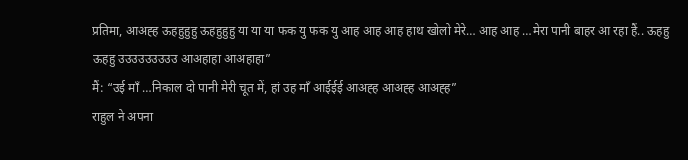प्रतिमा, आअह्ह ऊहहुहुहु ऊहहुहुहु या या या फक यु फक यु आह आह आह हाथ खोलो मेरे… आह आह …मेरा पानी बाहर आ रहा हैं.. ऊहहु ऊहहु उउउउउउउउउ आअहाहा आअहाहा”
मैं: “उई माँ …निकाल दो पानी मेरी चूत में, हां उह माँ आईईई आअह्ह आअह्ह आअह्ह”
राहुल ने अपना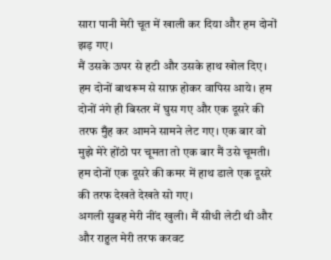सारा पानी मेरी चूत में खाली कर दिया और हम दोनों झड़ गए।
मैं उसके ऊपर से हटी और उसके हाथ खोल दिए। हम दोनों बाथरूम से साफ़ होकर वापिस आये। हम दोनों नंगे ही बिस्तर में घुस गए और एक दूसरे की तरफ मुँह कर आमने सामने लेट गए। एक बार वो मुझे मेरे होंठो पर चूमता तो एक बार मैं उसे चूमती। हम दोनों एक दूसरे की कमर में हाथ डाले एक दूसरे की तरफ देखते देखते सो गए।
अगली सुबह मेरी नींद खुली। मैं सीधी लेटी थी और और राहुल मेरी तरफ करवट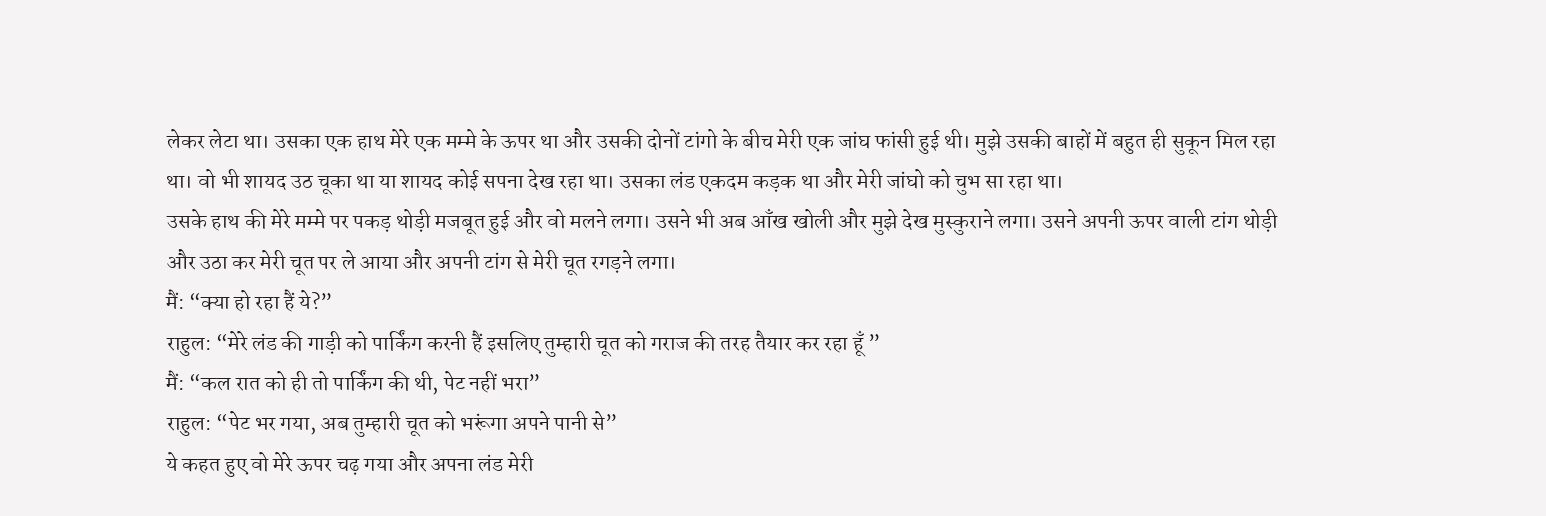लेकर लेटा था। उसका एक हाथ मेरे एक मम्मे के ऊपर था और उसकी दोनों टांगो के बीच मेरी एक जांघ फांसी हुई थी। मुझे उसकी बाहों में बहुत ही सुकून मिल रहा था। वो भी शायद उठ चूका था या शायद कोई सपना देख रहा था। उसका लंड एकदम कड़क था और मेरी जांघो को चुभ सा रहा था।
उसके हाथ की मेरे मम्मे पर पकड़ थोड़ी मजबूत हुई और वो मलने लगा। उसने भी अब आँख खोली और मुझे देख मुस्कुराने लगा। उसने अपनी ऊपर वाली टांग थोड़ी और उठा कर मेरी चूत पर ले आया और अपनी टांग से मेरी चूत रगड़ने लगा।
मैं: “क्या हो रहा हैं ये?”
राहुल: “मेरे लंड की गाड़ी को पार्किंग करनी हैं इसलिए तुम्हारी चूत को गराज की तरह तैयार कर रहा हूँ ”
मैं: “कल रात को ही तो पार्किंग की थी, पेट नहीं भरा”
राहुल: “पेट भर गया, अब तुम्हारी चूत को भरूंगा अपने पानी से”
ये कहत हुए वो मेरे ऊपर चढ़ गया और अपना लंड मेरी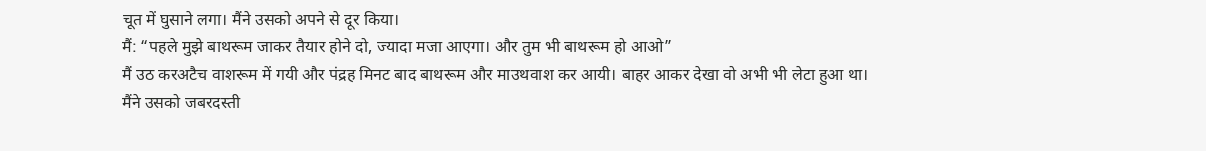चूत में घुसाने लगा। मैंने उसको अपने से दूर किया।
मैं: “पहले मुझे बाथरूम जाकर तैयार होने दो, ज्यादा मजा आएगा। और तुम भी बाथरूम हो आओ”
मैं उठ करअटैच वाशरूम में गयी और पंद्रह मिनट बाद बाथरूम और माउथवाश कर आयी। बाहर आकर देखा वो अभी भी लेटा हुआ था।
मैंने उसको जबरदस्ती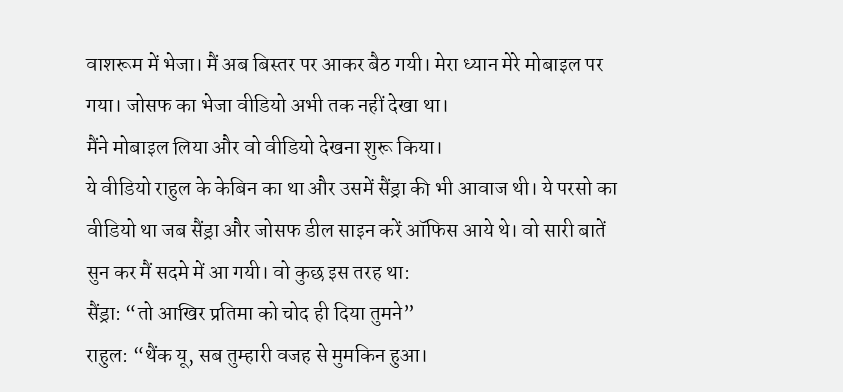वाशरूम में भेजा। मैं अब बिस्तर पर आकर बैठ गयी। मेरा ध्यान मेरे मोबाइल पर गया। जोसफ का भेजा वीडियो अभी तक नहीं देखा था।
मैंने मोबाइल लिया और वो वीडियो देखना शुरू किया।
ये वीडियो राहुल के केबिन का था और उसमें सैंड्रा की भी आवाज थी। ये परसो का वीडियो था जब सैंड्रा और जोसफ डील साइन करें ऑफिस आये थे। वो सारी बातें सुन कर मैं सदमे में आ गयी। वो कुछ इस तरह था:
सैंड्रा: “तो आखिर प्रतिमा को चोद ही दिया तुमने”
राहुल: “थैंक यू, सब तुम्हारी वजह से मुमकिन हुआ।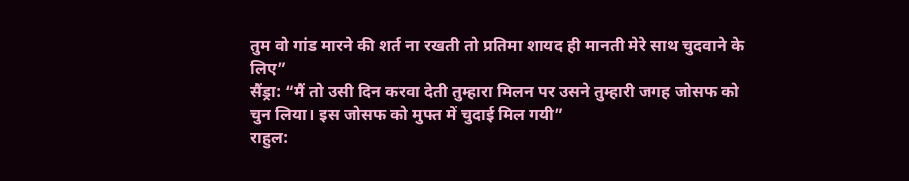तुम वो गांड मारने की शर्त ना रखती तो प्रतिमा शायद ही मानती मेरे साथ चुदवाने के लिए”
सैंड्रा: “मैं तो उसी दिन करवा देती तुम्हारा मिलन पर उसने तुम्हारी जगह जोसफ को चुन लिया। इस जोसफ को मुफ्त में चुदाई मिल गयी”
राहुल: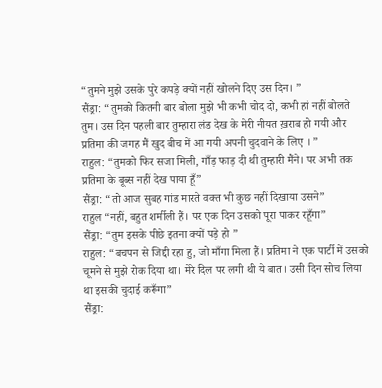“तुमने मुझे उसके पुरे कपड़े क्यों नहीं खोलने दिए उस दिन। ”
सैंड्रा: “तुमको कितनी बार बोला मुझे भी कभी चोद दो, कभी हां नहीं बोलते तुम। उस दिन पहली बार तुम्हारा लंड देख के मेरी नीयत ख़राब हो गयी और प्रतिमा की जगह मैं खुद बीच में आ गयी अपनी चुदवाने के लिए । ”
राहुल: “तुमको फिर सजा मिली, गाँड़ फाड़ दी थी तुम्हारी मैंने। पर अभी तक प्रतिमा के बूब्स नहीं देख पाया हूँ”
सैंड्रा: “तो आज सुबह गांड मारते वक्त भी कुछ नहीं दिखाया उसने”
राहुल “नहीं, बहुत शर्मीली हैं। पर एक दिन उसको पूरा पाकर रहूँगा”
सैंड्रा: “तुम इसके पीछे इतना क्यों पड़े हो ”
राहुल: “बचपन से जिद्दी रहा हु, जो माँगा मिला हैं। प्रतिमा ने एक पार्टी में उसको चूमने से मुझे रोक दिया था। मेरे दिल पर लगी थी ये बात। उसी दिन सोच लिया था इसकी चुदाई करूँगा”
सैंड्रा: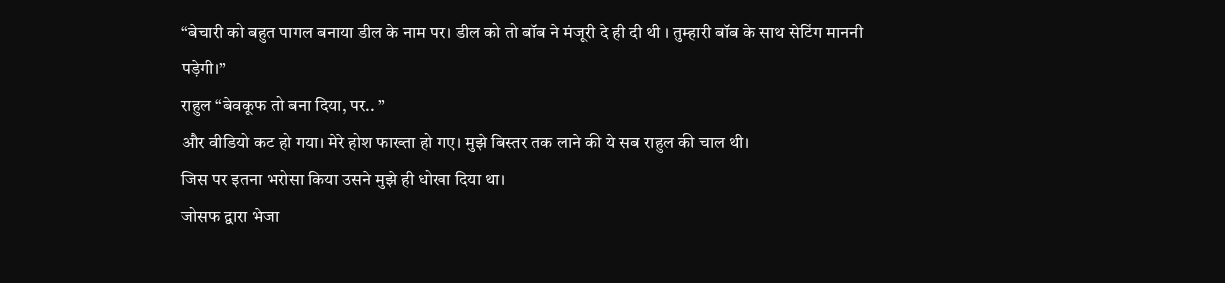“बेचारी को बहुत पागल बनाया डील के नाम पर। डील को तो बॉब ने मंजूरी दे ही दी थी । तुम्हारी बॉब के साथ सेटिंग माननी पड़ेगी।”
राहुल “बेवकूफ तो बना दिया, पर.. ”
और वीडियो कट हो गया। मेरे होश फाख्ता हो गए। मुझे बिस्तर तक लाने की ये सब राहुल की चाल थी।
जिस पर इतना भरोसा किया उसने मुझे ही धोखा दिया था।
जोसफ द्वारा भेजा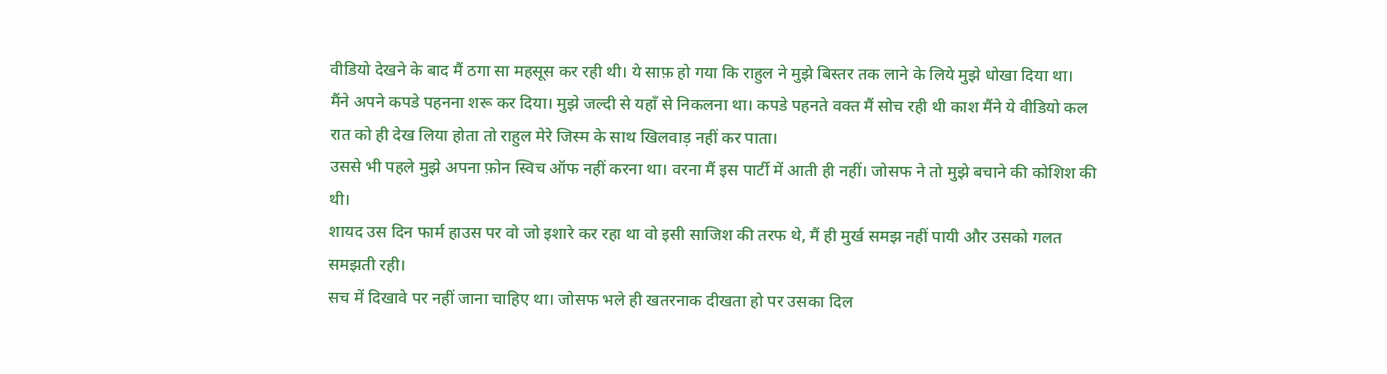वीडियो देखने के बाद मैं ठगा सा महसूस कर रही थी। ये साफ़ हो गया कि राहुल ने मुझे बिस्तर तक लाने के लिये मुझे धोखा दिया था।
मैंने अपने कपडे पहनना शरू कर दिया। मुझे जल्दी से यहाँ से निकलना था। कपडे पहनते वक्त मैं सोच रही थी काश मैंने ये वीडियो कल रात को ही देख लिया होता तो राहुल मेरे जिस्म के साथ खिलवाड़ नहीं कर पाता।
उससे भी पहले मुझे अपना फ़ोन स्विच ऑफ नहीं करना था। वरना मैं इस पार्टी में आती ही नहीं। जोसफ ने तो मुझे बचाने की कोशिश की थी।
शायद उस दिन फार्म हाउस पर वो जो इशारे कर रहा था वो इसी साजिश की तरफ थे, मैं ही मुर्ख समझ नहीं पायी और उसको गलत समझती रही।
सच में दिखावे पर नहीं जाना चाहिए था। जोसफ भले ही खतरनाक दीखता हो पर उसका दिल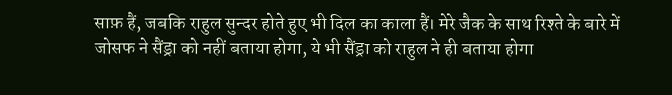साफ़ हैं, जबकि राहुल सुन्दर होते हुए भी दिल का काला हैं। मेरे जैक के साथ रिश्ते के बारे में जोसफ ने सैंड्रा को नहीं बताया होगा, ये भी सैंड्रा को राहुल ने ही बताया होगा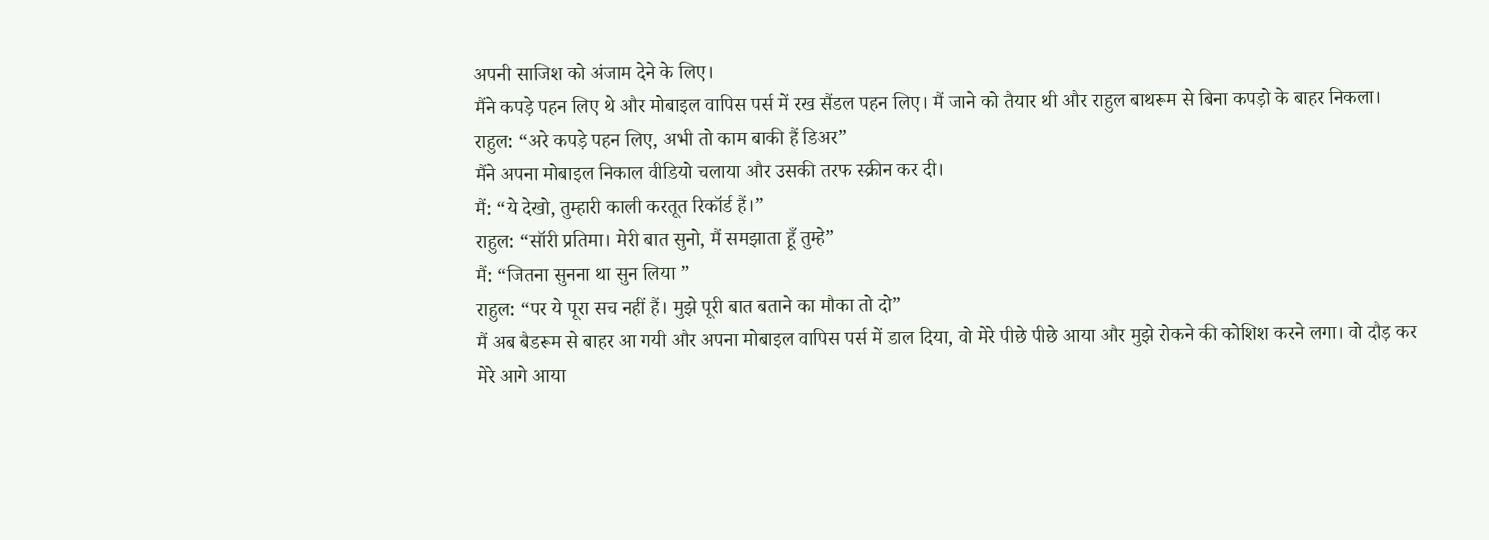अपनी साजिश को अंजाम देने के लिए।
मैंने कपड़े पहन लिए थे और मोबाइल वापिस पर्स में रख सैंडल पहन लिए। मैं जाने को तैयार थी और राहुल बाथरूम से बिना कपड़ो के बाहर निकला।
राहुल: “अरे कपड़े पहन लिए, अभी तो काम बाकी हैं डिअर”
मैंने अपना मोबाइल निकाल वीडियो चलाया और उसकी तरफ स्क्रीन कर दी।
मैं: “ये देखो, तुम्हारी काली करतूत रिकॉर्ड हैं।”
राहुल: “सॉरी प्रतिमा। मेरी बात सुनो, मैं समझाता हूँ तुम्हे”
मैं: “जितना सुनना था सुन लिया ”
राहुल: “पर ये पूरा सच नहीं हैं। मुझे पूरी बात बताने का मौका तो दो”
मैं अब बैडरूम से बाहर आ गयी और अपना मोबाइल वापिस पर्स में डाल दिया, वो मेरे पीछे पीछे आया और मुझे रोकने की कोशिश करने लगा। वो दौड़ कर मेरे आगे आया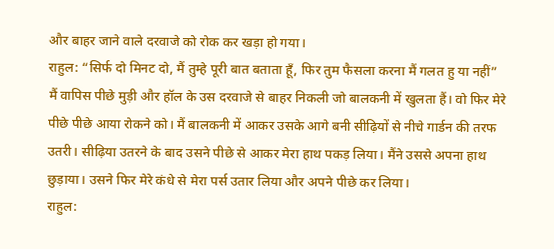और बाहर जाने वाले दरवाजे को रोक कर खड़ा हो गया।
राहुल: “सिर्फ दो मिनट दो, मैं तुम्हे पूरी बात बताता हूँ, फिर तुम फैसला करना मैं गलत हु या नहीं”
मैं वापिस पीछे मुड़ी और हॉल के उस दरवाजे से बाहर निकली जो बालकनी में खुलता हैं। वो फिर मेरे पीछे पीछे आया रोकने को। मैं बालकनी में आकर उसके आगे बनी सीढ़ियों से नीचे गार्डन की तरफ उतरी। सीढ़िया उतरने के बाद उसने पीछे से आकर मेरा हाथ पकड़ लिया। मैंने उससे अपना हाथ छुड़ाया। उसने फिर मेरे कंधे से मेरा पर्स उतार लिया और अपने पीछे कर लिया।
राहुल: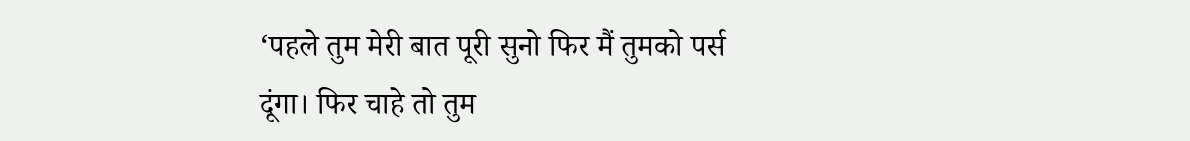‘पहले तुम मेरी बात पूरी सुनो फिर मैं तुमको पर्स दूंगा। फिर चाहे तो तुम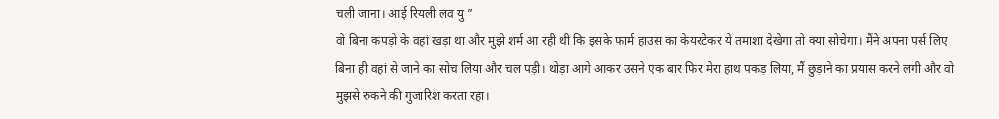चली जाना। आई रियली लव यु ”
वो बिना कपड़ो के वहां खड़ा था और मुझे शर्म आ रही थी कि इसके फार्म हाउस का केयरटेकर ये तमाशा देखेगा तो क्या सोचेगा। मैंने अपना पर्स लिए बिना ही वहां से जाने का सोच लिया और चल पड़ी। थोड़ा आगे आकर उसने एक बार फिर मेरा हाथ पकड़ लिया, मैं छुड़ाने का प्रयास करने लगी और वो मुझसे रुकने की गुजारिश करता रहा।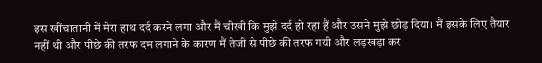इस खींचातानी में मेरा हाथ दर्द करने लगा और मैं चीखी कि मुझे दर्द हो रहा हैं और उसने मुझे छोड़ दिया। मैं इसके लिए तैयार नहीं थी और पीछे की तरफ दम लगाने के कारण मैं तेजी से पीछे की तरफ गयी और लड़खड़ा कर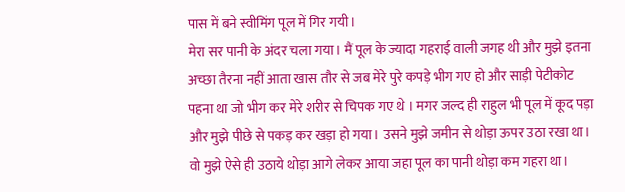पास में बने स्वीमिंग पूल में गिर गयी।
मेरा सर पानी के अंदर चला गया। मैं पूल के ज्यादा गहराई वाली जगह थी और मुझे इतना अच्छा तैरना नहीं आता खास तौर से जब मेरे पुरे कपड़े भीग गए हो और साड़ी पेटीकोट पहना था जो भीग कर मेरे शरीर से चिपक गए थे । मगर जल्द ही राहुल भी पूल में कूद पड़ा और मुझे पीछे से पकड़ कर खड़ा हो गया। उसने मुझे जमीन से थोड़ा ऊपर उठा रखा था।
वो मुझे ऐसे ही उठाये थोड़ा आगे लेकर आया जहा पूल का पानी थोड़ा कम गहरा था।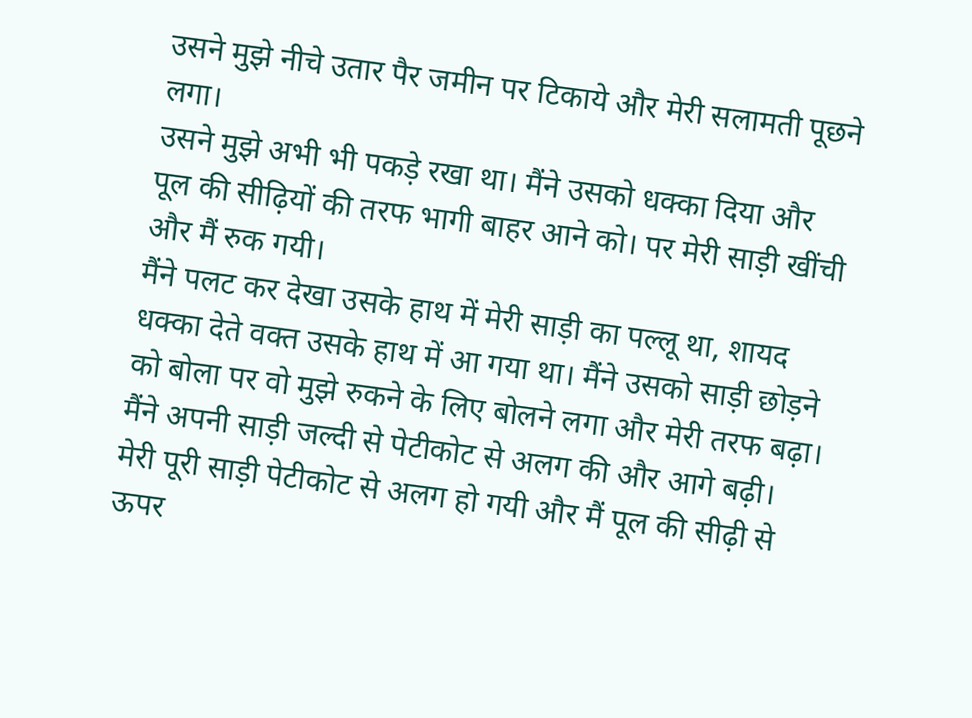उसने मुझे नीचे उतार पैर जमीन पर टिकाये और मेरी सलामती पूछने लगा।
उसने मुझे अभी भी पकड़े रखा था। मैंने उसको धक्का दिया और पूल की सीढ़ियों की तरफ भागी बाहर आने को। पर मेरी साड़ी खींची और मैं रुक गयी।
मैंने पलट कर देखा उसके हाथ में मेरी साड़ी का पल्लू था, शायद धक्का देते वक्त उसके हाथ में आ गया था। मैंने उसको साड़ी छोड़ने को बोला पर वो मुझे रुकने के लिए बोलने लगा और मेरी तरफ बढ़ा।
मैंने अपनी साड़ी जल्दी से पेटीकोट से अलग की और आगे बढ़ी। मेरी पूरी साड़ी पेटीकोट से अलग हो गयी और मैं पूल की सीढ़ी से ऊपर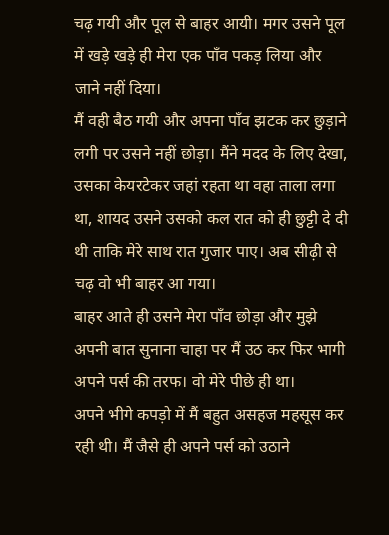चढ़ गयी और पूल से बाहर आयी। मगर उसने पूल में खड़े खड़े ही मेरा एक पाँव पकड़ लिया और जाने नहीं दिया।
मैं वही बैठ गयी और अपना पाँव झटक कर छुड़ाने लगी पर उसने नहीं छोड़ा। मैंने मदद के लिए देखा, उसका केयरटेकर जहां रहता था वहा ताला लगा था, शायद उसने उसको कल रात को ही छुट्टी दे दी थी ताकि मेरे साथ रात गुजार पाए। अब सीढ़ी से चढ़ वो भी बाहर आ गया।
बाहर आते ही उसने मेरा पाँव छोड़ा और मुझे अपनी बात सुनाना चाहा पर मैं उठ कर फिर भागी अपने पर्स की तरफ। वो मेरे पीछे ही था।
अपने भीगे कपड़ो में मैं बहुत असहज महसूस कर रही थी। मैं जैसे ही अपने पर्स को उठाने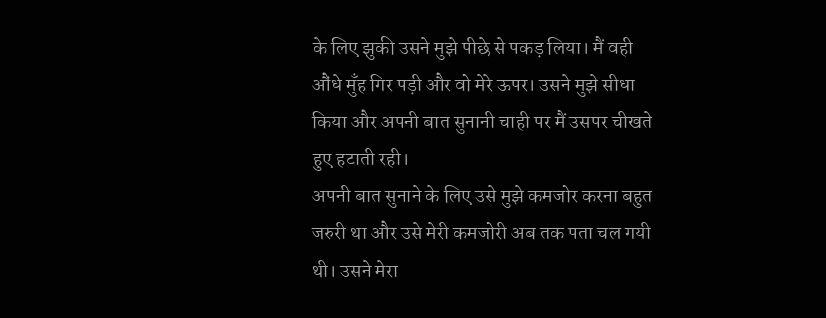के लिए झुकी उसने मुझे पीछे से पकड़ लिया। मैं वही औंधे मुँह गिर पड़ी और वो मेरे ऊपर। उसने मुझे सीधा किया और अपनी बात सुनानी चाही पर मैं उसपर चीखते हुए हटाती रही।
अपनी बात सुनाने के लिए उसे मुझे कमजोर करना बहुत जरुरी था और उसे मेरी कमजोरी अब तक पता चल गयी थी। उसने मेरा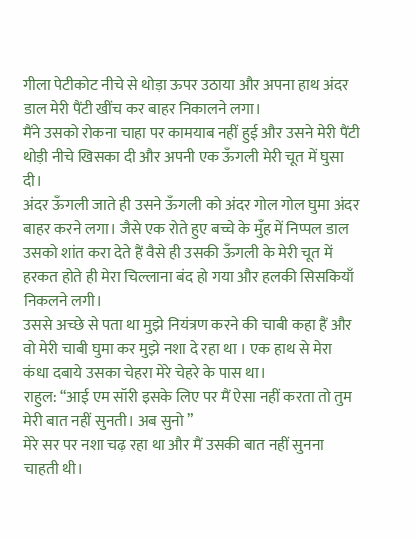गीला पेटीकोट नीचे से थोड़ा ऊपर उठाया और अपना हाथ अंदर डाल मेरी पैंटी खींच कर बाहर निकालने लगा।
मैंने उसको रोकना चाहा पर कामयाब नहीं हुई और उसने मेरी पैंटी थोड़ी नीचे खिसका दी और अपनी एक ऊँगली मेरी चूत में घुसा दी।
अंदर ऊँगली जाते ही उसने ऊँगली को अंदर गोल गोल घुमा अंदर बाहर करने लगा। जैसे एक रोते हुए बच्चे के मुँह में निप्पल डाल उसको शांत करा देते हैं वैसे ही उसकी ऊँगली के मेरी चूत में हरकत होते ही मेरा चिल्लाना बंद हो गया और हलकी सिसकियाँ निकलने लगी।
उससे अच्छे से पता था मुझे नियंत्रण करने की चाबी कहा हैं और वो मेरी चाबी घुमा कर मुझे नशा दे रहा था । एक हाथ से मेरा कंधा दबाये उसका चेहरा मेरे चेहरे के पास था।
राहुल: “आई एम सॉरी इसके लिए पर मैं ऐसा नहीं करता तो तुम मेरी बात नहीं सुनती। अब सुनो ”
मेरे सर पर नशा चढ़ रहा था और मैं उसकी बात नहीं सुनना चाहती थी।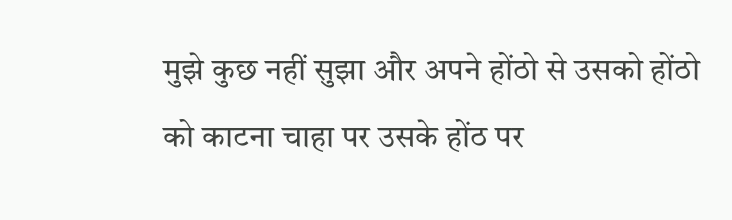मुझे कुछ नहीं सुझा और अपने होंठो से उसको होंठो को काटना चाहा पर उसके होंठ पर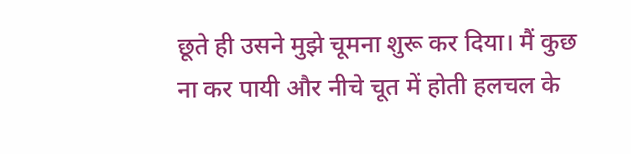छूते ही उसने मुझे चूमना शुरू कर दिया। मैं कुछ ना कर पायी और नीचे चूत में होती हलचल के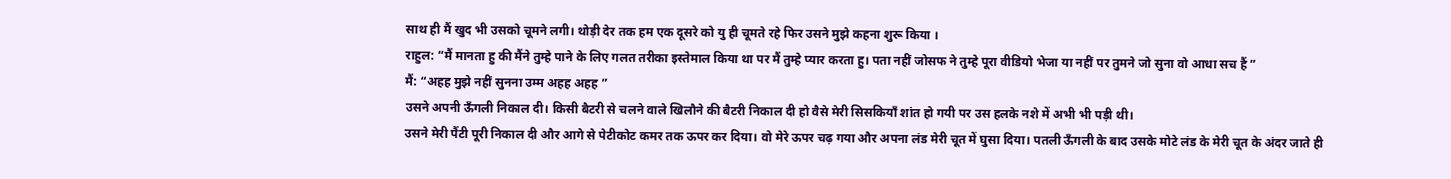साथ ही मैं खुद भी उसको चूमने लगी। थोड़ी देर तक हम एक दूसरे को यु ही चूमते रहे फिर उसने मुझे कहना शुरू किया ।
राहुल: “मैं मानता हु की मैंने तुम्हे पाने के लिए गलत तरीका इस्तेमाल किया था पर मैं तुम्हे प्यार करता हु। पता नहीं जोसफ ने तुम्हे पूरा वीडियो भेजा या नहीं पर तुमने जो सुना वो आधा सच हैं ”
मैं: “अहह मुझे नहीं सुनना उम्म अहह अहह ”
उसने अपनी ऊँगली निकाल दी। किसी बैटरी से चलने वाले खिलौने की बैटरी निकाल दी हो वैसे मेरी सिसकियाँ शांत हो गयी पर उस हलके नशे में अभी भी पड़ी थी।
उसने मेरी पैंटी पूरी निकाल दी और आगे से पेटीकोट कमर तक ऊपर कर दिया। वो मेरे ऊपर चढ़ गया और अपना लंड मेरी चूत में घुसा दिया। पतली ऊँगली के बाद उसके मोटे लंड के मेरी चूत के अंदर जाते ही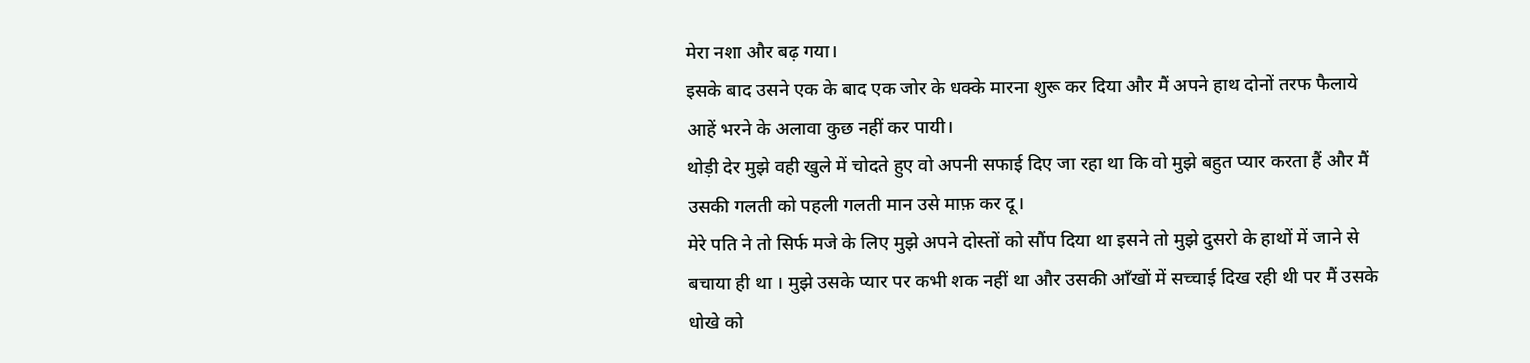मेरा नशा और बढ़ गया।
इसके बाद उसने एक के बाद एक जोर के धक्के मारना शुरू कर दिया और मैं अपने हाथ दोनों तरफ फैलाये आहें भरने के अलावा कुछ नहीं कर पायी।
थोड़ी देर मुझे वही खुले में चोदते हुए वो अपनी सफाई दिए जा रहा था कि वो मुझे बहुत प्यार करता हैं और मैं उसकी गलती को पहली गलती मान उसे माफ़ कर दू।
मेरे पति ने तो सिर्फ मजे के लिए मुझे अपने दोस्तों को सौंप दिया था इसने तो मुझे दुसरो के हाथों में जाने से बचाया ही था । मुझे उसके प्यार पर कभी शक नहीं था और उसकी आँखों में सच्चाई दिख रही थी पर मैं उसके धोखे को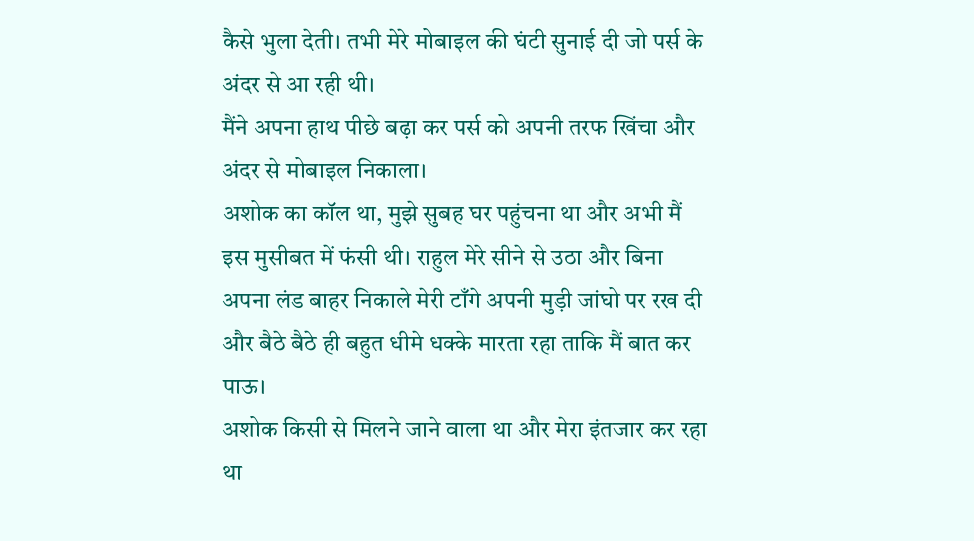कैसे भुला देती। तभी मेरे मोबाइल की घंटी सुनाई दी जो पर्स के अंदर से आ रही थी।
मैंने अपना हाथ पीछे बढ़ा कर पर्स को अपनी तरफ खिंचा और अंदर से मोबाइल निकाला।
अशोक का कॉल था, मुझे सुबह घर पहुंचना था और अभी मैं इस मुसीबत में फंसी थी। राहुल मेरे सीने से उठा और बिना अपना लंड बाहर निकाले मेरी टाँगे अपनी मुड़ी जांघो पर रख दी और बैठे बैठे ही बहुत धीमे धक्के मारता रहा ताकि मैं बात कर पाऊ।
अशोक किसी से मिलने जाने वाला था और मेरा इंतजार कर रहा था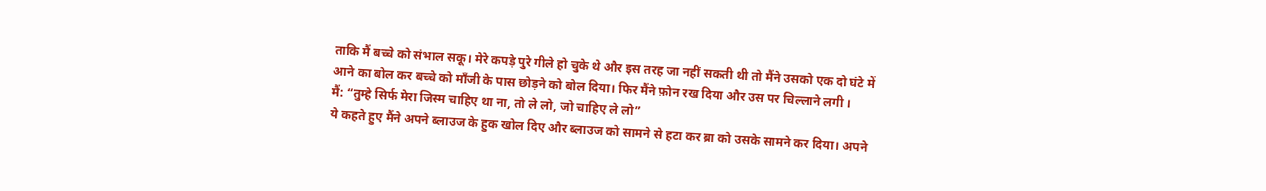ताकि मैं बच्चे को संभाल सकू। मेरे कपड़े पुरे गीले हो चुके थे और इस तरह जा नहीं सकती थी तो मैंने उसको एक दो घंटे में आने का बोल कर बच्चे को माँजी के पास छोड़ने को बोल दिया। फिर मैंने फ़ोन रख दिया और उस पर चिल्लाने लगी ।
मैं: “तुम्हे सिर्फ मेरा जिस्म चाहिए था ना, तो ले लो, जो चाहिए ले लो”
ये कहते हुए मैंने अपने ब्लाउज के हुक खोल दिए और ब्लाउज को सामने से हटा कर ब्रा को उसके सामने कर दिया। अपने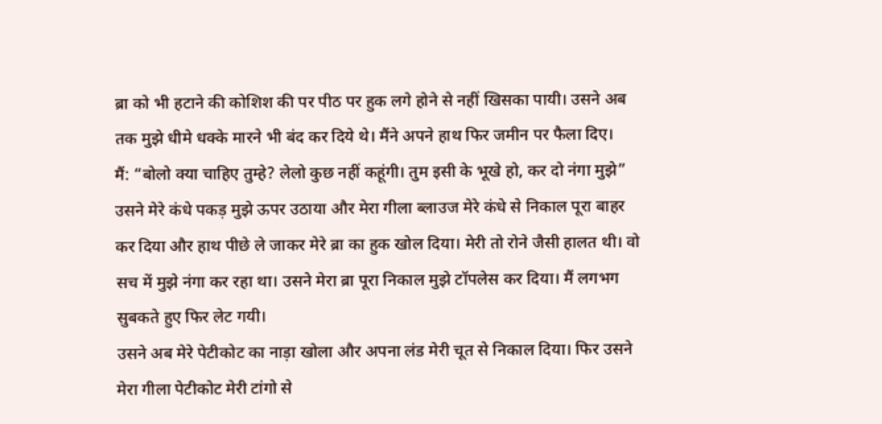ब्रा को भी हटाने की कोशिश की पर पीठ पर हुक लगे होने से नहीं खिसका पायी। उसने अब तक मुझे धीमे धक्के मारने भी बंद कर दिये थे। मैंने अपने हाथ फिर जमीन पर फैला दिए।
मैं: “बोलो क्या चाहिए तुम्हे? लेलो कुछ नहीं कहूंगी। तुम इसी के भूखे हो, कर दो नंगा मुझे”
उसने मेरे कंधे पकड़ मुझे ऊपर उठाया और मेरा गीला ब्लाउज मेरे कंधे से निकाल पूरा बाहर कर दिया और हाथ पीछे ले जाकर मेरे ब्रा का हुक खोल दिया। मेरी तो रोने जैसी हालत थी। वो सच में मुझे नंगा कर रहा था। उसने मेरा ब्रा पूरा निकाल मुझे टॉपलेस कर दिया। मैं लगभग सुबकते हुए फिर लेट गयी।
उसने अब मेरे पेटीकोट का नाड़ा खोला और अपना लंड मेरी चूत से निकाल दिया। फिर उसने मेरा गीला पेटीकोट मेरी टांगो से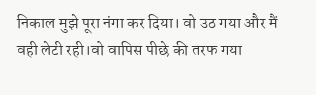निकाल मुझे पूरा नंगा कर दिया। वो उठ गया और मैं वही लेटी रही।वो वापिस पीछे की तरफ गया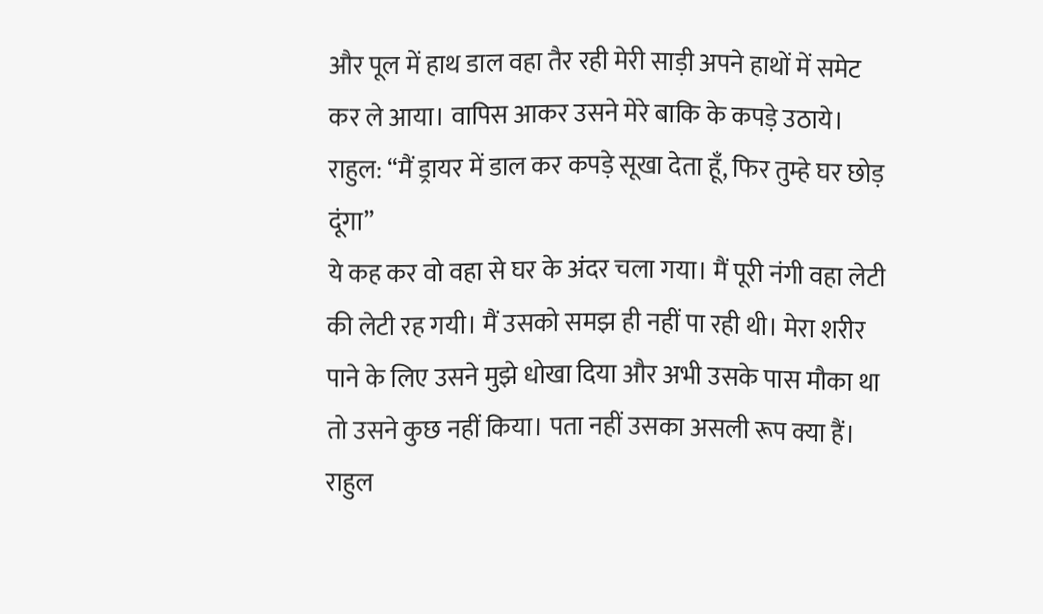और पूल में हाथ डाल वहा तैर रही मेरी साड़ी अपने हाथों में समेट कर ले आया। वापिस आकर उसने मेरे बाकि के कपड़े उठाये।
राहुल: “मैं ड्रायर में डाल कर कपड़े सूखा देता हूँ, फिर तुम्हे घर छोड़ दूंगा”
ये कह कर वो वहा से घर के अंदर चला गया। मैं पूरी नंगी वहा लेटी की लेटी रह गयी। मैं उसको समझ ही नहीं पा रही थी। मेरा शरीर पाने के लिए उसने मुझे धोखा दिया और अभी उसके पास मौका था तो उसने कुछ नहीं किया। पता नहीं उसका असली रूप क्या हैं।
राहुल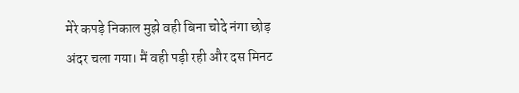मेरे कपड़े निकाल मुझे वही बिना चोदे नंगा छोड़ अंदर चला गया। मैं वही पड़ी रही और दस मिनट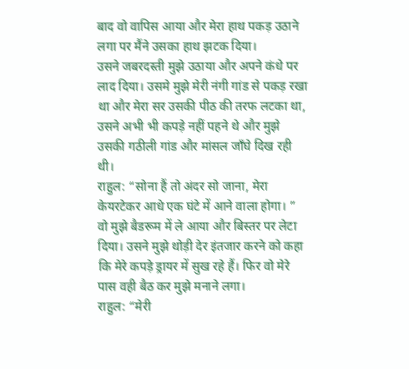बाद वो वापिस आया और मेरा हाथ पकड़ उठाने लगा पर मैंने उसका हाथ झटक दिया।
उसने जबरदस्ती मुझे उठाया और अपने कंधे पर लाद दिया। उसमे मुझे मेरी नंगी गांड से पकड़ रखा था और मेरा सर उसकी पीठ की तरफ लटका था, उसने अभी भी कपड़े नहीं पहने थे और मुझे उसकी गठीली गांड और मांसल जाँघे दिख रही थी।
राहुल: “सोना हैं तो अंदर सो जाना, मेरा केयरटेकर आधे एक घंटे में आने वाला होगा। ”
वो मुझे बैडरूम में ले आया और बिस्तर पर लेटा दिया। उसने मुझे थोड़ी देर इंतजार करने को कहा कि मेरे कपड़े ड्रायर में सुख रहे हैं। फिर वो मेरे पास वही बैठ कर मुझे मनाने लगा।
राहुल: “मेरी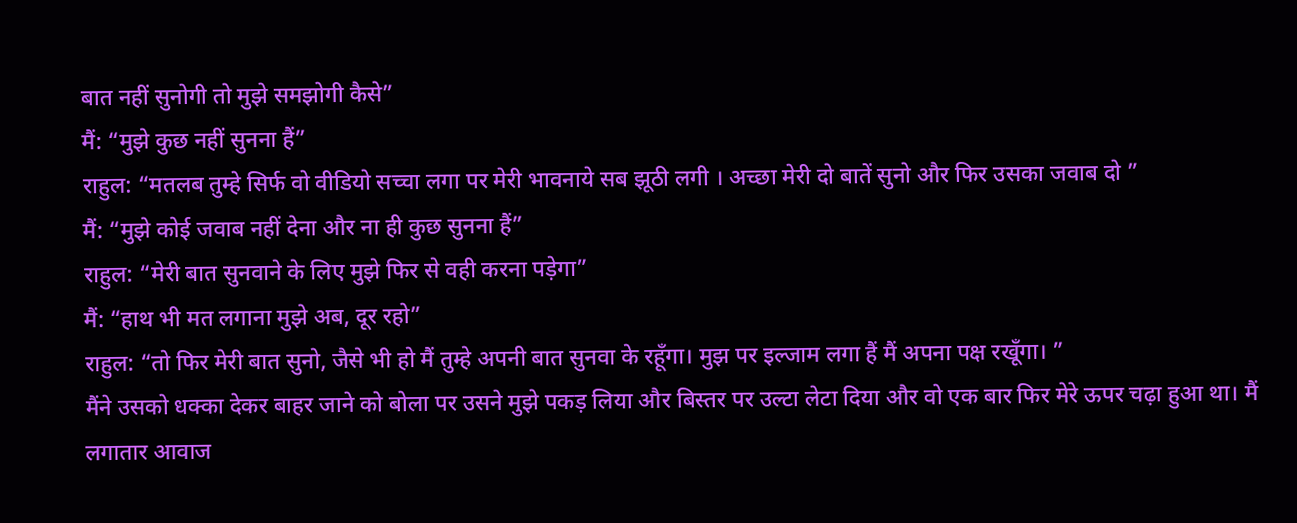बात नहीं सुनोगी तो मुझे समझोगी कैसे”
मैं: “मुझे कुछ नहीं सुनना हैं”
राहुल: “मतलब तुम्हे सिर्फ वो वीडियो सच्चा लगा पर मेरी भावनाये सब झूठी लगी । अच्छा मेरी दो बातें सुनो और फिर उसका जवाब दो ”
मैं: “मुझे कोई जवाब नहीं देना और ना ही कुछ सुनना हैं”
राहुल: “मेरी बात सुनवाने के लिए मुझे फिर से वही करना पड़ेगा”
मैं: “हाथ भी मत लगाना मुझे अब, दूर रहो”
राहुल: “तो फिर मेरी बात सुनो, जैसे भी हो मैं तुम्हे अपनी बात सुनवा के रहूँगा। मुझ पर इल्जाम लगा हैं मैं अपना पक्ष रखूँगा। ”
मैंने उसको धक्का देकर बाहर जाने को बोला पर उसने मुझे पकड़ लिया और बिस्तर पर उल्टा लेटा दिया और वो एक बार फिर मेरे ऊपर चढ़ा हुआ था। मैं लगातार आवाज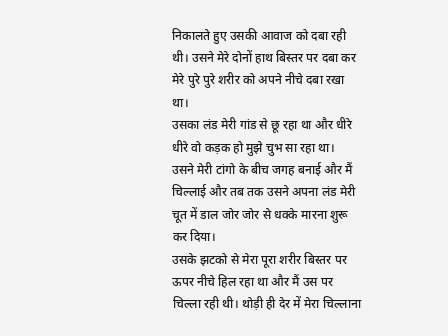निकालते हुए उसकी आवाज को दबा रही थी। उसने मेरे दोनों हाथ बिस्तर पर दबा कर मेरे पुरे पुरे शरीर को अपने नीचे दबा रखा था।
उसका लंड मेरी गांड से छू रहा था और धीरे धीरे वो कड़क हो मुझे चुभ सा रहा था।
उसने मेरी टांगो के बीच जगह बनाई और मैं चिल्लाई और तब तक उसने अपना लंड मेरी चूत में डाल जोर जोर से धक्के मारना शुरू कर दिया।
उसके झटको से मेरा पूरा शरीर बिस्तर पर ऊपर नीचे हिल रहा था और मैं उस पर चिल्ला रही थी। थोड़ी ही देर में मेरा चिल्लाना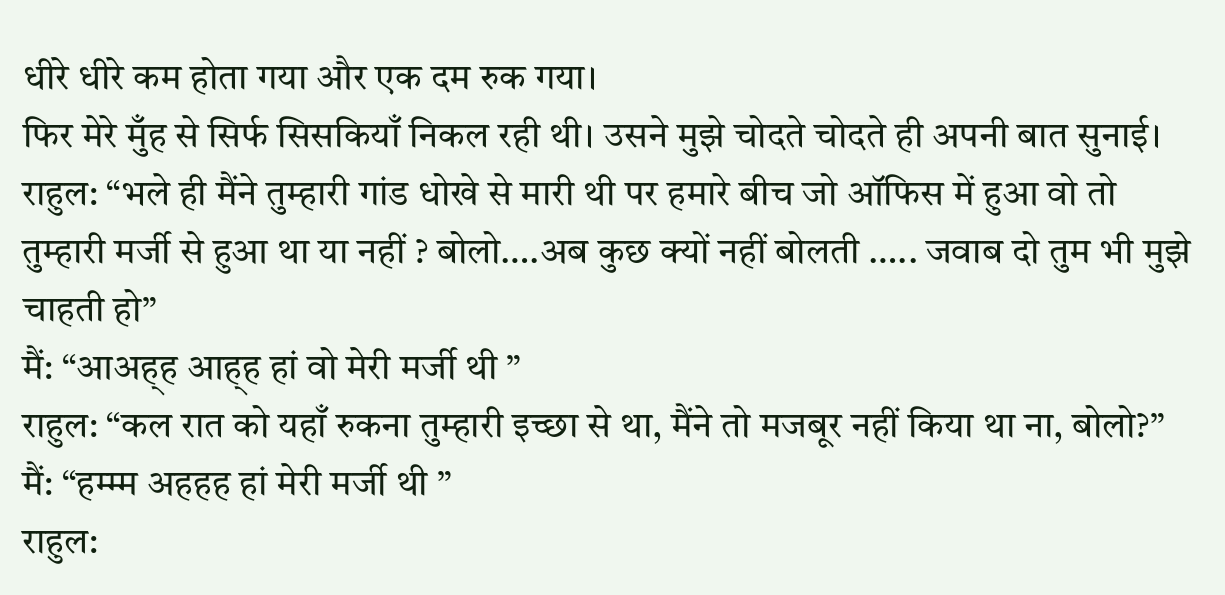धीरे धीरे कम होता गया और एक दम रुक गया।
फिर मेरे मुँह से सिर्फ सिसकियाँ निकल रही थी। उसने मुझे चोदते चोदते ही अपनी बात सुनाई।
राहुल: “भले ही मैंने तुम्हारी गांड धोखे से मारी थी पर हमारे बीच जो ऑफिस में हुआ वो तो तुम्हारी मर्जी से हुआ था या नहीं ? बोलो….अब कुछ क्यों नहीं बोलती ….. जवाब दो तुम भी मुझे चाहती हो”
मैं: “आअह्ह आह्ह हां वो मेरी मर्जी थी ”
राहुल: “कल रात को यहाँ रुकना तुम्हारी इच्छा से था, मैंने तो मजबूर नहीं किया था ना, बोलो?”
मैं: “हम्म्म अहहह हां मेरी मर्जी थी ”
राहुल: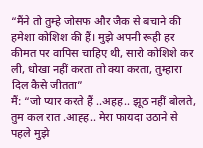“मैंने तो तुम्हे जोसफ और जैक से बचाने की हमेशा कोशिश की हैं। मुझे अपनी रूही हर कीमत पर वापिस चाहिए थी, सारो कोशिशे कर ली, धोखा नहीं करता तो क्या करता, तुम्हारा दिल कैसे जीतता”
मैं: “जो प्यार करते हैं ..अहह.. झूठ नहीं बोलते, तुम कल रात .आह्ह.. मेरा फायदा उठाने से पहले मुझे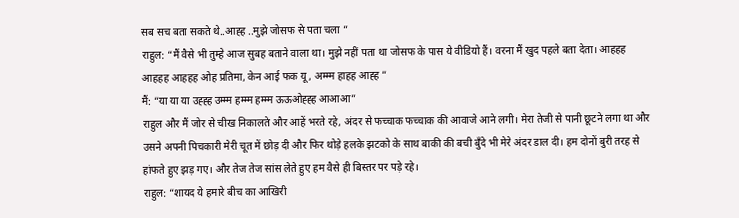सब सच बता सकते थे..आह्ह ..मुझे जोसफ से पता चला ”
राहुल: “मैं वैसे भी तुम्हे आज सुबह बताने वाला था। मुझे नहीं पता था जोसफ के पास ये वीडियो हैं। वरना मैं खुद पहले बता देता। आहहह आहहह आहहह ओह प्रतिमा, केन आई फक यू , अम्म्म हाहह आह्ह ”
मैं: “या या या उह्ह्ह उम्म्म हम्म्म हम्म्म ऊऊओह्ह्ह आआआ”
राहुल और मैं जोर से चीख निकालते और आहें भरते रहे, अंदर से फच्चाक फच्चाक की आवाजे आने लगी। मेरा तेजी से पानी छूटने लगा था और उसने अपनी पिचकारी मेरी चूत में छोड़ दी और फिर थोड़े हलके झटको के साथ बाकी की बची बुँदे भी मेरे अंदर डाल दी। हम दोनों बुरी तरह से हांफते हुए झड़ गए। और तेज तेज सांस लेते हुए हम वैसे ही बिस्तर पर पड़े रहे।
राहुल: “शायद ये हमारे बीच का आखिरी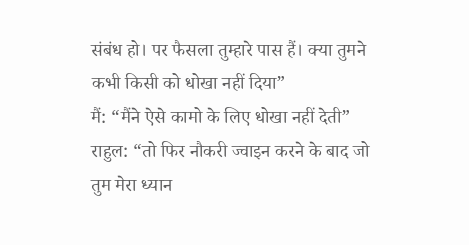संबंध हो। पर फैसला तुम्हारे पास हैं। क्या तुमने कभी किसी को धोखा नहीं दिया”
मैं: “मैंने ऐसे कामो के लिए धोखा नहीं देती”
राहुल: “तो फिर नौकरी ज्वाइन करने के बाद जो तुम मेरा ध्यान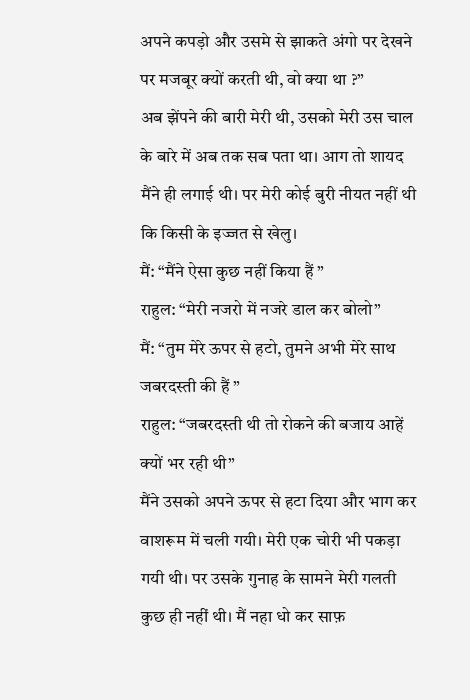अपने कपड़ो और उसमे से झाकते अंगो पर देखने पर मजबूर क्यों करती थी, वो क्या था ?”
अब झेंपने की बारी मेरी थी, उसको मेरी उस चाल के बारे में अब तक सब पता था। आग तो शायद मैंने ही लगाई थी। पर मेरी कोई बुरी नीयत नहीं थी कि किसी के इज्जत से खेलु।
मैं: “मैंने ऐसा कुछ नहीं किया हैं ”
राहुल: “मेरी नजरो में नजरे डाल कर बोलो”
मैं: “तुम मेरे ऊपर से हटो, तुमने अभी मेरे साथ जबरदस्ती की हैं ”
राहुल: “जबरदस्ती थी तो रोकने की बजाय आहें क्यों भर रही थी”
मैंने उसको अपने ऊपर से हटा दिया और भाग कर वाशरूम में चली गयी। मेरी एक चोरी भी पकड़ा गयी थी। पर उसके गुनाह के सामने मेरी गलती कुछ ही नहीं थी। मैं नहा धो कर साफ़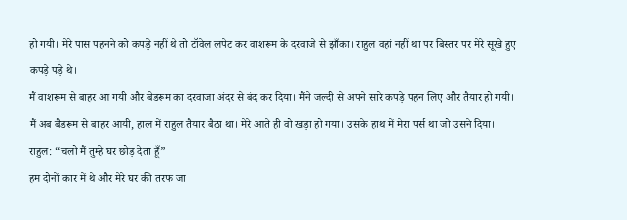हो गयी। मेरे पास पहनने को कपड़े नहीं थे तो टॉवेल लपेट कर वाशरूम के दरवाजे से झाँका। राहुल वहां नहीं था पर बिस्तर पर मेरे सूखे हुए कपड़े पड़े थे।
मैं वाशरूम से बाहर आ गयी और बेडरूम का दरवाजा अंदर से बंद कर दिया। मैंने जल्दी से अपने सारे कपड़े पहन लिए और तैयार हो गयी।
मैं अब बैडरूम से बाहर आयी, हाल में राहुल तैयार बैठा था। मेरे आते ही वो खड़ा हो गया। उसके हाथ में मेरा पर्स था जो उसने दिया।
राहुल: “चलो मैं तुम्हे घर छोड़ देता हूँ”
हम दोनों कार में थे और मेरे घर की तरफ जा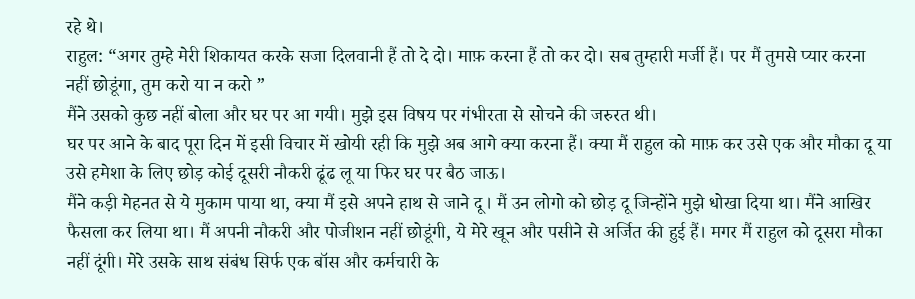रहे थे।
राहुल: “अगर तुम्हे मेरी शिकायत करके सजा दिलवानी हैं तो दे दो। माफ़ करना हैं तो कर दो। सब तुम्हारी मर्जी हैं। पर मैं तुमसे प्यार करना नहीं छोडूंगा, तुम करो या न करो ”
मैंने उसको कुछ नहीं बोला और घर पर आ गयी। मुझे इस विषय पर गंभीरता से सोचने की जरुरत थी।
घर पर आने के बाद पूरा दिन में इसी विचार में खोयी रही कि मुझे अब आगे क्या करना हैं। क्या मैं राहुल को माफ़ कर उसे एक और मौका दू या उसे हमेशा के लिए छोड़ कोई दूसरी नौकरी ढूंढ लू या फिर घर पर बैठ जाऊ।
मैंने कड़ी मेहनत से ये मुकाम पाया था, क्या मैं इसे अपने हाथ से जाने दू। मैं उन लोगो को छोड़ दू जिन्होंने मुझे धोखा दिया था। मैंने आखिर फैसला कर लिया था। मैं अपनी नौकरी और पोजीशन नहीं छोडूंगी, ये मेरे खून और पसीने से अर्जित की हुई हैं। मगर मैं राहुल को दूसरा मौका नहीं दूंगी। मेरे उसके साथ संबंध सिर्फ एक बॉस और कर्मचारी के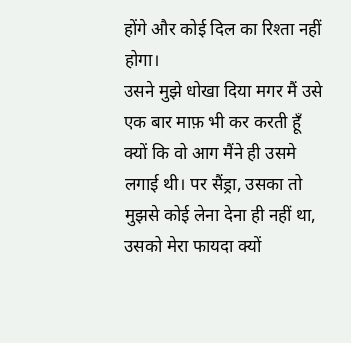होंगे और कोई दिल का रिश्ता नहीं होगा।
उसने मुझे धोखा दिया मगर मैं उसे एक बार माफ़ भी कर करती हूँ क्यों कि वो आग मैंने ही उसमे लगाई थी। पर सैंड्रा, उसका तो मुझसे कोई लेना देना ही नहीं था, उसको मेरा फायदा क्यों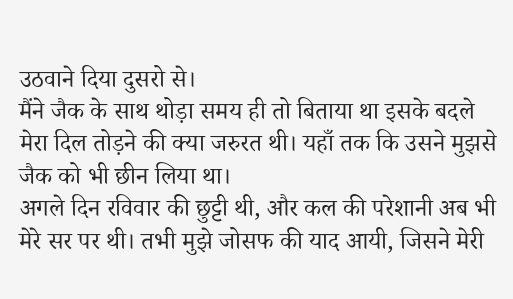उठवाने दिया दुसरो से।
मैंने जैक के साथ थोड़ा समय ही तो बिताया था इसके बदले मेरा दिल तोड़ने की क्या जरुरत थी। यहाँ तक कि उसने मुझसे जैक को भी छीन लिया था।
अगले दिन रविवार की छुट्टी थी, और कल की परेशानी अब भी मेरे सर पर थी। तभी मुझे जोसफ की याद आयी, जिसने मेरी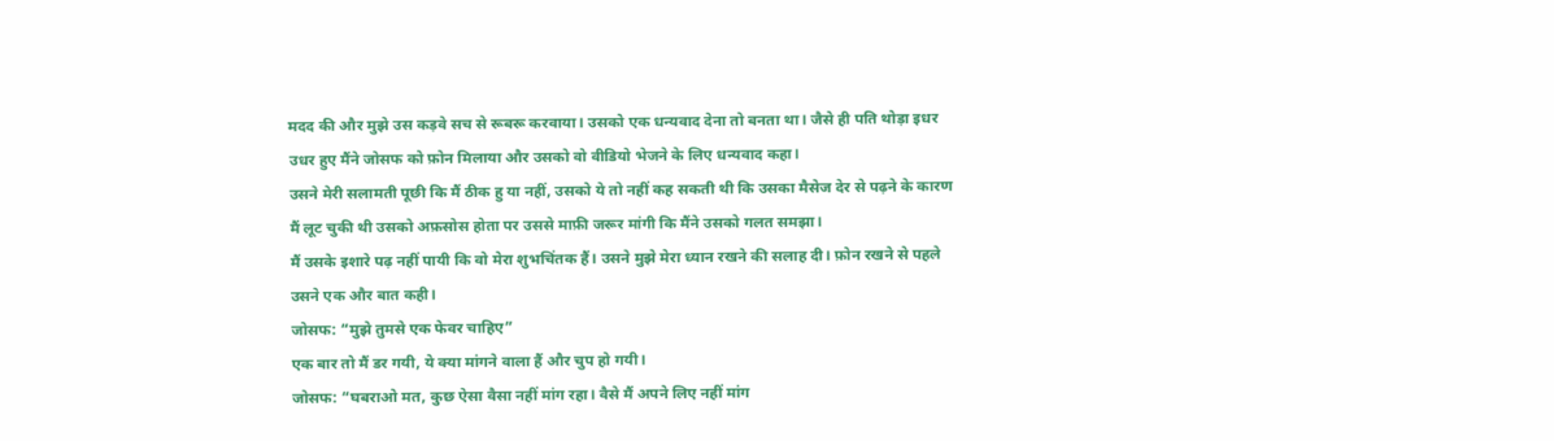मदद की और मुझे उस कड़वे सच से रूबरू करवाया। उसको एक धन्यवाद देना तो बनता था। जैसे ही पति थोड़ा इधर उधर हुए मैंने जोसफ को फ़ोन मिलाया और उसको वो वीडियो भेजने के लिए धन्यवाद कहा।
उसने मेरी सलामती पूछी कि मैं ठीक हु या नहीं, उसको ये तो नहीं कह सकती थी कि उसका मैसेज देर से पढ़ने के कारण मैं लूट चुकी थी उसको अफ़सोस होता पर उससे माफ़ी जरूर मांगी कि मैंने उसको गलत समझा।
मैं उसके इशारे पढ़ नहीं पायी कि वो मेरा शुभचिंतक हैं। उसने मुझे मेरा ध्यान रखने की सलाह दी। फ़ोन रखने से पहले उसने एक और बात कही।
जोसफ: “मुझे तुमसे एक फेवर चाहिए”
एक बार तो मैं डर गयी, ये क्या मांगने वाला हैं और चुप हो गयी।
जोसफ: “घबराओ मत, कुछ ऐसा वैसा नहीं मांग रहा। वैसे मैं अपने लिए नहीं मांग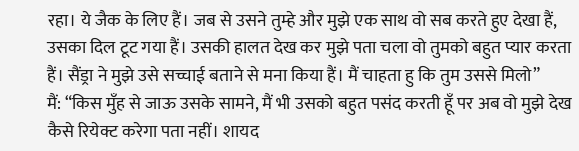रहा। ये जैक के लिए हैं। जब से उसने तुम्हे और मुझे एक साथ वो सब करते हुए देखा हैं, उसका दिल टूट गया हैं। उसकी हालत देख कर मुझे पता चला वो तुमको बहुत प्यार करता हैं। सैंड्रा ने मुझे उसे सच्चाई बताने से मना किया हैं। मैं चाहता हु कि तुम उससे मिलो”
मैं: “किस मुँह से जाऊ उसके सामने, मैं भी उसको बहुत पसंद करती हूँ पर अब वो मुझे देख कैसे रियेक्ट करेगा पता नहीं। शायद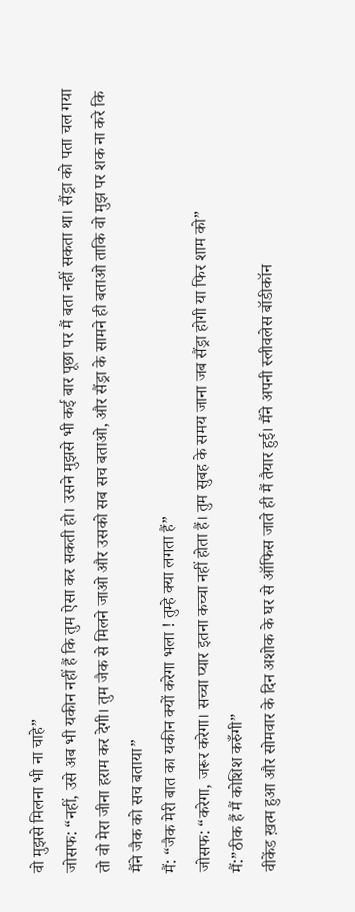वो मुझसे मिलना भी ना चाहे”
जोसफ: “नहीं, उसे अब भी यकीन नहीं हैं कि तुम ऐसा कर सकती हो। उसने मुझसे भी कई बार पूछा पर मैं बता नहीं सकता था। सैंड्रा को पता चल गया तो वो मेरा जीना हराम कर देगी। तुम जैक से मिलने जाओ और उसको सब सच बताओ, और सैंड्रा के सामने ही बताओ ताकि वो मुझ पर शक ना करे कि मैंने जैक को सच बताया”
मैं: “जैक मेरी बात का यकीन क्यों करेगा भला ! तुम्हे क्या लगता हैं”
जोसफ: “करेगा, जरूर करेगा। सच्चा प्यार इतना कच्चा नहीं होता हैं। तुम सुबह के समय जाना जब सैंड्रा होगी या फिर शाम को”
मैं:”ठीक हैं मैं कोशिश करुँगी”
वीकेंड ख़त्म हुआ और सोमवार के दिन अशोक के घर से ऑफिस जाते ही मैं तैयार हुई। मैंने अपनी स्लीवलेस बॉडीकॉन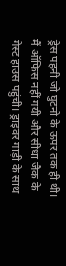ड्रेस पहनी जो घुटनो के ऊपर तक ही थी। मैं ऑफिस नहीं गयी और सीधा जैक के गेस्ट हाउस पहुंची। ड्राइवर गाड़ी के साथ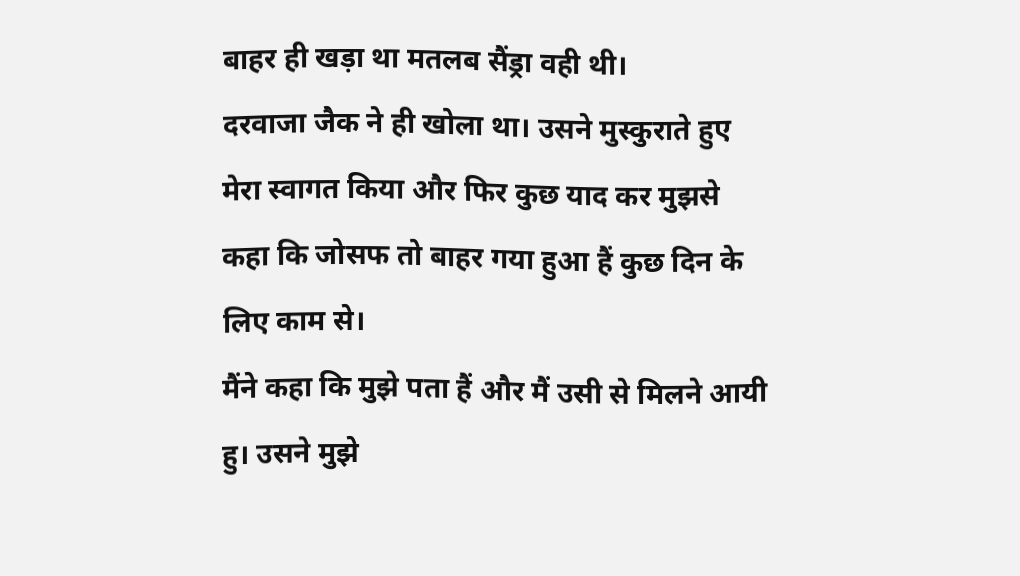बाहर ही खड़ा था मतलब सैंड्रा वही थी।
दरवाजा जैक ने ही खोला था। उसने मुस्कुराते हुए मेरा स्वागत किया और फिर कुछ याद कर मुझसे कहा कि जोसफ तो बाहर गया हुआ हैं कुछ दिन के लिए काम से।
मैंने कहा कि मुझे पता हैं और मैं उसी से मिलने आयी हु। उसने मुझे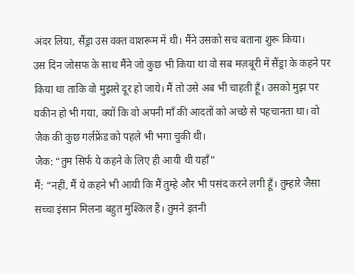अंदर लिया, सैंड्रा उस वक्त वाशरूम में थी। मैंने उसको सच बताना शुरू किया।
उस दिन जोसफ के साथ मैंने जो कुछ भी किया था वो सब मज़बूरी में सैंड्रा के कहने पर किया था ताकि वो मुझसे दूर हो जाये। मैं तो उसे अब भी चाहती हूँ। उसको मुझ पर यकीन हो भी गया, क्यों कि वो अपनी माँ की आदतों को अच्छे से पहचानता था। वो जैक की कुछ गर्लफ्रेंड को पहले भी भगा चुकी थी।
जैक: “तुम सिर्फ ये कहने के लिए ही आयी थी यहाँ”
मैं: “नहीं, मैं ये कहने भी आयी कि मैं तुम्हे और भी पसंद करने लगी हूँ। तुम्हारे जैसा सच्चा इंसान मिलना बहुत मुश्किल हैं। तुमने इतनी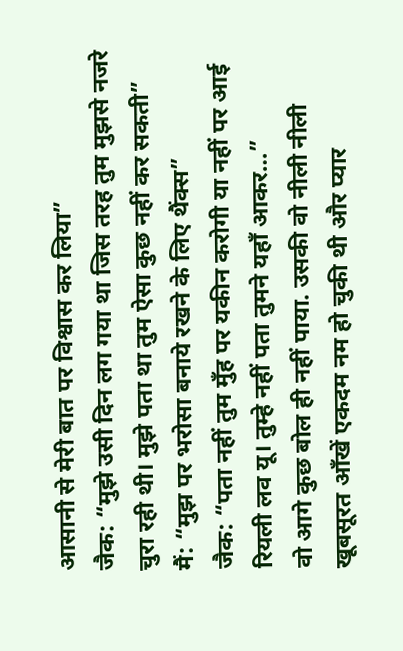आसानी से मेरी बात पर विश्वास कर लिया”
जैक: “मुझे उसी दिन लग गया था जिस तरह तुम मुझसे नजरे चुरा रही थी। मुझे पता था तुम ऐसा कुछ नहीं कर सकती”
मैं: “मुझ पर भरोसा बनाये रखने के लिए थैंक्स”
जैक: “पता नहीं तुम मुँह पर यकीन करोगी या नहीं पर आई रियली लव यू। तुम्हे नहीं पता तुमने यहाँ आकर…”
वो आगे कुछ बोल ही नहीं पाया. उसकी वो नीली नीली खूबसूरत आँखें एकदम नम हो चुकी थी और प्यार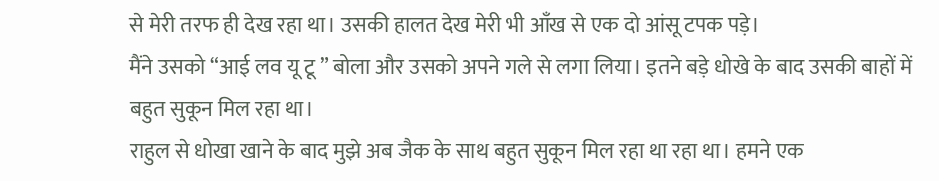से मेरी तरफ ही देख रहा था। उसकी हालत देख मेरी भी आँख से एक दो आंसू टपक पड़े।
मैंने उसको “आई लव यू टू ” बोला और उसको अपने गले से लगा लिया। इतने बड़े धोखे के बाद उसकी बाहों में बहुत सुकून मिल रहा था।
राहुल से धोखा खाने के बाद मुझे अब जैक के साथ बहुत सुकून मिल रहा था रहा था। हमने एक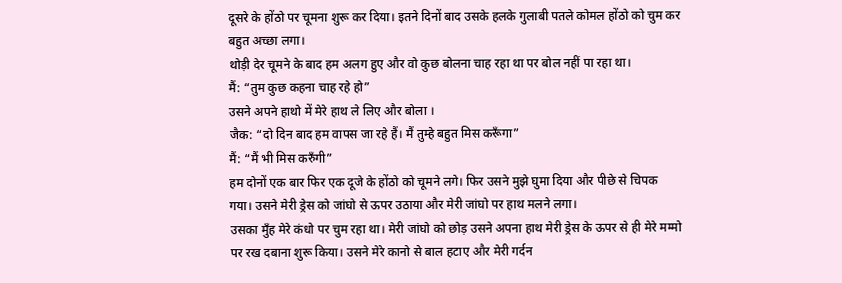दूसरे के होंठो पर चूमना शुरू कर दिया। इतने दिनों बाद उसके हलके गुलाबी पतले कोमल होंठो को चुम कर बहुत अच्छा लगा।
थोड़ी देर चूमने के बाद हम अलग हुए और वो कुछ बोलना चाह रहा था पर बोल नहीं पा रहा था।
मैं: “तुम कुछ कहना चाह रहे हो”
उसने अपने हाथो में मेरे हाथ ले लिए और बोला ।
जैक: “दो दिन बाद हम वापस जा रहे हैं। मैं तुम्हे बहुत मिस करूँगा”
मैं: “मैं भी मिस करुँगी”
हम दोनों एक बार फिर एक दूजे के होंठो को चूमने लगे। फिर उसने मुझे घुमा दिया और पीछे से चिपक गया। उसने मेरी ड्रेस को जांघो से ऊपर उठाया और मेरी जांघो पर हाथ मलने लगा।
उसका मुँह मेरे कंधो पर चुम रहा था। मेरी जांघो को छोड़ उसने अपना हाथ मेरी ड्रेस के ऊपर से ही मेरे मम्मो पर रख दबाना शुरू किया। उसने मेरे कानो से बाल हटाए और मेरी गर्दन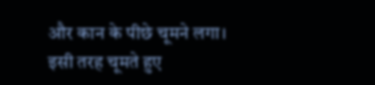और कान के पीछे चूमने लगा।
इसी तरह चूमते हुए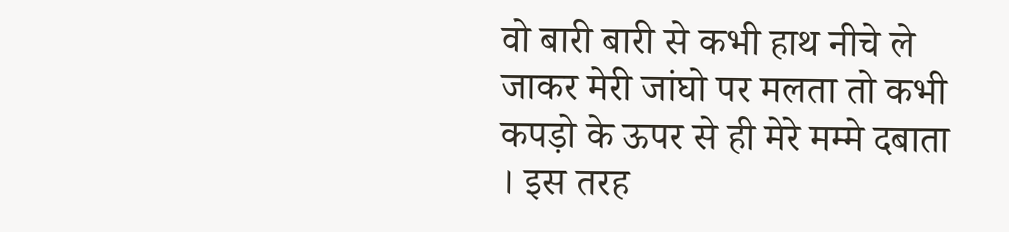वो बारी बारी से कभी हाथ नीचे ले जाकर मेरी जांघो पर मलता तो कभी कपड़ो के ऊपर से ही मेरे मम्मे दबाता । इस तरह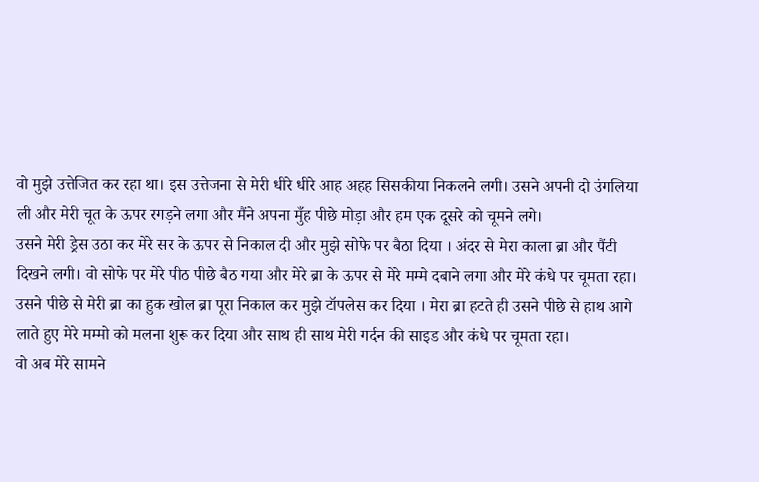वो मुझे उत्तेजित कर रहा था। इस उत्तेजना से मेरी धीरे धीरे आह अहह सिसकीया निकलने लगी। उसने अपनी दो उंगलिया ली और मेरी चूत के ऊपर रगड़ने लगा और मैंने अपना मुँह पीछे मोड़ा और हम एक दूसरे को चूमने लगे।
उसने मेरी ड्रेस उठा कर मेरे सर के ऊपर से निकाल दी और मुझे सोफे पर बैठा दिया । अंदर से मेरा काला ब्रा और पैंटी दिखने लगी। वो सोफे पर मेरे पीठ पीछे बैठ गया और मेरे ब्रा के ऊपर से मेरे मम्मे दबाने लगा और मेरे कंधे पर चूमता रहा।
उसने पीछे से मेरी ब्रा का हुक खोल ब्रा पूरा निकाल कर मुझे टॉपलेस कर दिया । मेरा ब्रा हटते ही उसने पीछे से हाथ आगे लाते हुए मेरे मम्मो को मलना शुरू कर दिया और साथ ही साथ मेरी गर्दन की साइड और कंधे पर चूमता रहा।
वो अब मेरे सामने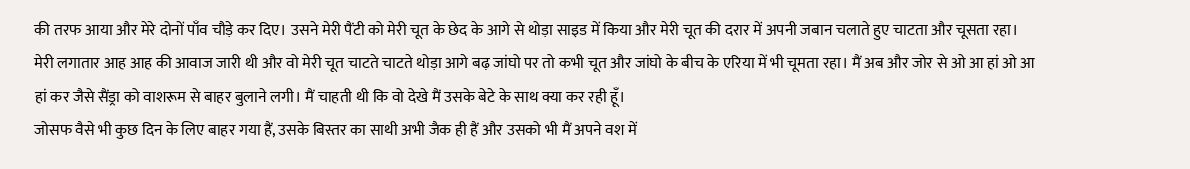की तरफ आया और मेरे दोनों पाँव चौड़े कर दिए। उसने मेरी पैंटी को मेरी चूत के छेद के आगे से थोड़ा साइड में किया और मेरी चूत की दरार में अपनी जबान चलाते हुए चाटता और चूसता रहा।
मेरी लगातार आह आह की आवाज जारी थी और वो मेरी चूत चाटते चाटते थोड़ा आगे बढ़ जांघो पर तो कभी चूत और जांघो के बीच के एरिया में भी चूमता रहा। मैं अब और जोर से ओ आ हां ओ आ हां कर जैसे सैंड्रा को वाशरूम से बाहर बुलाने लगी। मैं चाहती थी कि वो देखे मैं उसके बेटे के साथ क्या कर रही हूँ।
जोसफ वैसे भी कुछ दिन के लिए बाहर गया हैं, उसके बिस्तर का साथी अभी जैक ही हैं और उसको भी मैं अपने वश में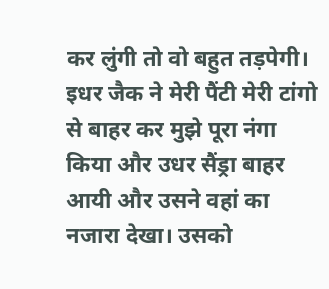कर लुंगी तो वो बहुत तड़पेगी।
इधर जैक ने मेरी पैंटी मेरी टांगो से बाहर कर मुझे पूरा नंगा किया और उधर सैंड्रा बाहर आयी और उसने वहां का नजारा देखा। उसको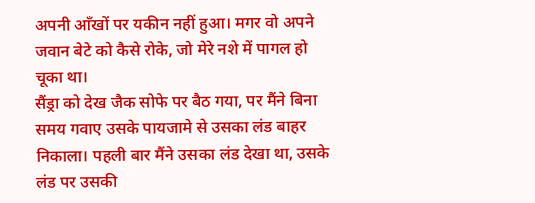अपनी आँखों पर यकीन नहीं हुआ। मगर वो अपने जवान बेटे को कैसे रोके, जो मेरे नशे में पागल हो चूका था।
सैंड्रा को देख जैक सोफे पर बैठ गया, पर मैंने बिना समय गवाए उसके पायजामे से उसका लंड बाहर निकाला। पहली बार मैंने उसका लंड देखा था, उसके लंड पर उसकी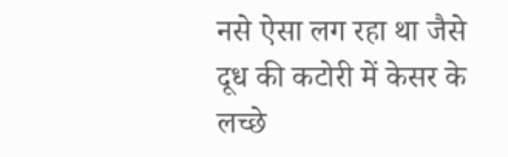नसे ऐसा लग रहा था जैसे दूध की कटोरी में केसर के लच्छे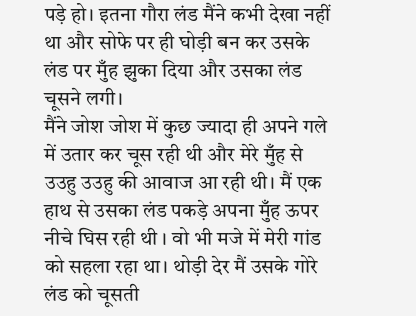पड़े हो। इतना गौरा लंड मैंने कभी देखा नहीं था और सोफे पर ही घोड़ी बन कर उसके लंड पर मुँह झुका दिया और उसका लंड चूसने लगी।
मैंने जोश जोश में कुछ ज्यादा ही अपने गले में उतार कर चूस रही थी और मेरे मुँह से उउहु उउहु की आवाज आ रही थी। मैं एक हाथ से उसका लंड पकड़े अपना मुँह ऊपर नीचे घिस रही थी । वो भी मजे में मेरी गांड को सहला रहा था। थोड़ी देर मैं उसके गोरे लंड को चूसती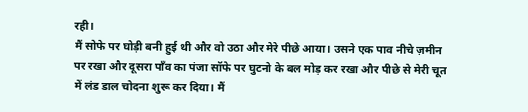रही।
मैं सोफे पर घोड़ी बनी हुई थी और वो उठा और मेरे पीछे आया। उसने एक पाव नीचे ज़मीन पर रखा और दूसरा पाँव का पंजा सॉफे पर घुटनो के बल मोड़ कर रखा और पीछे से मेरी चूत में लंड डाल चोदना शुरू कर दिया। मैं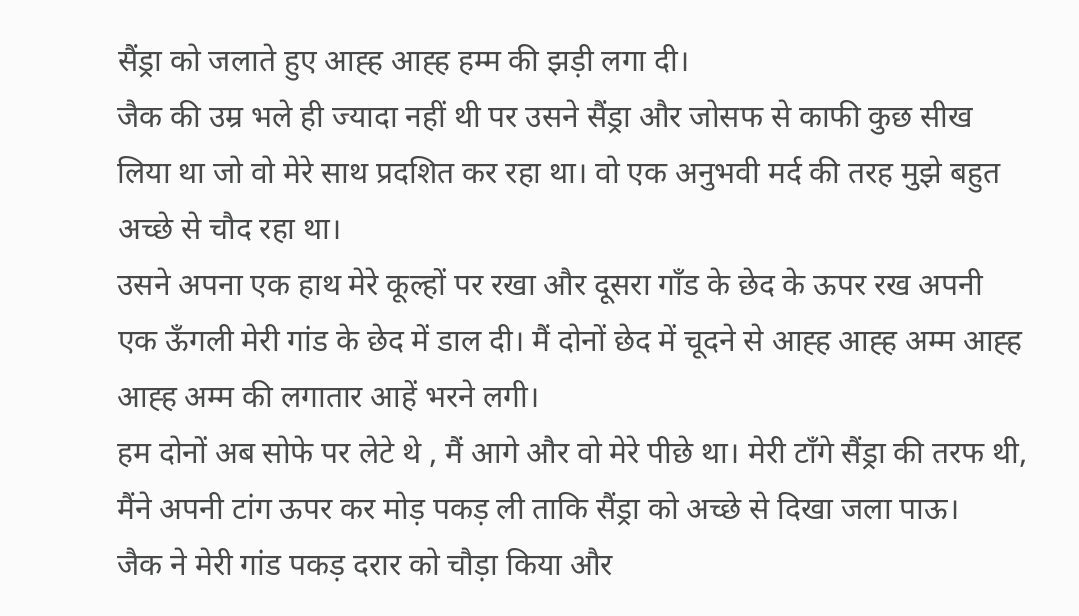सैंड्रा को जलाते हुए आह्ह आह्ह हम्म की झड़ी लगा दी।
जैक की उम्र भले ही ज्यादा नहीं थी पर उसने सैंड्रा और जोसफ से काफी कुछ सीख लिया था जो वो मेरे साथ प्रदशित कर रहा था। वो एक अनुभवी मर्द की तरह मुझे बहुत अच्छे से चौद रहा था।
उसने अपना एक हाथ मेरे कूल्हों पर रखा और दूसरा गाँड के छेद के ऊपर रख अपनी एक ऊँगली मेरी गांड के छेद में डाल दी। मैं दोनों छेद में चूदने से आह्ह आह्ह अम्म आह्ह आह्ह अम्म की लगातार आहें भरने लगी।
हम दोनों अब सोफे पर लेटे थे , मैं आगे और वो मेरे पीछे था। मेरी टाँगे सैंड्रा की तरफ थी, मैंने अपनी टांग ऊपर कर मोड़ पकड़ ली ताकि सैंड्रा को अच्छे से दिखा जला पाऊ।
जैक ने मेरी गांड पकड़ दरार को चौड़ा किया और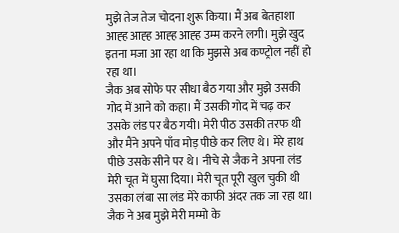मुझे तेज तेज चोदना शुरू किया। मैं अब बेतहाशा आह्ह आह्ह आह्ह आह्ह उम्म करने लगी। मुझे खुद इतना मजा आ रहा था कि मुझसे अब कण्ट्रोल नहीं हो रहा था।
जैक अब सोफे पर सीधा बैठ गया और मुझे उसकी गोद में आने को कहा। मैं उसकी गोद में चढ़ कर उसके लंड पर बैठ गयी। मेरी पीठ उसकी तरफ थी और मैंने अपने पाँव मोड़ पीछे कर लिए थे। मेरे हाथ पीछे उसके सीने पर थे। नीचे से जैक ने अपना लंड मेरी चूत में घुसा दिया। मेरी चूत पूरी खुल चुकी थी उसका लंबा सा लंड मेरे काफी अंदर तक जा रहा था।
जैक ने अब मुझे मेरी मम्मो के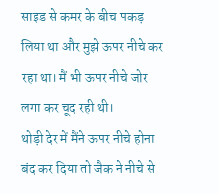साइड से कमर के बीच पकड़ लिया था और मुझे ऊपर नीचे कर रहा था। मैं भी ऊपर नीचे जोर लगा कर चूद रही थी।
थोड़ी देर में मैंने ऊपर नीचे होना बंद कर दिया तो जैक ने नीचे से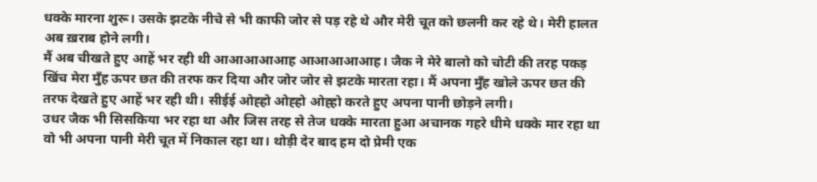धक्के मारना शुरू। उसके झटके नीचे से भी काफी जोर से पड़ रहे थे और मेरी चूत को छलनी कर रहे थे। मेरी हालत अब ख़राब होने लगी।
मैं अब चीखते हुए आहें भर रही थी आआआआआह आआआआआह। जैक ने मेरे बालो को चोटी की तरह पकड़ खिंच मेरा मुँह ऊपर छत की तरफ कर दिया और जोर जोर से झटके मारता रहा। मैं अपना मुँह खोले ऊपर छत की तरफ देखते हुए आहें भर रही थी। सीईई ओह्हो ओह्हो ओह्हो करते हुए अपना पानी छोड़ने लगी।
उधर जैक भी सिसकिया भर रहा था और जिस तरह से तेज धक्के मारता हुआ अचानक गहरे धीमे धक्के मार रहा था वो भी अपना पानी मेरी चूत में निकाल रहा था। थोड़ी देर बाद हम दो प्रेमी एक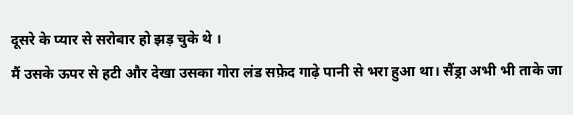दूसरे के प्यार से सरोबार हो झड़ चुके थे ।
मैं उसके ऊपर से हटी और देखा उसका गोरा लंड सफ़ेद गाढ़े पानी से भरा हुआ था। सैंड्रा अभी भी ताके जा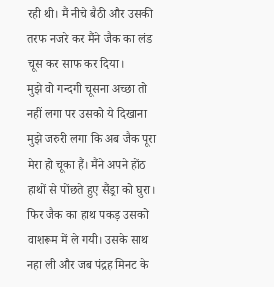रही थी। मैं नीचे बैठी और उसकी तरफ नजरे कर मैंने जैक का लंड चूस कर साफ कर दिया।
मुझे वो गन्दगी चूसना अच्छा तो नहीं लगा पर उसको ये दिखाना मुझे जरुरी लगा कि अब जैक पूरा मेरा हो चूका हैं। मैंने अपने होंठ हाथों से पोंछते हुए सैंड्रा को घुरा। फिर जैक का हाथ पकड़ उसको वाशरूम में ले गयी। उसके साथ नहा ली और जब पंद्रह मिनट के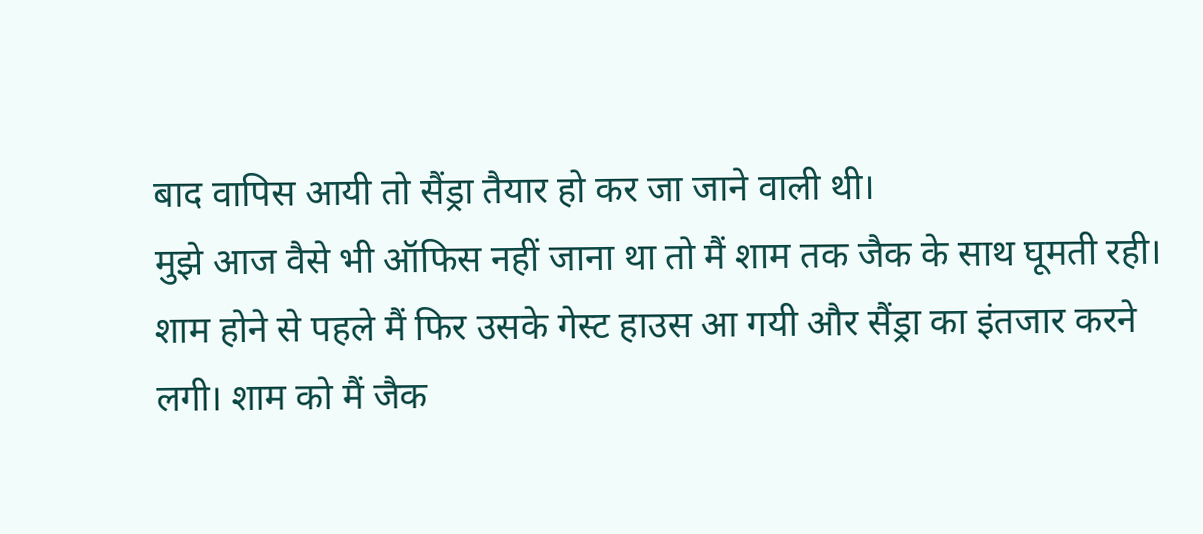बाद वापिस आयी तो सैंड्रा तैयार हो कर जा जाने वाली थी।
मुझे आज वैसे भी ऑफिस नहीं जाना था तो मैं शाम तक जैक के साथ घूमती रही। शाम होने से पहले मैं फिर उसके गेस्ट हाउस आ गयी और सैंड्रा का इंतजार करने लगी। शाम को मैं जैक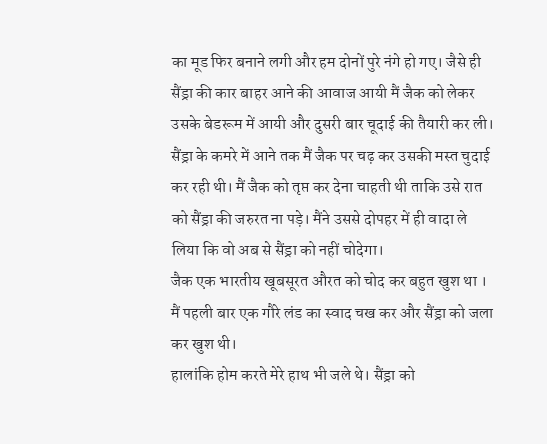का मूड फिर बनाने लगी और हम दोनों पुरे नंगे हो गए। जैसे ही सैंड्रा की कार बाहर आने की आवाज आयी मैं जैक को लेकर उसके बेडरूम में आयी और दुसरी बार चूदाई की तैयारी कर ली।
सैंड्रा के कमरे में आने तक मैं जैक पर चढ़ कर उसकी मस्त चुदाई कर रही थी। मैं जैक को तृप्त कर देना चाहती थी ताकि उसे रात को सैंड्रा की जरुरत ना पड़े। मैंने उससे दोपहर में ही वादा ले लिया कि वो अब से सैंड्रा को नहीं चोदेगा।
जैक एक भारतीय खूबसूरत औरत को चोद कर बहुत खुश था । मैं पहली बार एक गौरे लंड का स्वाद चख कर और सैंड्रा को जला कर खुश थी।
हालांकि होम करते मेरे हाथ भी जले थे। सैंड्रा को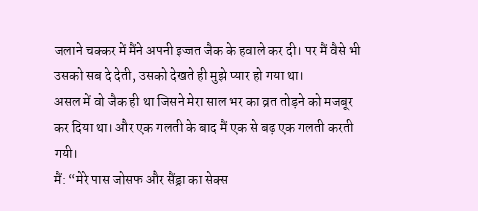जलाने चक्कर में मैंने अपनी इज्जत जैक के हवाले कर दी। पर मैं वैसे भी उसको सब दे देती, उसको देखते ही मुझे प्यार हो गया था।
असल में वो जैक ही था जिसने मेरा साल भर का व्रत तोड़ने को मजबूर कर दिया था। और एक गलती के बाद मैं एक से बढ़ एक गलती करती गयी।
मैं: “मेरे पास जोसफ और सैंड्रा का सेक्स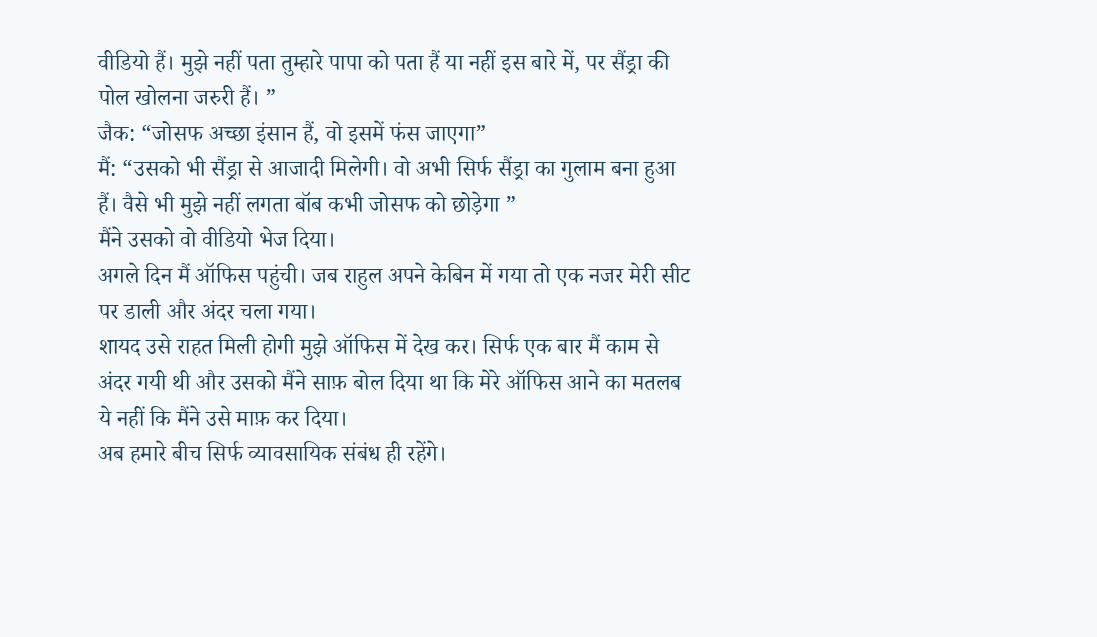वीडियो हैं। मुझे नहीं पता तुम्हारे पापा को पता हैं या नहीं इस बारे में, पर सैंड्रा की पोल खोलना जरुरी हैं। ”
जैक: “जोसफ अच्छा इंसान हैं, वो इसमें फंस जाएगा”
मैं: “उसको भी सैंड्रा से आजादी मिलेगी। वो अभी सिर्फ सैंड्रा का गुलाम बना हुआ हैं। वैसे भी मुझे नहीं लगता बॉब कभी जोसफ को छोड़ेगा ”
मैंने उसको वो वीडियो भेज दिया।
अगले दिन मैं ऑफिस पहुंची। जब राहुल अपने केबिन में गया तो एक नजर मेरी सीट पर डाली और अंदर चला गया।
शायद उसे राहत मिली होगी मुझे ऑफिस में देख कर। सिर्फ एक बार मैं काम से अंदर गयी थी और उसको मैंने साफ़ बोल दिया था कि मेरे ऑफिस आने का मतलब ये नहीं कि मैंने उसे माफ़ कर दिया।
अब हमारे बीच सिर्फ व्यावसायिक संबंध ही रहेंगे।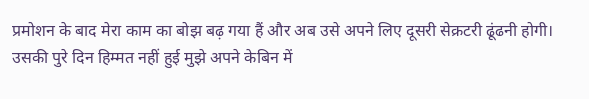प्रमोशन के बाद मेरा काम का बोझ बढ़ गया हैं और अब उसे अपने लिए दूसरी सेक्रटरी ढूंढनी होगी।
उसकी पुरे दिन हिम्मत नहीं हुई मुझे अपने केबिन में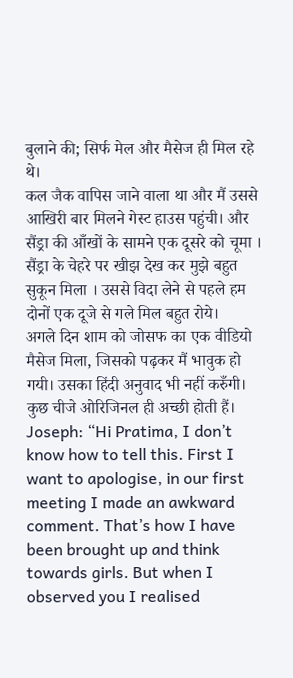बुलाने की; सिर्फ मेल और मैसेज ही मिल रहे थे।
कल जैक वापिस जाने वाला था और मैं उससे आखिरी बार मिलने गेस्ट हाउस पहुंची। और सैंड्रा की आँखों के सामने एक दूसरे को चूमा । सैंड्रा के चेहरे पर खीझ देख कर मुझे बहुत सुकून मिला । उससे विदा लेने से पहले हम दोनों एक दूजे से गले मिल बहुत रोये।
अगले दिन शाम को जोसफ का एक वीडियो मैसेज मिला, जिसको पढ़कर मैं भावुक हो गयी। उसका हिंदी अनुवाद भी नहीं करुँगी। कुछ चीजे ओरिजिनल ही अच्छी होती हैं।
Joseph: “Hi Pratima, I don’t know how to tell this. First I want to apologise, in our first meeting I made an awkward comment. That’s how I have been brought up and think towards girls. But when I observed you I realised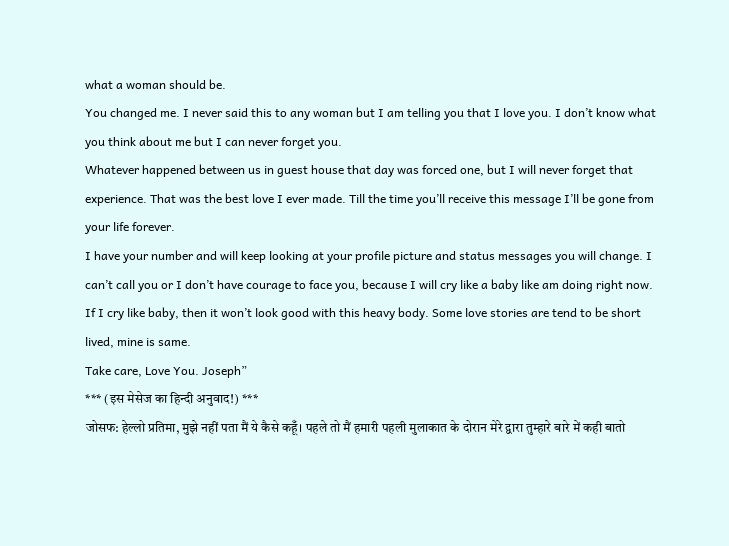what a woman should be.
You changed me. I never said this to any woman but I am telling you that I love you. I don’t know what you think about me but I can never forget you.
Whatever happened between us in guest house that day was forced one, but I will never forget that experience. That was the best love I ever made. Till the time you’ll receive this message I’ll be gone from your life forever.
I have your number and will keep looking at your profile picture and status messages you will change. I can’t call you or I don’t have courage to face you, because I will cry like a baby like am doing right now. If I cry like baby, then it won’t look good with this heavy body. Some love stories are tend to be short lived, mine is same.
Take care, Love You. Joseph”
*** (इस मेसेज का हिन्दी अनुवाद!) ***
जोसफ: हेल्लो प्रतिमा, मुझे नहीं पता मैं ये कैसे कहूँ। पहले तो मैं हमारी पहली मुलाकात के दोरान मेरे द्वारा तुम्हारे बारे में कही बातो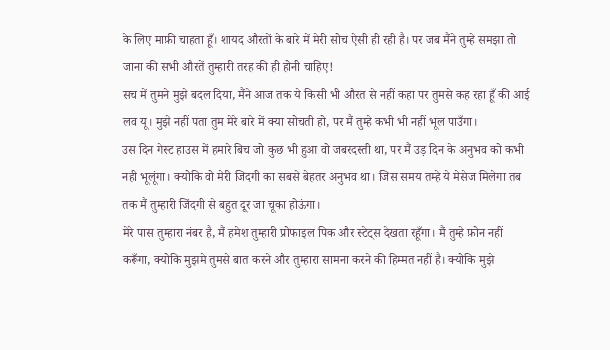के लिए माफ़ी चाहता हूँ। शायद औरतों के बारे में मेरी सोच ऐसी ही रही है। पर जब मैंने तुम्हे समझा तो जाना की सभी औरतें तुम्हारी तरह की ही होनी चाहिए!
सच में तुमने मुझे बदल दिया, मैंने आज तक ये किसी भी औरत से नहीं कहा पर तुमसे कह रहा हूँ की आई लव यू। मुझे नहीं पता तुम मेरे बारे में क्या सोचती हो, पर मैं तुम्हे कभी भी नहीं भूल पाउँगा।
उस दिन गेस्ट हाउस में हमारे बिच जो कुछ भी हुआ वो जबरदस्ती था, पर मैं उड़ दिन के अनुभव को कभी नही भूलूंगा। क्योकि वो मेरी जिदगी का सबसे बेहतर अनुभव था। जिस समय तम्हे ये मेसेज मिलेगा तब तक मैं तुम्हारी जिंदगी से बहुत दूर जा चूका होऊंगा।
मेरे पास तुम्हारा नंबर है, मैं हमेश तुम्हारी प्रोफाइल पिक और स्टेट्स देखता रहूँगा। मैं तुम्हे फ़ोन नहीं करूँगा, क्योकि मुझमे तुमसे बात करने और तुम्हारा सामना करने की हिम्मत नहीं है। क्योकि मुझे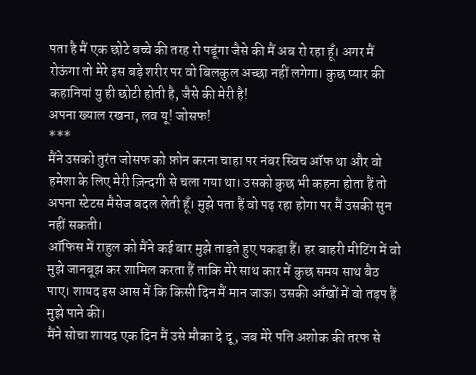पता है मैं एक छोटे बच्चे की तरह रो पडूंगा जैसे की मैं अब रो रहा हूँ। अगर मैं रोऊंगा तो मेरे इस बड़े शरीर पर वो बिलकुल अच्छा नहीं लगेगा। कुछ प्यार की कहानियां यु ही छोटी होती है, जैसे की मेरी है!
अपना ख्याल रखना, लव यू! जोसफ!
***
मैंने उसको तुरंत जोसफ को फ़ोन करना चाहा पर नंबर स्विच ऑफ था और वो हमेशा के लिए मेरी ज़िन्दगी से चला गया था। उसको कुछ भी कहना होता हैं तो अपना स्टेटस मैसेज बदल लेती हूँ। मुझे पता हैं वो पढ़ रहा होगा पर मैं उसकी सुन नहीं सकती।
ऑफिस में राहुल को मैंने कई बार मुझे ताड़ते हुए पकड़ा हैं। हर बाहरी मीटिंग में वो मुझे जानबूझ कर शामिल करता हैं ताकि मेरे साथ कार में कुछ समय साथ बैठ पाए। शायद इस आस में कि किसी दिन मैं मान जाऊ। उसकी आँखों में वो तड़प हैं मुझे पाने की।
मैंने सोचा शायद एक दिन मैं उसे मौका दे दू, जब मेरे पति अशोक की तरफ से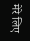मेरे लिए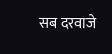सब दरवाजे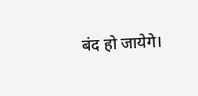बंद हो जायेगे।